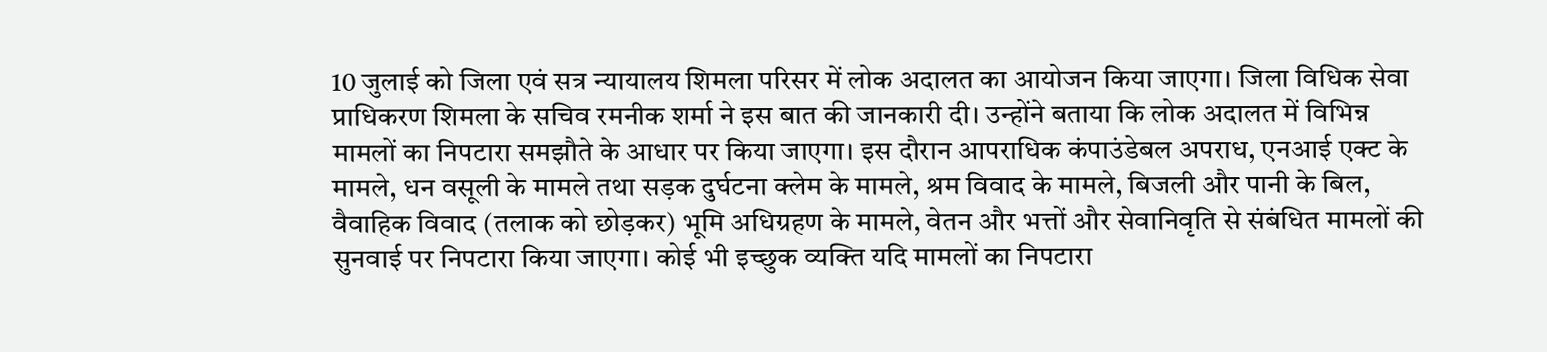10 जुलाई को जिला एवं सत्र न्यायालय शिमला परिसर में लोक अदालत का आयोजन किया जाएगा। जिला विधिक सेवा प्राधिकरण शिमला के सचिव रमनीक शर्मा ने इस बात की जानकारी दी। उन्होंने बताया कि लोक अदालत में विभिन्न मामलों का निपटारा समझौते के आधार पर किया जाएगा। इस दौरान आपराधिक कंपाउंडेबल अपराध, एनआई एक्ट के मामले, धन वसूली के मामले तथा सड़क दुर्घटना क्लेम के मामले, श्रम विवाद के मामले, बिजली और पानी के बिल, वैवाहिक विवाद (तलाक को छोड़कर) भूमि अधिग्रहण के मामले, वेतन और भत्तों और सेवानिवृति से संबंधित मामलों की सुनवाई पर निपटारा किया जाएगा। कोई भी इच्छुक व्यक्ति यदि मामलों का निपटारा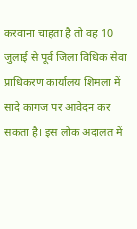करवाना चाहता है तो वह 10 जुलाई से पूर्व जिला विधिक सेवा प्राधिकरण कार्यालय शिमला में सादे कागज पर आवेदन कर सकता है। इस लोक अदालत में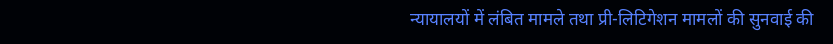न्यायालयों में लंबित मामले तथा प्री-लिटिगेशन मामलों की सुनवाई की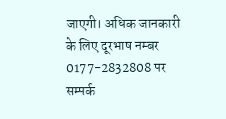जाएगी। अधिक जानकारी के लिए दूरभाष नम्बर 0177-2832808 पर सम्पर्क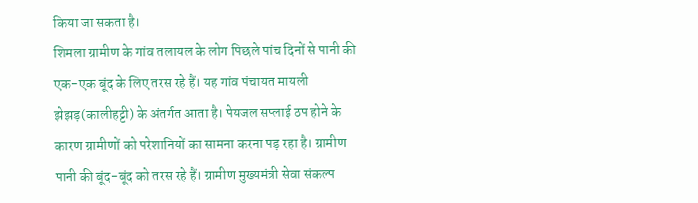किया जा सकता है।
शिमला ग्रामीण के गांव तलायल के लोग पिछले पांच दिनों से पानी की एक-एक बूंद के लिए तरस रहे हैं। यह गांव पंचायत मायली झेझड़(कालीहट्टी) के अंतर्गत आता है। पेयजल सप्लाई ठप होने के कारण ग्रामीणों को परेशानियों का सामना करना पड़ रहा है। ग्रामीण पानी की बूंद-बूंद को तरस रहे हैं। ग्रामीण मुख्यमंत्री सेवा संकल्प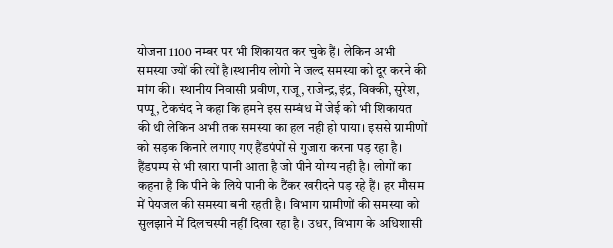योजना 1100 नम्बर पर भी शिकायत कर चुके हैं। लेकिन अभी समस्या ज्यों की त्यों है।स्थानीय लोगो ने जल्द समस्या को दूर करने की मांग की। स्थानीय निवासी प्रवीण, राजू, राजेन्द्र,इंद्र, विक्की, सुरेश, पप्पू, टेकचंद ने कहा कि हमने इस सम्बंध में जेई को भी शिकायत की थी लेकिन अभी तक समस्या का हल नही हो पाया। इससे ग्रामीणों को सड़क किनारे लगाए गए हैंडपंपों से गुजारा करना पड़ रहा है। हैंडपम्प से भी खारा पानी आता है जो पीने योग्य नही है। लोगों का कहना है कि पीने के लिये पानी के टैंकर खरीदने पड़ रहे हैं। हर मौसम में पेयजल की समस्या बनी रहती है। विभाग ग्रामीणों की समस्या को सुलझाने में दिलचस्पी नहीं दिखा रहा है। उधर, विभाग के अधिशासी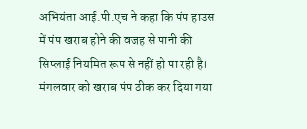अभियंता आई.पी.एच ने कहा कि पंप हाउस में पंप खराब होने की वजह से पानी की सिप्लाई नियमित रूप से नहीं हो पा रही है। मंगलवार को खराब पंप ठीक कर दिया गया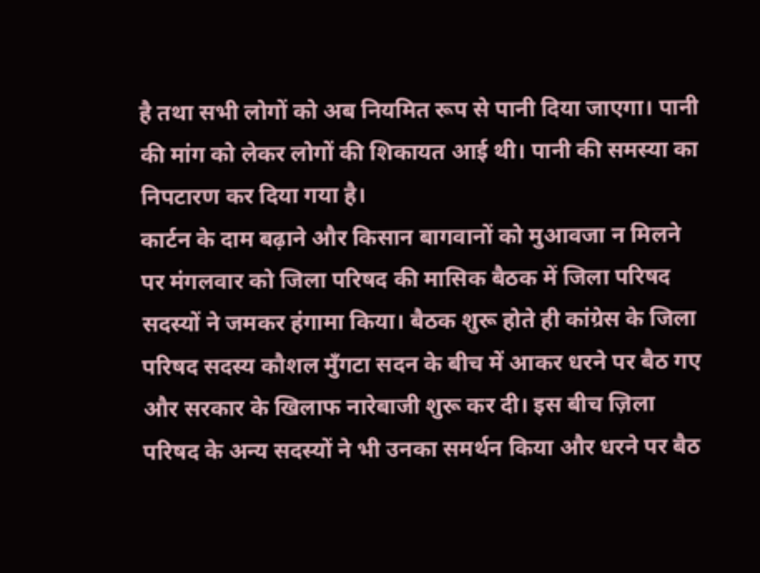है तथा सभी लोगों को अब नियमित रूप से पानी दिया जाएगा। पानी की मांग को लेकर लोगों की शिकायत आई थी। पानी की समस्या का निपटारण कर दिया गया है।
कार्टन के दाम बढ़ाने और किसान बागवानों को मुआवजा न मिलने पर मंगलवार को जिला परिषद की मासिक बैठक में जिला परिषद सदस्यों ने जमकर हंगामा किया। बैठक शुरू होते ही कांग्रेस के जिला परिषद सदस्य कौशल मुँगटा सदन के बीच में आकर धरने पर बैठ गए और सरकार के खिलाफ नारेबाजी शुरू कर दी। इस बीच ज़िला परिषद के अन्य सदस्यों ने भी उनका समर्थन किया और धरने पर बैठ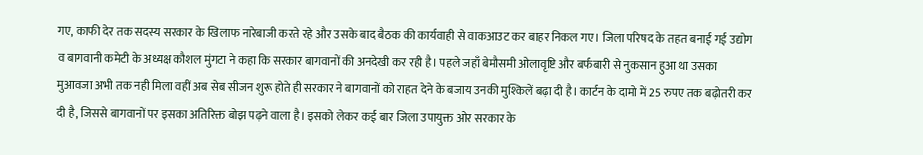गए, काफी देर तक सदस्य सरकार के खिलाफ नारेबाजी करते रहे और उसके बाद बैठक की कार्यवाही से वाकआउट कर बाहर निकल गए। जिला परिषद के तहत बनाई गई उद्योग व बागवानी कमेटी के अध्यक्ष कौशल मुंगटा ने कहा कि सरकार बागवानों की अनदेखी कर रही है। पहले जहाँ बेमौसमी ओलावृष्टि और बर्फबारी से नुकसान हुआ था उसका मुआवजा अभी तक नही मिला वहीं अब सेब सीजन शुरू होते ही सरकार ने बागवानों को राहत देने के बजाय उनकी मुश्किलें बढ़ा दी है। कार्टन के दामो में 25 रुपए तक बढ़ोतरी कर दी है, जिससे बागवानों पर इसका अतिरिक्त बोझ पढ़ने वाला है। इसको लेकर कई बार जिला उपायुक्त ओर सरकार के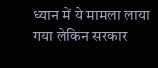ध्यान में ये मामला लाया गया लेकिन सरकार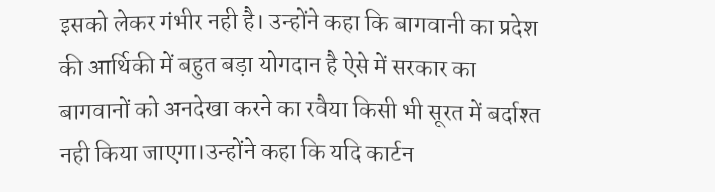इसको लेकर गंभीर नही है। उन्होंने कहा कि बागवानी का प्रदेश की आर्थिकी में बहुत बड़ा योगदान है ऐसे में सरकार का बागवानों को अनदेखा करने का रवैया किसी भी सूरत में बर्दाश्त नही किया जाएगा।उन्होंने कहा कि यदि कार्टन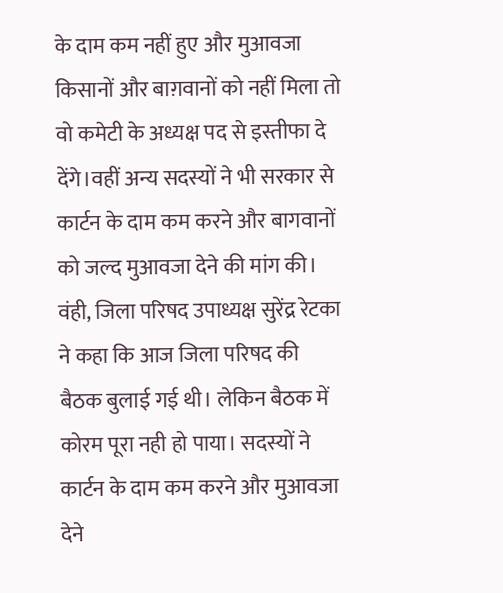के दाम कम नहीं हुए और मुआवजा किसानों और बाग़वानों को नहीं मिला तो वो कमेटी के अध्यक्ष पद से इस्तीफा दे देंगे।वहीं अन्य सदस्यों ने भी सरकार से कार्टन के दाम कम करने और बागवानों को जल्द मुआवजा देने की मांग की। वंही, जिला परिषद उपाध्यक्ष सुरेंद्र रेटका ने कहा कि आज जिला परिषद की बैठक बुलाई गई थी। लेकिन बैठक में कोरम पूरा नही हो पाया। सदस्यों ने कार्टन के दाम कम करने और मुआवजा देने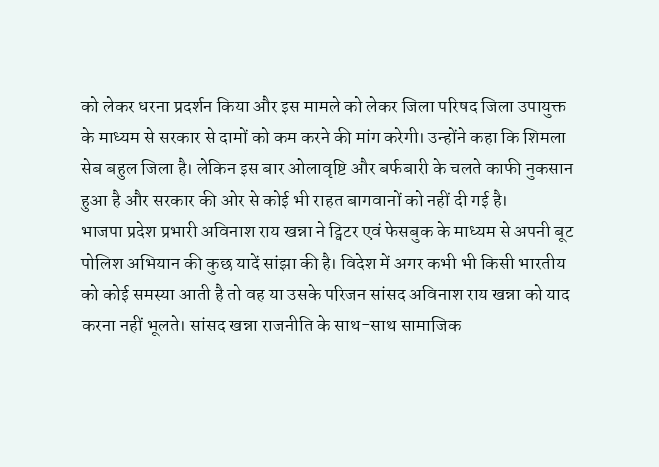को लेकर धरना प्रदर्शन किया और इस मामले को लेकर जिला परिषद जिला उपायुक्त के माध्यम से सरकार से दामों को कम करने की मांग करेगी। उन्होंने कहा कि शिमला सेब बहुल जिला है। लेकिन इस बार ओलावृष्टि और बर्फबारी के चलते काफी नुकसान हुआ है और सरकार की ओर से कोई भी राहत बागवानों को नहीं दी गई है।
भाजपा प्रदेश प्रभारी अविनाश राय खन्ना ने ट्विटर एवं फेसबुक के माध्यम से अपनी बूट पोलिश अभियान की कुछ यादें सांझा की है। विदेश में अगर कभी भी किसी भारतीय को कोई समस्या आती है तो वह या उसके परिजन सांसद अविनाश राय खन्ना को याद करना नहीं भूलते। सांसद खन्ना राजनीति के साथ-साथ सामाजिक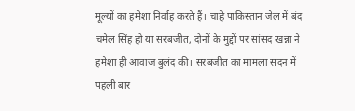मूल्यों का हमेशा निर्वाह करते हैं। चाहे पाकिस्तान जेल में बंद चमेल सिंह हो या सरबजीत, दोनों के मुद्दों पर सांसद खन्ना ने हमेशा ही आवाज बुलंद की। सरबजीत का मामला सदन में पहली बार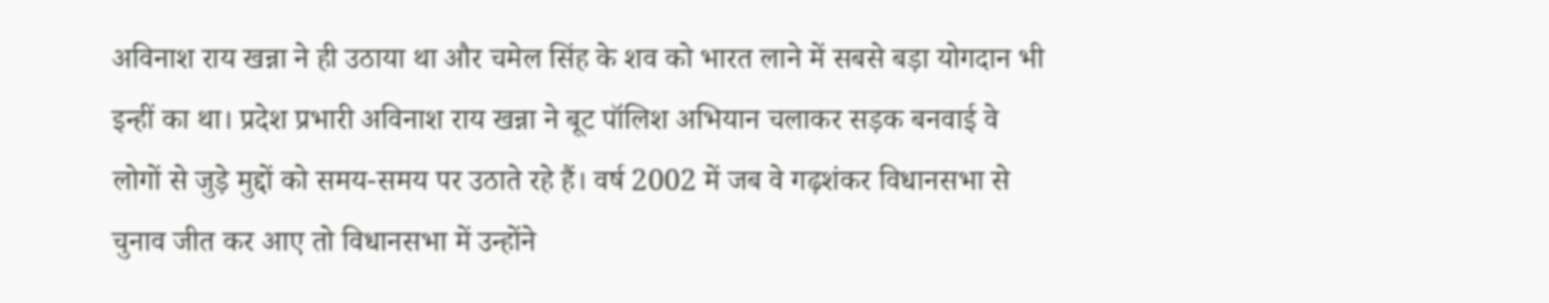अविनाश राय खन्ना ने ही उठाया था और चमेल सिंह के शव को भारत लाने में सबसे बड़ा योगदान भी इन्हीं का था। प्रदेश प्रभारी अविनाश राय खन्ना ने बूट पॉलिश अभियान चलाकर सड़क बनवाई वे लोगों से जुड़े मुद्दों को समय-समय पर उठाते रहे हैं। वर्ष 2002 में जब वे गढ़शंकर विधानसभा से चुनाव जीत कर आए तो विधानसभा में उन्होंने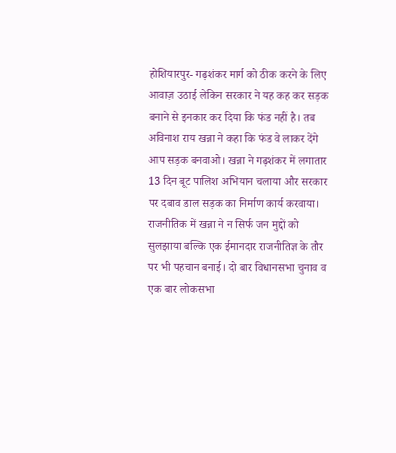होशियारपुर- गढ़शंकर मार्ग को ठीक करने के लिए आवाज़ उठाई लेकिन सरकार ने यह कह कर सड़क बनाने से इनकार कर दिया कि फंड नहीं है। तब अविनाश राय खन्ना ने कहा कि फंड वे लाकर देंगे आप सड़क बनवाओ। खन्ना ने गढ़शंकर में लगातार 13 दिन बूट पालिश अभियान चलाया और सरकार पर दबाव डाल सड़क का निर्माण कार्य करवाया। राजनीतिक में खन्ना ने न सिर्फ जन मुद्दों को सुलझाया बल्कि एक ईमानदार राजनीतिज्ञ के तौर पर भी पहचान बनाई। दो बार विधानसभा चुनाव व एक बार लोकसभा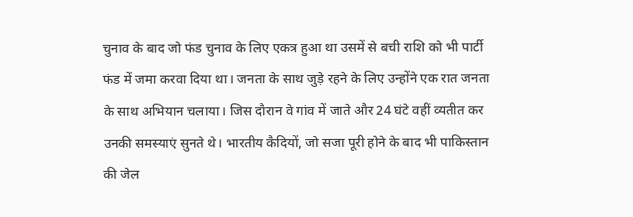चुनाव के बाद जो फंड चुनाव के लिए एकत्र हुआ था उसमें से बची राशि को भी पार्टी फंड में जमा करवा दिया था। जनता के साथ जुड़े रहने के लिए उन्होंने एक रात जनता के साथ अभियान चलाया। जिस दौरान वे गांव में जाते और 24 घंटे वहीं व्यतीत कर उनकी समस्याएं सुनते थे। भारतीय कैदियों, जो सजा पूरी होने के बाद भी पाकिस्तान की जेल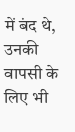में बंद थे, उनकी वापसी के लिए भी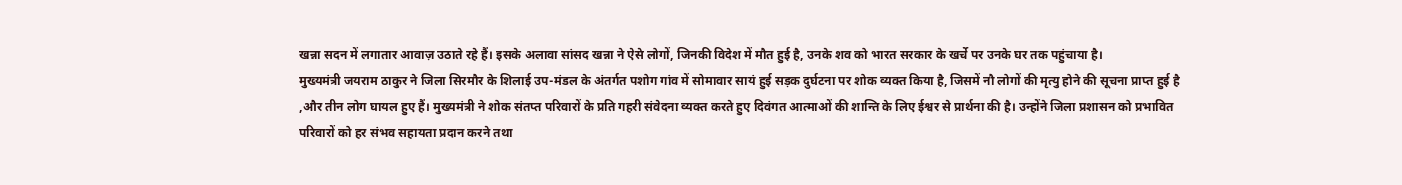खन्ना सदन में लगातार आवाज़ उठाते रहे हैं। इसके अलावा सांसद खन्ना ने ऐसे लोगों, जिनकी विदेश में मौत हुई है, उनके शव को भारत सरकार के खर्चे पर उनके घर तक पहुंचाया है।
मुख्यमंत्री जयराम ठाकुर ने जिला सिरमौर के शिलाई उप-मंडल के अंतर्गत पशोग गांव में सोमावार सायं हुई सड़क दुर्घटना पर शोक व्यक्त किया है, जिसमें नौ लोगों की मृत्यु होने की सूचना प्राप्त हुई है ,और तीन लोग घायल हुए हैं। मुख्यमंत्री ने शोक संतप्त परिवारों के प्रति गहरी संवेदना व्यक्त करते हुए दिवंगत आत्माओं की शान्ति के लिए ईश्वर से प्रार्थना की है। उन्होंने जिला प्रशासन को प्रभावित परिवारों को हर संभव सहायता प्रदान करने तथा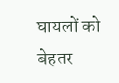घायलों को बेहतर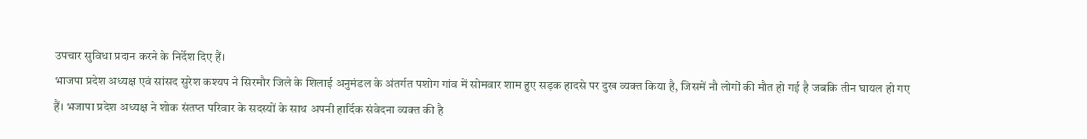उपचार सुविधा प्रदान करने के निर्देश दिए हैं।
भाजपा प्रदेश अध्यक्ष एवं सांसद सुरेश कश्यप ने सिरमौर जिले के शिलाई अनुमंडल के अंतर्गत पशोग गांव में सोमवार शाम हुए सड़क हादसे पर दुख व्यक्त किया है, जिसमें नौ लोगों की मौत हो गई है जबकि तीन घायल हो गए हैं। भजापा प्रदेश अध्यक्ष ने शोक संतप्त परिवार के सदस्यों के साथ अपनी हार्दिक संवेदना व्यक्त की है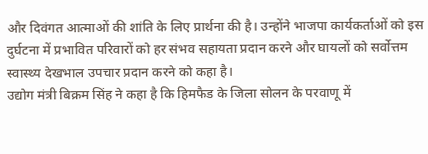और दिवंगत आत्माओं की शांति के लिए प्रार्थना की है। उन्होंने भाजपा कार्यकर्ताओं को इस दुर्घटना में प्रभावित परिवारों को हर संभव सहायता प्रदान करने और घायलों को सर्वोत्तम स्वास्थ्य देखभाल उपचार प्रदान करने को कहा है।
उद्योग मंत्री बिक्रम सिंह ने कहा है कि हिमफैड के जिला सोलन के परवाणू में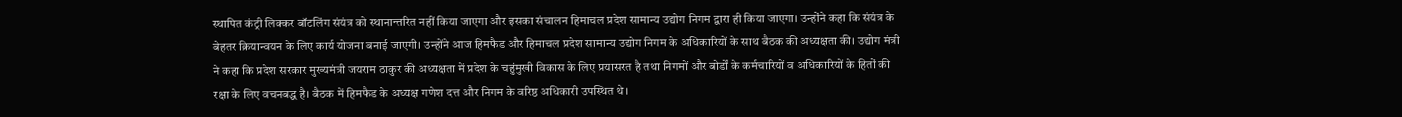स्थापित कंट्री लिक्कर बॉटलिंग संयंत्र को स्थानान्तरित नहीं किया जाएगा और इसका संचालन हिमाचल प्रदेश सामान्य उद्योग निगम द्वारा ही किया जाएगा। उन्होंने कहा कि संयंत्र के बेहतर क्रियान्वयन के लिए कार्य योजना बनाई जाएगी। उन्होंने आज हिमफैड और हिमाचल प्रदेश सामान्य उद्योग निगम के अधिकारियों के साथ बैठक की अध्यक्षता की। उद्योग मंत्री ने कहा कि प्रदेश सरकार मुख्यमंत्री जयराम ठाकुर की अध्यक्षता में प्रदेश के चहुंमुखी विकास के लिए प्रयासरत है तथा निगमों और बोर्डों के कर्मचारियों व अधिकारियों के हितों की रक्षा के लिए वचनबद्ध है। बैठक में हिमफैड के अध्यक्ष गणेश दत्त और निगम के वरिष्ठ अधिकारी उपस्थित थे।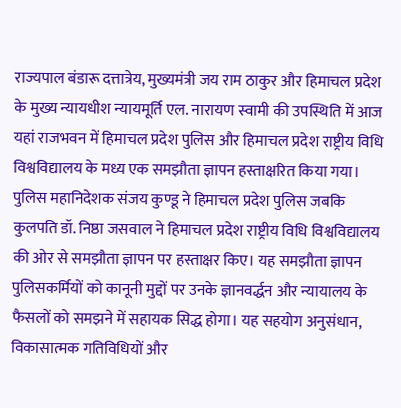राज्यपाल बंडारू दत्तात्रेय, मुख्यमंत्री जय राम ठाकुर और हिमाचल प्रदेश के मुख्य न्यायधीश न्यायमूर्ति एल. नारायण स्वामी की उपस्थिति में आज यहां राजभवन में हिमाचल प्रदेश पुलिस और हिमाचल प्रदेश राष्ट्रीय विधि विश्वविद्यालय के मध्य एक समझौता ज्ञापन हस्ताक्षरित किया गया। पुलिस महानिदेशक संजय कुण्डू ने हिमाचल प्रदेश पुलिस जबकि कुलपति डॉ. निष्ठा जसवाल ने हिमाचल प्रदेश राष्ट्रीय विधि विश्वविद्यालय की ओर से समझौता ज्ञापन पर हस्ताक्षर किए। यह समझौता ज्ञापन पुलिसकर्मियों को कानूनी मुद्दों पर उनके ज्ञानवर्द्धन और न्यायालय के फैसलों को समझने में सहायक सिद्ध होगा। यह सहयोग अनुसंधान, विकासात्मक गतिविधियों और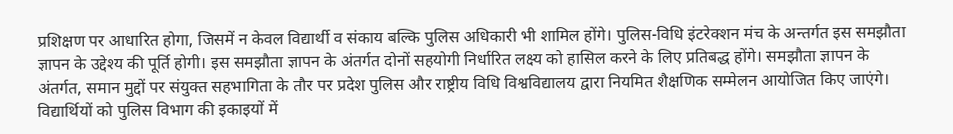प्रशिक्षण पर आधारित होगा, जिसमें न केवल विद्यार्थी व संकाय बल्कि पुलिस अधिकारी भी शामिल होंगे। पुलिस-विधि इंटरेक्शन मंच के अन्तर्गत इस समझौता ज्ञापन के उद्देश्य की पूर्ति होगी। इस समझौता ज्ञापन के अंतर्गत दोनों सहयोगी निर्धारित लक्ष्य को हासिल करने के लिए प्रतिबद्ध होंगे। समझौता ज्ञापन के अंतर्गत, समान मुद्दों पर संयुक्त सहभागिता के तौर पर प्रदेश पुलिस और राष्ट्रीय विधि विश्वविद्यालय द्वारा नियमित शैक्षणिक सम्मेलन आयोजित किए जाएंगे। विद्यार्थियों को पुलिस विभाग की इकाइयों में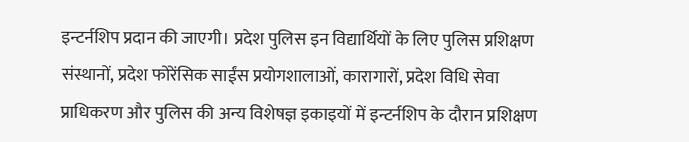इन्टर्नशिप प्रदान की जाएगी। प्रदेश पुलिस इन विद्यार्थियों के लिए पुलिस प्रशिक्षण संस्थानों, प्रदेश फोरेंसिक साईंस प्रयोगशालाओं, कारागारों, प्रदेश विधि सेवा प्राधिकरण और पुलिस की अन्य विशेषज्ञ इकाइयों में इन्टर्नशिप के दौरान प्रशिक्षण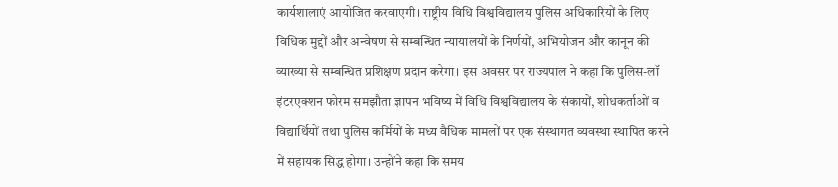कार्यशालाएं आयोजित करवाएगी। राष्ट्रीय विधि विश्वविद्यालय पुलिस अधिकारियों के लिए विधिक मुद्दों और अन्वेषण से सम्बन्धित न्यायालयों के निर्णयों, अभियोजन और कानून की व्याख्या से सम्बन्धित प्रशिक्षण प्रदान करेगा। इस अवसर पर राज्यपाल ने कहा कि पुलिस-लॉ इंटरएक्शन फोरम समझौता ज्ञापन भविष्य में विधि विश्वविद्यालय के संकायों, शोधकर्ताओं व विद्यार्थियों तथा पुलिस कर्मियों के मध्य वैधिक मामलों पर एक संस्थागत व्यवस्था स्थापित करने में सहायक सिद्ध होगा। उन्होंने कहा कि समय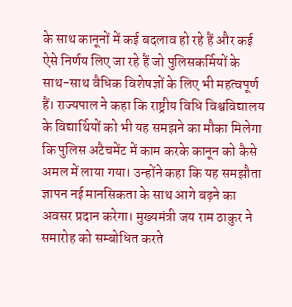के साथ कानूनों में कई बदलाव हो रहे हैं और कई ऐसे निर्णय लिए जा रहे हैं जो पुलिसकर्मियों के साथ-साथ वैधिक विशेषज्ञों के लिए भी महत्वपूर्ण हैं। राज्यपाल ने कहा कि राष्ट्रीय विधि विश्वविद्यालय के विद्यार्थियों को भी यह समझने का मौका मिलेगा कि पुलिस अटैचमेंट में काम करके कानून को कैसे अमल में लाया गया। उन्होंने कहा कि यह समझौता ज्ञापन नई मानसिकता के साथ आगे बढ़ने का अवसर प्रदान करेगा। मुख्यमंत्री जय राम ठाकुर ने समारोह को सम्बोधित करते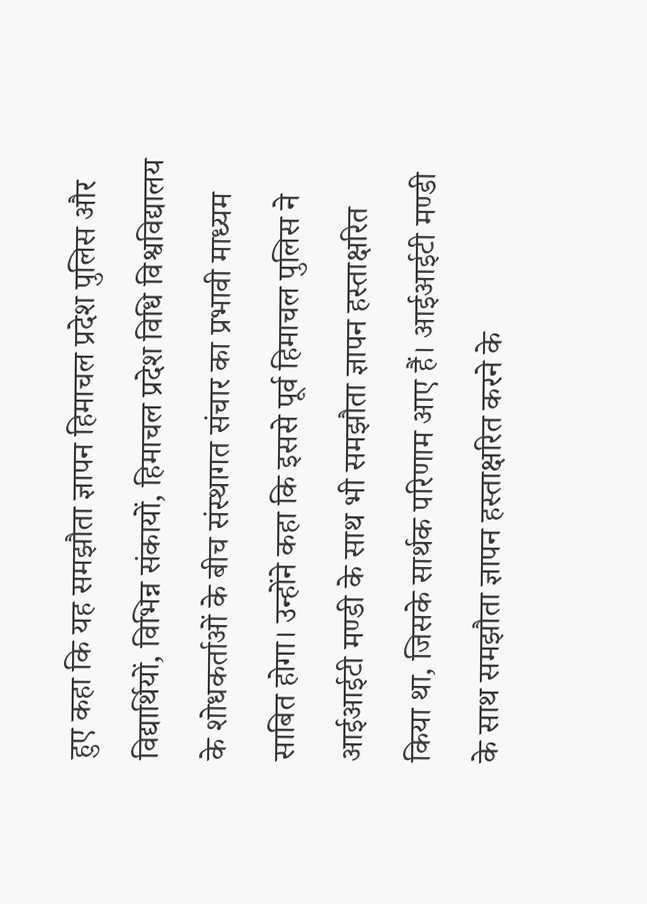हुए कहा कि यह समझौता ज्ञापन हिमाचल प्रदेश पुलिस और विद्यार्थियों, विभिन्न संकायों, हिमाचल प्रदेश विधि विश्वविद्यालय के शोधकर्ताओं के बीच संस्थागत संचार का प्रभावी माध्यम साबित होगा। उन्होंने कहा कि इससे पूर्व हिमाचल पुलिस ने आईआईटी मण्डी के साथ भी समझौता ज्ञापन हस्ताक्षरित किया था, जिसके सार्थक परिणाम आए हैं। आईआईटी मण्डी के साथ समझौता ज्ञापन हस्ताक्षरित करने के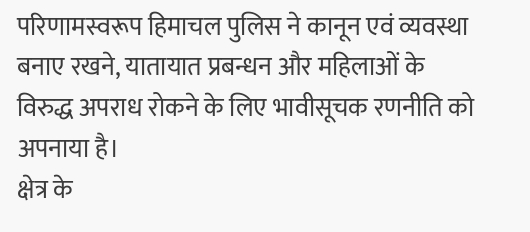परिणामस्वरूप हिमाचल पुलिस ने कानून एवं व्यवस्था बनाए रखने, यातायात प्रबन्धन और महिलाओं के विरुद्ध अपराध रोकने के लिए भावीसूचक रणनीति को अपनाया है।
क्षेत्र के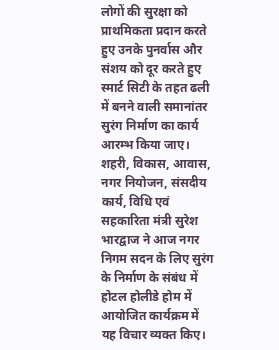लोगों की सुरक्षा को प्राथमिकता प्रदान करते हुए उनके पुनर्वास और संशय को दूर करते हुए स्मार्ट सिटी के तहत ढली में बनने वाली समानांतर सुरंग निर्माण का कार्य आरम्भ किया जाए। शहरी, विकास, आवास, नगर नियोजन, संसदीय कार्य, विधि एवं सहकारिता मंत्री सुरेश भारद्वाज ने आज नगर निगम सदन के लिए सुरंग के निर्माण के संबंध में होटल होलीडे होम में आयोजित कार्यक्रम में यह विचार व्यक्त किए।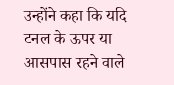उन्होंने कहा कि यदि टनल के ऊपर या आसपास रहने वाले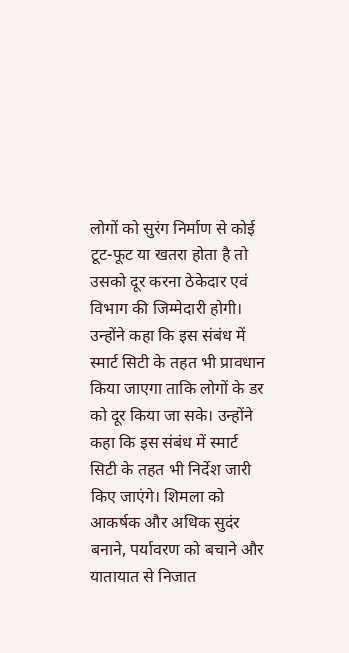लोगों को सुरंग निर्माण से कोई टूट-फूट या खतरा होता है तो उसको दूर करना ठेकेदार एवं विभाग की जिम्मेदारी होगी। उन्होंने कहा कि इस संबंध में स्मार्ट सिटी के तहत भी प्रावधान किया जाएगा ताकि लोगों के डर को दूर किया जा सके। उन्होंने कहा कि इस संबंध में स्मार्ट सिटी के तहत भी निर्देश जारी किए जाएंगे। शिमला को आकर्षक और अधिक सुदंर बनाने, पर्यावरण को बचाने और यातायात से निजात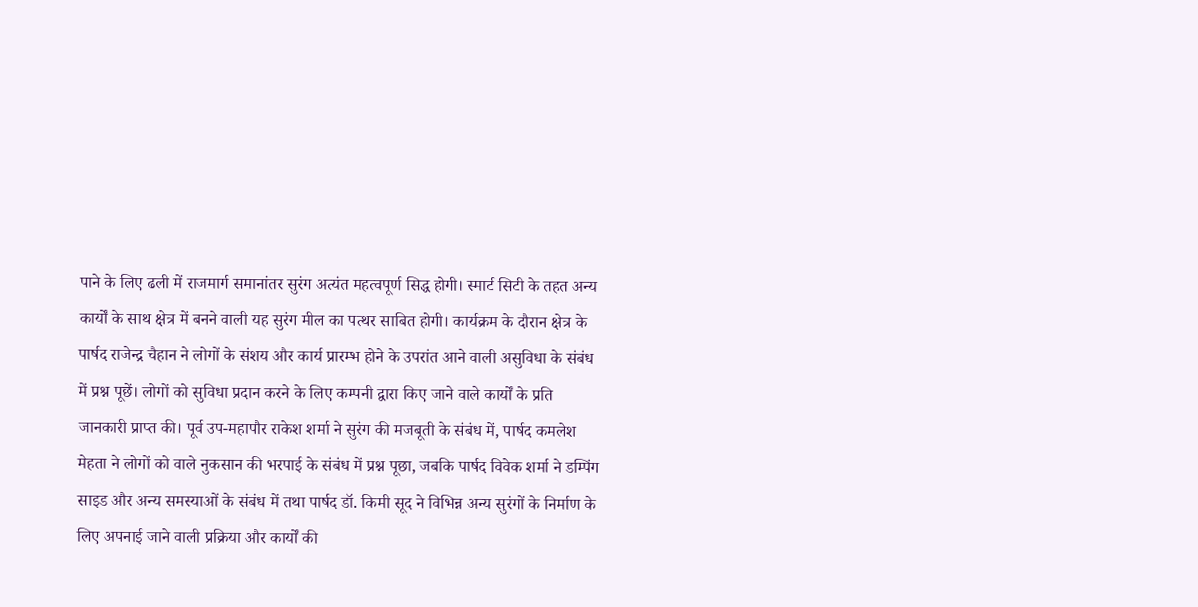पाने के लिए ढली में राजमार्ग समानांतर सुरंग अत्यंत महत्वपूर्ण सिद्ध होगी। स्मार्ट सिटी के तहत अन्य कार्यों के साथ क्षेत्र में बनने वाली यह सुरंग मील का पत्थर साबित होगी। कार्यक्रम के दौरान क्षेत्र के पार्षद राजेन्द्र चैहान ने लोगों के संशय और कार्य प्रारम्भ होने के उपरांत आने वाली असुविधा के संबंध में प्रश्न पूछें। लोगों को सुविधा प्रदान करने के लिए कम्पनी द्वारा किए जाने वाले कार्यों के प्रति जानकारी प्राप्त की। पूर्व उप-महापौर राकेश शर्मा ने सुरंग की मजबूती के संबंध में, पार्षद कमलेश मेहता ने लोगों को वाले नुकसान की भरपाई के संबंध में प्रश्न पूछा, जबकि पार्षद विवेक शर्मा ने डम्पिंग साइड और अन्य समस्याओं के संबंध में तथा पार्षद डॉ. किमी सूद ने विभिन्न अन्य सुरंगों के निर्माण के लिए अपनाई जाने वाली प्रक्रिया और कार्यों की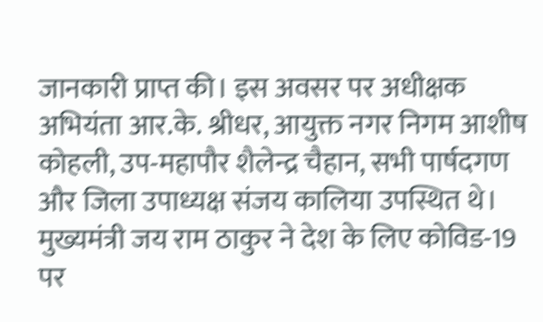जानकारी प्राप्त की। इस अवसर पर अधीक्षक अभियंता आर.के. श्रीधर, आयुक्त नगर निगम आशीष कोहली, उप-महापौर शैलेन्द्र चैहान, सभी पार्षदगण और जिला उपाध्यक्ष संजय कालिया उपस्थित थे।
मुख्यमंत्री जय राम ठाकुर ने देश के लिए कोविड-19 पर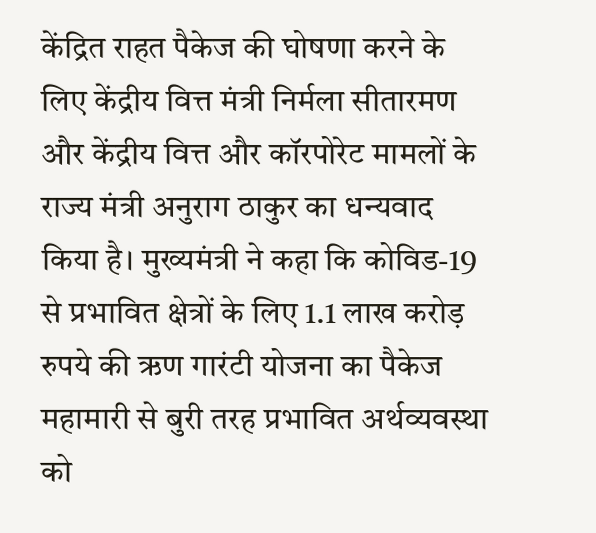केंद्रित राहत पैकेज की घोषणा करने के लिए केंद्रीय वित्त मंत्री निर्मला सीतारमण और केंद्रीय वित्त और कॉरपोरेट मामलों के राज्य मंत्री अनुराग ठाकुर का धन्यवाद किया है। मुख्यमंत्री ने कहा कि कोविड-19 से प्रभावित क्षेत्रों के लिए 1.1 लाख करोड़ रुपये की ऋण गारंटी योजना का पैकेज महामारी से बुरी तरह प्रभावित अर्थव्यवस्था को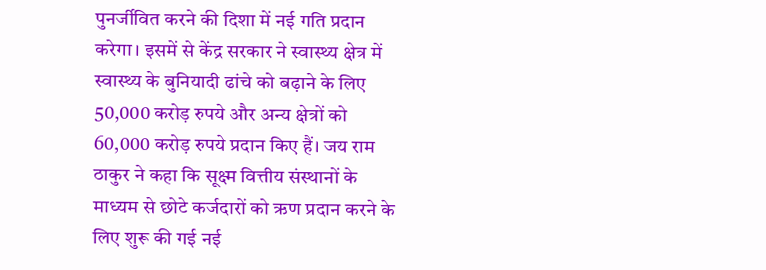पुनर्जीवित करने की दिशा में नई गति प्रदान करेगा। इसमें से केंद्र सरकार ने स्वास्थ्य क्षेत्र में स्वास्थ्य के बुनियादी ढांचे को बढ़ाने के लिए 50,000 करोड़ रुपये और अन्य क्षेत्रों को 60,000 करोड़ रुपये प्रदान किए हैं। जय राम ठाकुर ने कहा कि सूक्ष्म वित्तीय संस्थानों के माध्यम से छोटे कर्जदारों को ऋण प्रदान करने के लिए शुरू की गई नई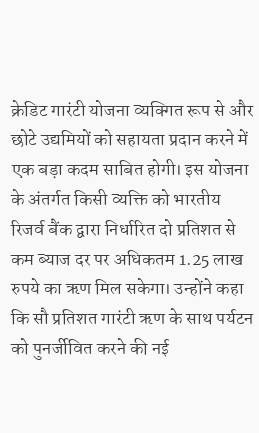क्रेडिट गारंटी योजना व्यक्गित रूप से और छोटे उद्यमियों को सहायता प्रदान करने में एक बड़ा कदम साबित होगी। इस योजना के अंतर्गत किसी व्यक्ति को भारतीय रिजर्व बैंक द्वारा निर्धारित दो प्रतिशत से कम ब्याज दर पर अधिकतम 1.25 लाख रुपये का ऋण मिल सकेगा। उन्होंने कहा कि सौ प्रतिशत गारंटी ऋण के साथ पर्यटन को पुनर्जीवित करने की नई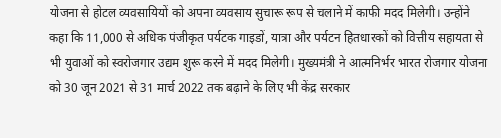योजना से होटल व्यवसायियों को अपना व्यवसाय सुचारू रूप से चलाने में काफी मदद मिलेगी। उन्होंने कहा कि 11,000 से अधिक पंजीकृत पर्यटक गाइडों, यात्रा और पर्यटन हितधारकों को वित्तीय सहायता से भी युवाओं को स्वरोजगार उद्यम शुरू करने में मदद मिलेगी। मुख्यमंत्री ने आत्मनिर्भर भारत रोजगार योजना को 30 जून 2021 से 31 मार्च 2022 तक बढ़ाने के लिए भी केंद्र सरकार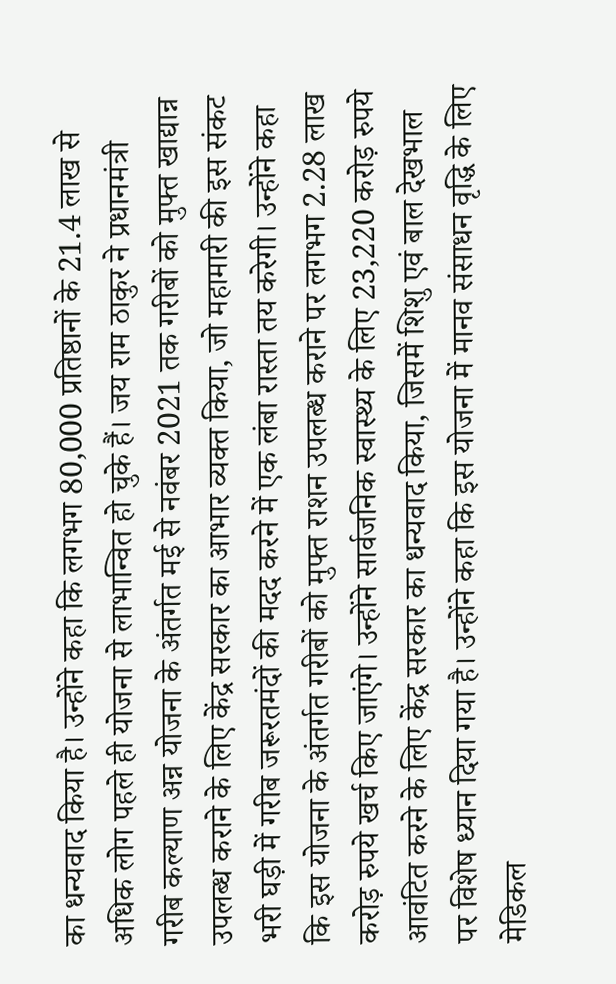का धन्यवाद किया है। उन्होंने कहा कि लगभग 80,000 प्रतिष्ठानों के 21.4 लाख से अधिक लोग पहले ही योजना से लाभान्वित हो चुके हैं। जय राम ठाकुर ने प्रधानमंत्री गरीब कल्याण अन्न योजना के अंतर्गत मई से नवंबर 2021 तक गरीबों को मुफ्त खाद्यान्न उपलब्ध कराने के लिए केंद्र सरकार का आभार व्यक्त किया, जो महामारी की इस संकट भरी घड़ी में गरीब जरूरतमंदों की मदद करने में एक लंबा रास्ता तय करेगी। उन्होंने कहा कि इस योजना के अंतर्गत गरीबों को मुफ्त राशन उपलब्ध कराने पर लगभग 2.28 लाख करोड़ रुपये खर्च किए जाएंगे। उन्होंने सार्वजनिक स्वास्थ्य के लिए 23,220 करोड़ रुपये आवंटित करने के लिए केंद्र सरकार का धन्यवाद किया, जिसमें शिशु एवं बाल देखभाल पर विशेष ध्यान दिया गया है। उन्होंने कहा कि इस योजना में मानव संसाधन वृद्धि के लिए मेडिकल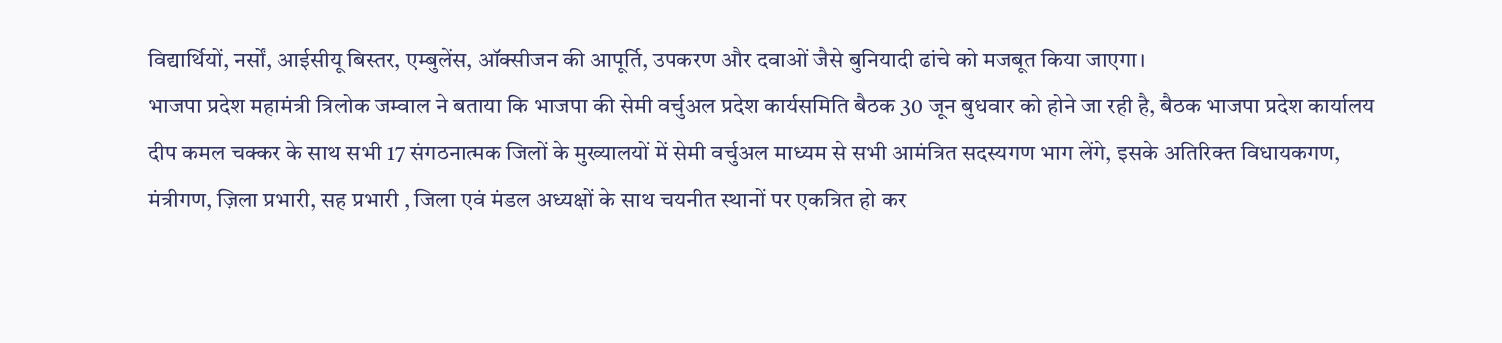विद्यार्थियों, नर्सों, आईसीयू बिस्तर, एम्बुलेंस, ऑक्सीजन की आपूर्ति, उपकरण और दवाओं जैसे बुनियादी ढांचे को मजबूत किया जाएगा।
भाजपा प्रदेश महामंत्री त्रिलोक जम्वाल ने बताया कि भाजपा की सेमी वर्चुअल प्रदेश कार्यसमिति बैठक 30 जून बुधवार को होने जा रही है, बैठक भाजपा प्रदेश कार्यालय दीप कमल चक्कर के साथ सभी 17 संगठनात्मक जिलों के मुख्यालयों में सेमी वर्चुअल माध्यम से सभी आमंत्रित सदस्यगण भाग लेंगे, इसके अतिरिक्त विधायकगण, मंत्रीगण, ज़िला प्रभारी, सह प्रभारी , जिला एवं मंडल अध्यक्षों के साथ चयनीत स्थानों पर एकत्रित हो कर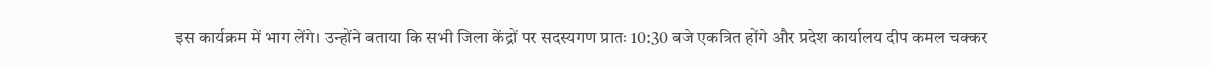इस कार्यक्रम में भाग लेंगे। उन्होंने बताया कि सभी जिला केंद्रों पर सदस्यगण प्रातः 10:30 बजे एकत्रित होंगे और प्रदेश कार्यालय दीप कमल चक्कर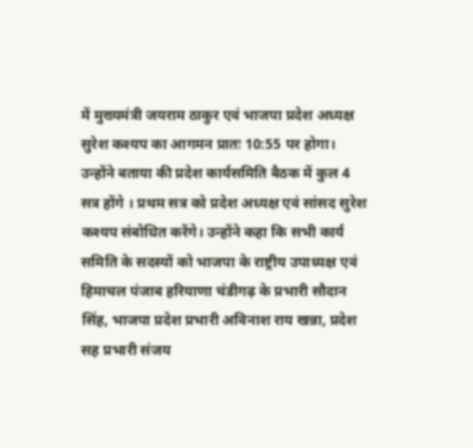में मुख्यमंत्री जयराम ठाकुर एवं भाजपा प्रदेश अध्यक्ष सुरेश कश्यप का आगमन प्रातः 10:55 पर होगा। उन्होंने बताया की प्रदेश कार्यसमिति बैठक में कुल 4 सत्र होंगे । प्रथम सत्र को प्रदेश अध्यक्ष एवं सांसद सुरेश कश्यप संबोधित करेंगे। उन्होंने कहा कि सभी कार्य समिति के सदस्यों को भाजपा के राष्ट्रीय उपाध्यक्ष एवं हिमाचल पंजाब हरियाणा चंडीगढ़ के प्रभारी सौदान सिंह, भाजपा प्रदेश प्रभारी अविनाश राय खन्ना, प्रदेश सह प्रभारी संजय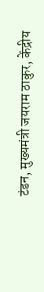टंडन, मुख्यमंत्री जयराम ठाकुर, केंद्रीय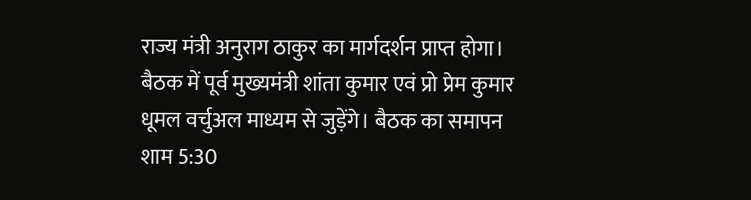राज्य मंत्री अनुराग ठाकुर का मार्गदर्शन प्राप्त होगा। बैठक में पूर्व मुख्यमंत्री शांता कुमार एवं प्रो प्रेम कुमार धूमल वर्चुअल माध्यम से जुड़ेंगे। बैठक का समापन शाम 5:30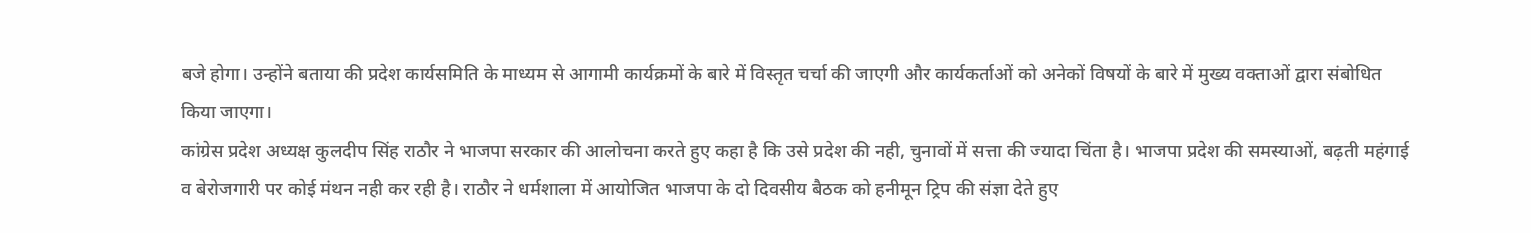बजे होगा। उन्होंने बताया की प्रदेश कार्यसमिति के माध्यम से आगामी कार्यक्रमों के बारे में विस्तृत चर्चा की जाएगी और कार्यकर्ताओं को अनेकों विषयों के बारे में मुख्य वक्ताओं द्वारा संबोधित किया जाएगा।
कांग्रेस प्रदेश अध्यक्ष कुलदीप सिंह राठौर ने भाजपा सरकार की आलोचना करते हुए कहा है कि उसे प्रदेश की नही, चुनावों में सत्ता की ज्यादा चिंता है। भाजपा प्रदेश की समस्याओं, बढ़ती महंगाई व बेरोजगारी पर कोई मंथन नही कर रही है। राठौर ने धर्मशाला में आयोजित भाजपा के दो दिवसीय बैठक को हनीमून ट्रिप की संज्ञा देते हुए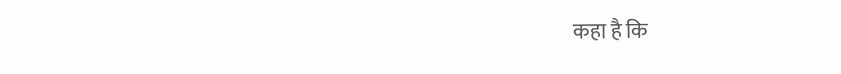कहा है कि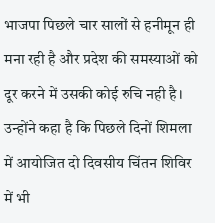भाजपा पिछले चार सालों से हनीमून ही मना रही है और प्रदेश की समस्याओं को दूर करने में उसकी कोई रुचि नही है। उन्होंने कहा है कि पिछले दिनों शिमला में आयोजित दो दिवसीय चिंतन शिविर में भी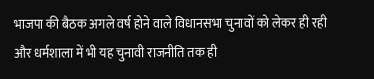भाजपा की बैठक अगले वर्ष होने वाले विधानसभा चुनावों को लेकर ही रही और धर्मशाला में भी यह चुनावी राजनीति तक ही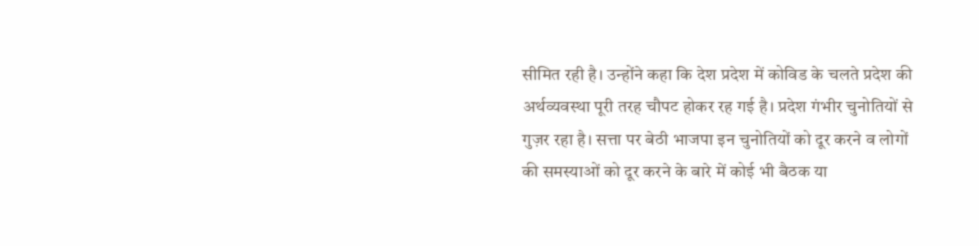सीमित रही है। उन्होंने कहा कि देश प्रदेश में कोविड के चलते प्रदेश की अर्थव्यवस्था पूरी तरह चौपट होकर रह गई है। प्रदेश गंभीर चुनोतियों से गुज़र रहा है। सत्ता पर बेठी भाजपा इन चुनोतियों को दूर करने व लोगों की समस्याओं को दूर करने के बारे में कोई भी बैठक या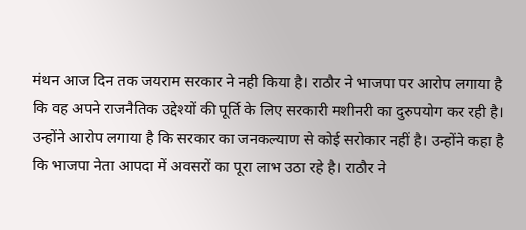मंथन आज दिन तक जयराम सरकार ने नही किया है। राठौर ने भाजपा पर आरोप लगाया है कि वह अपने राजनैतिक उद्देश्यों की पूर्ति के लिए सरकारी मशीनरी का दुरुपयोग कर रही है। उन्होंने आरोप लगाया है कि सरकार का जनकल्याण से कोई सरोकार नहीं है। उन्होंने कहा है कि भाजपा नेता आपदा में अवसरों का पूरा लाभ उठा रहे है। राठौर ने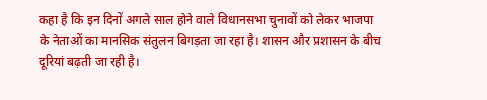कहा है कि इन दिनों अगले साल होने वाले विधानसभा चुनावों को लेकर भाजपा के नेताओं का मानसिक संतुलन बिगड़ता जा रहा है। शासन और प्रशासन के बीच दूरियां बढ़ती जा रही है।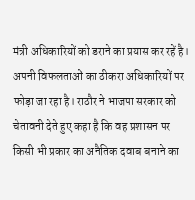मंत्री अधिकारियों को डराने का प्रयास कर रहें है। अपनी विफलताओं का ठीकरा अधिकारियों पर फोड़ा जा रहा है। राठौर ने भाजपा सरकार को चेतावनी देते हुए कहा है कि वह प्रशासन पर किसी भी प्रकार का अनैतिक दवाब बनाने का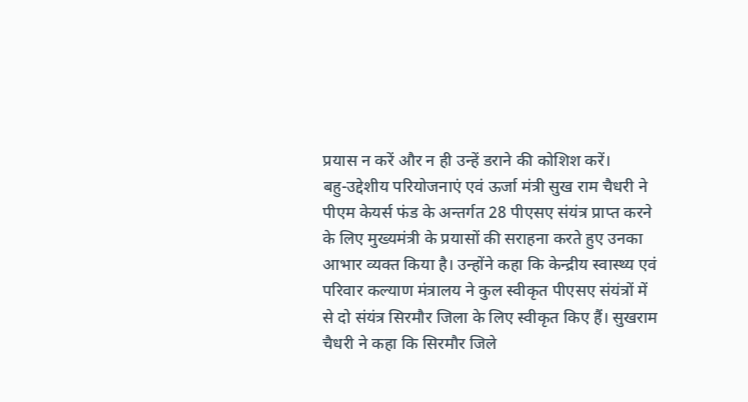प्रयास न करें और न ही उन्हें डराने की कोशिश करें।
बहु-उद्देशीय परियोजनाएं एवं ऊर्जा मंत्री सुख राम चैधरी ने पीएम केयर्स फंड के अन्तर्गत 28 पीएसए संयंत्र प्राप्त करने के लिए मुख्यमंत्री के प्रयासों की सराहना करते हुए उनका आभार व्यक्त किया है। उन्होंने कहा कि केन्द्रीय स्वास्थ्य एवं परिवार कल्याण मंत्रालय ने कुल स्वीकृत पीएसए संयंत्रों में से दो संयंत्र सिरमौर जिला के लिए स्वीकृत किए हैं। सुखराम चैधरी ने कहा कि सिरमौर जिले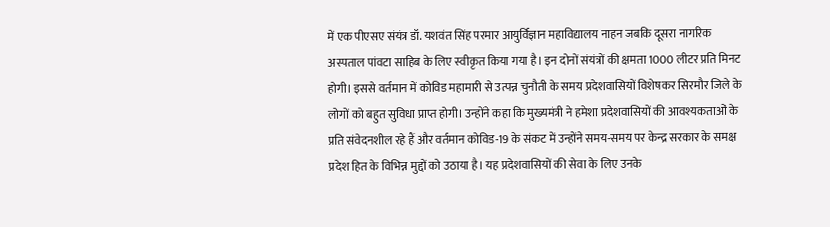में एक पीएसए संयंत्र डॉ. यशवंत सिंह परमार आयुर्विज्ञान महाविद्यालय नाहन जबकि दूसरा नागरिक अस्पताल पांवटा साहिब के लिए स्वीकृत किया गया है। इन दोनों संयंत्रों की क्षमता 1000 लीटर प्रति मिनट होगी। इससे वर्तमान में कोविड महामारी से उत्पन्न चुनौती के समय प्रदेशवासियों विशेषकर सिरमौर जिले के लोगों को बहुत सुविधा प्राप्त होगी। उन्होंने कहा कि मुख्यमंत्री ने हमेशा प्रदेशवासियों की आवश्यकताओं के प्रति संवेदनशील रहे हैं और वर्तमान कोविड-19 के संकट में उन्होंने समय-समय पर केन्द्र सरकार के समक्ष प्रदेश हित के विभिन्न मुद्दों को उठाया है। यह प्रदेशवासियों की सेवा के लिए उनके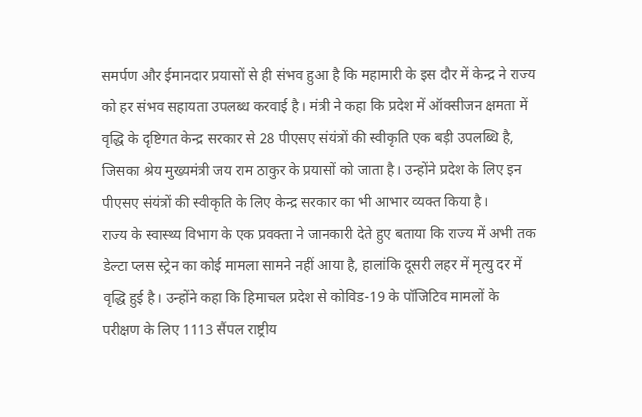समर्पण और ईमानदार प्रयासों से ही संभव हुआ है कि महामारी के इस दौर में केन्द्र ने राज्य को हर संभव सहायता उपलब्ध करवाई है। मंत्री ने कहा कि प्रदेश में ऑक्सीजन क्षमता में वृद्धि के दृष्टिगत केन्द्र सरकार से 28 पीएसए संयंत्रों की स्वीकृति एक बड़ी उपलब्धि है, जिसका श्रेय मुख्यमंत्री जय राम ठाकुर के प्रयासों को जाता है। उन्होंने प्रदेश के लिए इन पीएसए संयंत्रों की स्वीकृति के लिए केन्द्र सरकार का भी आभार व्यक्त किया है।
राज्य के स्वास्थ्य विभाग के एक प्रवक्ता ने जानकारी देते हुए बताया कि राज्य में अभी तक डेल्टा प्लस स्ट्रेन का कोई मामला सामने नहीं आया है, हालांकि दूसरी लहर में मृत्यु दर में वृद्धि हुई है। उन्होंने कहा कि हिमाचल प्रदेश से कोविड-19 के पॉजिटिव मामलों के परीक्षण के लिए 1113 सैंपल राष्ट्रीय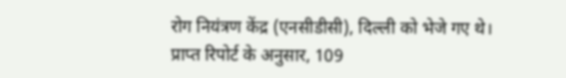रोग नियंत्रण केंद्र (एनसीडीसी), दिल्ली को भेजे गए थे। प्राप्त रिपोर्ट के अनुसार, 109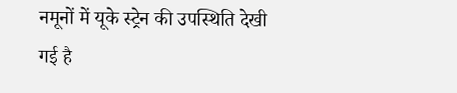नमूनों में यूके स्ट्रेन की उपस्थिति देखी गई है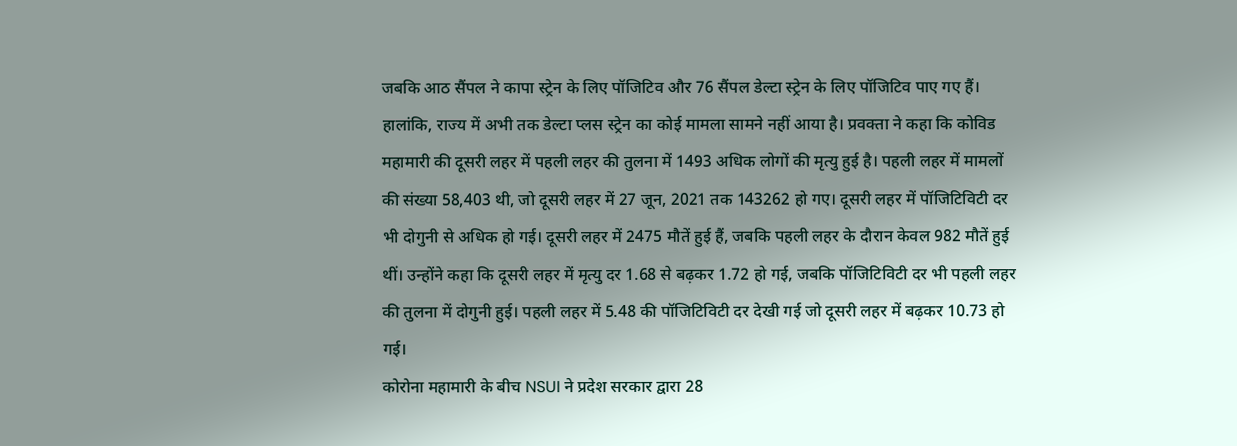जबकि आठ सैंपल ने कापा स्ट्रेन के लिए पॉजिटिव और 76 सैंपल डेल्टा स्ट्रेन के लिए पॉजिटिव पाए गए हैं। हालांकि, राज्य में अभी तक डेल्टा प्लस स्ट्रेन का कोई मामला सामने नहीं आया है। प्रवक्ता ने कहा कि कोविड महामारी की दूसरी लहर में पहली लहर की तुलना में 1493 अधिक लोगों की मृत्यु हुई है। पहली लहर में मामलों की संख्या 58,403 थी, जो दूसरी लहर में 27 जून, 2021 तक 143262 हो गए। दूसरी लहर में पॉजिटिविटी दर भी दोगुनी से अधिक हो गई। दूसरी लहर में 2475 मौतें हुई हैं, जबकि पहली लहर के दौरान केवल 982 मौतें हुई थीं। उन्होंने कहा कि दूसरी लहर में मृत्यु दर 1.68 से बढ़कर 1.72 हो गई, जबकि पॉजिटिविटी दर भी पहली लहर की तुलना में दोगुनी हुई। पहली लहर में 5.48 की पॉजिटिविटी दर देखी गई जो दूसरी लहर में बढ़कर 10.73 हो गई।
कोरोना महामारी के बीच NSUI ने प्रदेश सरकार द्वारा 28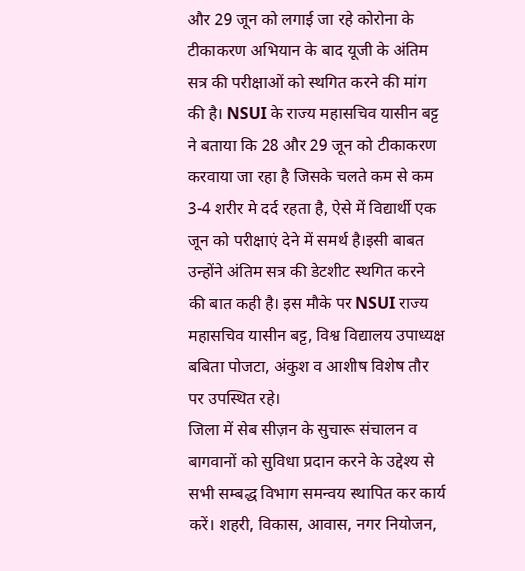और 29 जून को लगाई जा रहे कोरोना के टीकाकरण अभियान के बाद यूजी के अंतिम सत्र की परीक्षाओं को स्थगित करने की मांग की है। NSUI के राज्य महासचिव यासीन बट्ट ने बताया कि 28 और 29 जून को टीकाकरण करवाया जा रहा है जिसके चलते कम से कम 3-4 शरीर मे दर्द रहता है, ऐसे में विद्यार्थी एक जून को परीक्षाएं देने में समर्थ है।इसी बाबत उन्होंने अंतिम सत्र की डेटशीट स्थगित करने की बात कही है। इस मौके पर NSUI राज्य महासचिव यासीन बट्ट, विश्व विद्यालय उपाध्यक्ष बबिता पोजटा, अंकुश व आशीष विशेष तौर पर उपस्थित रहे।
जिला में सेब सीज़न के सुचारू संचालन व बागवानों को सुविधा प्रदान करने के उद्देश्य से सभी सम्बद्ध विभाग समन्वय स्थापित कर कार्य करें। शहरी, विकास, आवास, नगर नियोजन,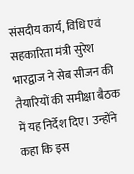संसदीय कार्य, विधि एवं सहकारिता मंत्री सुरेश भारद्वाज ने सेब सीजन की तैयारियों की समीक्षा बैठक में यह निर्देश दिए। उन्होंने कहा कि इस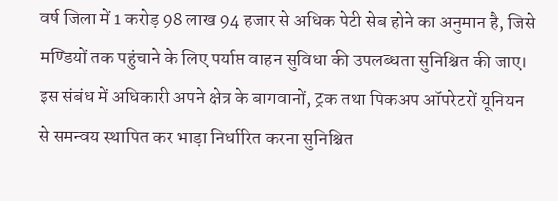वर्ष जिला में 1 करोड़ 98 लाख 94 हजार से अधिक पेटी सेब होने का अनुमान है, जिसे मण्डियों तक पहुंचाने के लिए पर्याप्त वाहन सुविधा की उपलब्धता सुनिश्चित की जाए। इस संबंध में अधिकारी अपने क्षेत्र के बागवानों, ट्रक तथा पिकअप ऑपरेटरों यूनियन से समन्वय स्थापित कर भाड़ा निर्धारित करना सुनिश्चित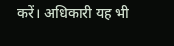करें। अधिकारी यह भी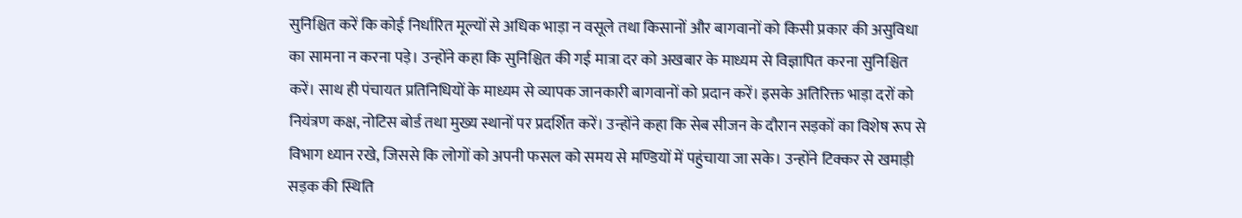सुनिश्चित करें कि कोई निर्धारित मूल्यों से अधिक भाड़ा न वसूले तथा किसानों और बागवानों को किसी प्रकार की असुविधा का सामना न करना पड़े। उन्होंने कहा कि सुनिश्चित की गई मात्रा दर को अखबार के माध्यम से विज्ञापित करना सुनिश्चित करें। साथ ही पंचायत प्रतिनिधियों के माध्यम से व्यापक जानकारी बागवानों को प्रदान करें। इसके अतिरिक्त भाड़ा दरों को नियंत्रण कक्ष, नोटिस बोर्ड तथा मुख्य स्थानों पर प्रदर्शित करें। उन्होंने कहा कि सेब सीजन के दौरान सड़कों का विशेष रूप से विभाग ध्यान रखे, जिससे कि लोगों को अपनी फसल को समय से मण्डियों में पहुंचाया जा सके। उन्होंने टिक्कर से खमाड़ी सड़क की स्थिति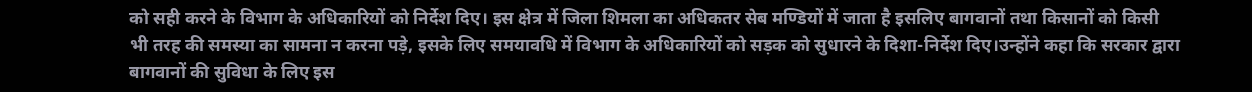को सही करने के विभाग के अधिकारियों को निर्देश दिए। इस क्षेत्र में जिला शिमला का अधिकतर सेब मण्डियों में जाता है इसलिए बागवानों तथा किसानों को किसी भी तरह की समस्या का सामना न करना पड़े, इसके लिए समयावधि में विभाग के अधिकारियों को सड़क को सुधारने के दिशा-निर्देश दिए।उन्होंने कहा कि सरकार द्वारा बागवानों की सुविधा के लिए इस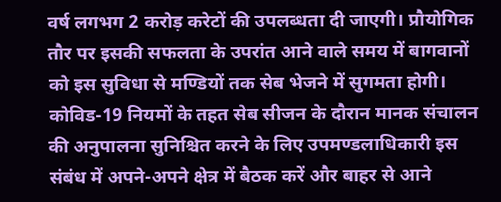वर्ष लगभग 2 करोड़ करेटों की उपलब्धता दी जाएगी। प्रौयोगिक तौर पर इसकी सफलता के उपरांत आने वाले समय में बागवानों को इस सुविधा से मण्डियों तक सेब भेजने में सुगमता होगी। कोविड-19 नियमों के तहत सेब सीजन के दौरान मानक संचालन की अनुपालना सुनिश्चित करने के लिए उपमण्डलाधिकारी इस संबंध में अपने-अपने क्षेत्र में बैठक करें और बाहर से आने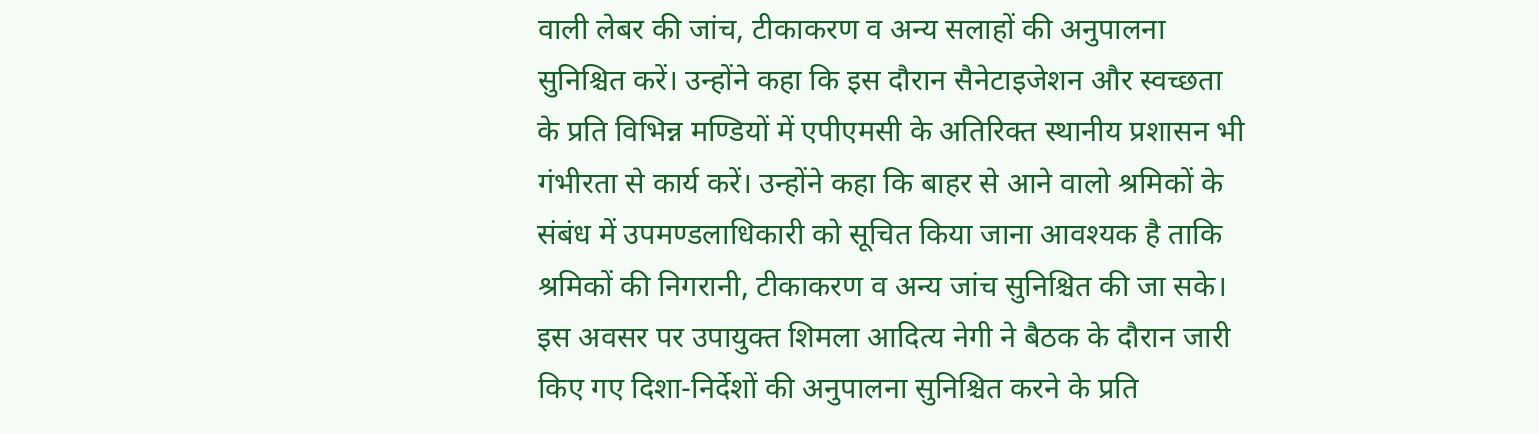वाली लेबर की जांच, टीकाकरण व अन्य सलाहों की अनुपालना सुनिश्चित करें। उन्होंने कहा कि इस दौरान सैनेटाइजेशन और स्वच्छता के प्रति विभिन्न मण्डियों में एपीएमसी के अतिरिक्त स्थानीय प्रशासन भी गंभीरता से कार्य करें। उन्होंने कहा कि बाहर से आने वालो श्रमिकों के संबंध में उपमण्डलाधिकारी को सूचित किया जाना आवश्यक है ताकि श्रमिकों की निगरानी, टीकाकरण व अन्य जांच सुनिश्चित की जा सके। इस अवसर पर उपायुक्त शिमला आदित्य नेगी ने बैठक के दौरान जारी किए गए दिशा-निर्देशों की अनुपालना सुनिश्चित करने के प्रति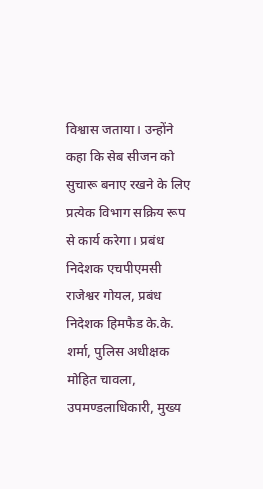विश्वास जताया। उन्होंने कहा कि सेब सीजन को सुचारू बनाए रखने के लिए प्रत्येक विभाग सक्रिय रूप से कार्य करेगा। प्रबंध निदेशक एचपीएमसी राजेश्वर गोयल, प्रबंध निदेशक हिमफैड के.के. शर्मा, पुलिस अधीक्षक मोहित चावला, उपमण्डलाधिकारी, मुख्य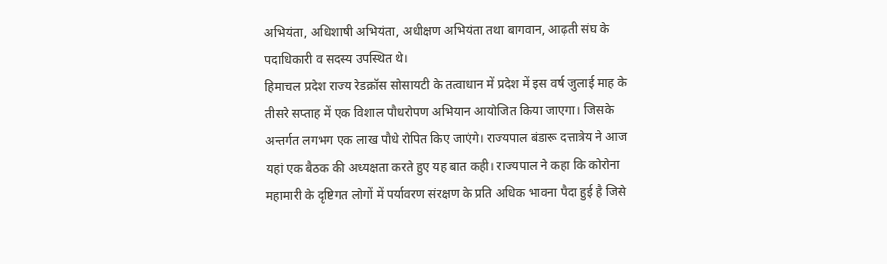अभियंता, अधिशाषी अभियंता, अधीक्षण अभियंता तथा बागवान, आढ़ती संघ के पदाधिकारी व सदस्य उपस्थित थे।
हिमाचल प्रदेश राज्य रेडक्रॉस सोसायटी के तत्वाधान में प्रदेश में इस वर्ष जुलाई माह के तीसरे सप्ताह में एक विशाल पौधरोपण अभियान आयोजित किया जाएगा। जिसके अन्तर्गत लगभग एक लाख पौधे रोपित किए जाएंगे। राज्यपाल बंडारू दत्तात्रेय ने आज यहां एक बैठक की अध्यक्षता करते हुए यह बात कही। राज्यपाल ने कहा कि कोरोना महामारी के दृष्टिगत लोगों में पर्यावरण संरक्षण के प्रति अधिक भावना पैदा हुई है जिसे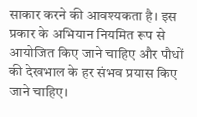साकार करने की आवश्यकता है। इस प्रकार के अभियान नियमित रूप से आयोजित किए जाने चाहिए और पौधों की देखभाल के हर संभव प्रयास किए जाने चाहिए।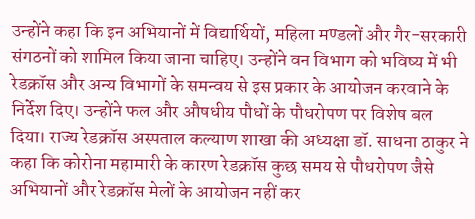उन्होंने कहा कि इन अभियानों में विद्यार्थियों, महिला मण्डलों और गैर-सरकारी संगठनों को शामिल किया जाना चाहिए। उन्होंने वन विभाग को भविष्य में भी रेडक्रॉस और अन्य विभागों के समन्वय से इस प्रकार के आयोजन करवाने के निर्देश दिए। उन्होंने फल और औषधीय पौधों के पौधरोपण पर विशेष बल दिया। राज्य रेडक्रॉस अस्पताल कल्याण शाखा की अध्यक्षा डॉ. साधना ठाकुर ने कहा कि कोरोना महामारी के कारण रेडक्रॉस कुछ समय से पौधरोपण जैसे अभियानों और रेडक्रॉस मेलों के आयोजन नहीं कर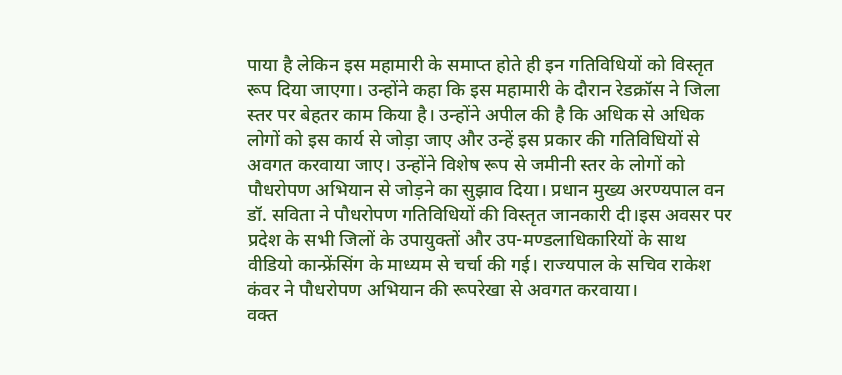पाया है लेकिन इस महामारी के समाप्त होते ही इन गतिविधियों को विस्तृत रूप दिया जाएगा। उन्होंने कहा कि इस महामारी के दौरान रेडक्रॉस ने जिला स्तर पर बेहतर काम किया है। उन्होंने अपील की है कि अधिक से अधिक लोगों को इस कार्य से जोड़ा जाए और उन्हें इस प्रकार की गतिविधियों से अवगत करवाया जाए। उन्होंने विशेष रूप से जमीनी स्तर के लोगों को पौधरोपण अभियान से जोड़ने का सुझाव दिया। प्रधान मुख्य अरण्यपाल वन डॉ. सविता ने पौधरोपण गतिविधियों की विस्तृत जानकारी दी।इस अवसर पर प्रदेश के सभी जिलों के उपायुक्तों और उप-मण्डलाधिकारियों के साथ वीडियो कान्फ्रेंसिंग के माध्यम से चर्चा की गई। राज्यपाल के सचिव राकेश कंवर ने पौधरोपण अभियान की रूपरेखा से अवगत करवाया।
वक्त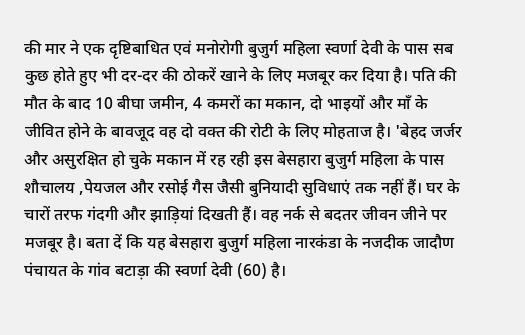की मार ने एक दृष्टिबाधित एवं मनोरोगी बुजुर्ग महिला स्वर्णा देवी के पास सब कुछ होते हुए भी दर-दर की ठोकरें खाने के लिए मजबूर कर दिया है। पति की मौत के बाद 10 बीघा जमीन, 4 कमरों का मकान, दो भाइयों और माँ के जीवित होने के बावजूद वह दो वक्त की रोटी के लिए मोहताज है। 'बेहद जर्जर और असुरक्षित हो चुके मकान में रह रही इस बेसहारा बुजुर्ग महिला के पास शौचालय ,पेयजल और रसोई गैस जैसी बुनियादी सुविधाएं तक नहीं हैं। घर के चारों तरफ गंदगी और झाड़ियां दिखती हैं। वह नर्क से बदतर जीवन जीने पर मजबूर है। बता दें कि यह बेसहारा बुजुर्ग महिला नारकंडा के नजदीक जादौण पंचायत के गांव बटाड़ा की स्वर्णा देवी (60) है।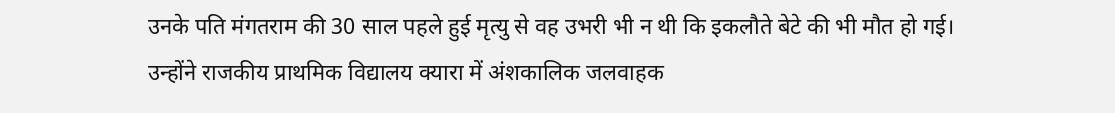उनके पति मंगतराम की 30 साल पहले हुई मृत्यु से वह उभरी भी न थी कि इकलौते बेटे की भी मौत हो गई। उन्होंने राजकीय प्राथमिक विद्यालय क्यारा में अंशकालिक जलवाहक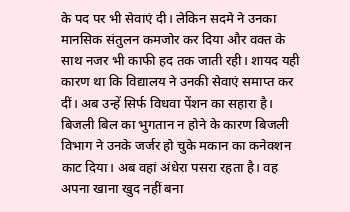के पद पर भी सेवाएं दी। लेकिन सदमे ने उनका मानसिक संतुलन कमजोर कर दिया और वक्त के साथ नजर भी काफी हद तक जाती रही। शायद यही कारण था कि विद्यालय ने उनकी सेवाएं समाप्त कर दीं। अब उन्हें सिर्फ विधवा पेंशन का सहारा है। बिजली बिल का भुगतान न होने के कारण बिजली विभाग ने उनके जर्जर हो चुके मकान का कनेक्शन काट दिया। अब वहां अंधेरा पसरा रहता है। वह अपना खाना खुद नहीं बना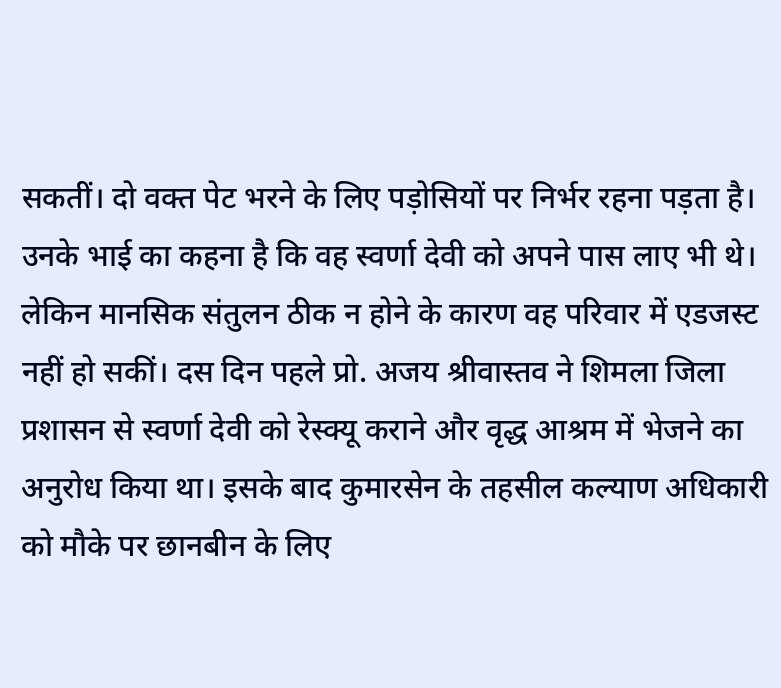सकतीं। दो वक्त पेट भरने के लिए पड़ोसियों पर निर्भर रहना पड़ता है। उनके भाई का कहना है कि वह स्वर्णा देवी को अपने पास लाए भी थे। लेकिन मानसिक संतुलन ठीक न होने के कारण वह परिवार में एडजस्ट नहीं हो सकीं। दस दिन पहले प्रो. अजय श्रीवास्तव ने शिमला जिला प्रशासन से स्वर्णा देवी को रेस्क्यू कराने और वृद्ध आश्रम में भेजने का अनुरोध किया था। इसके बाद कुमारसेन के तहसील कल्याण अधिकारी को मौके पर छानबीन के लिए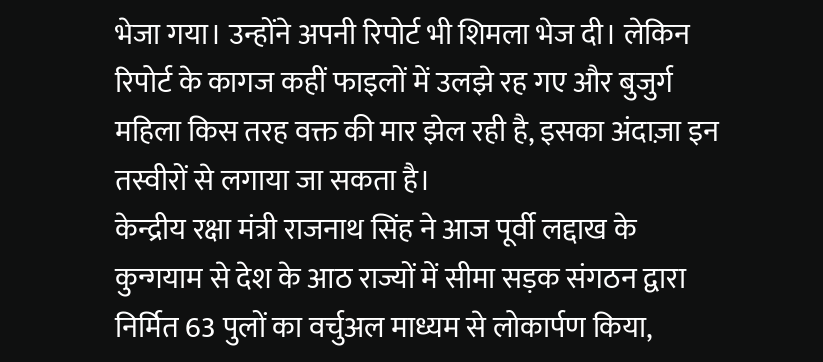भेजा गया। उन्होंने अपनी रिपोर्ट भी शिमला भेज दी। लेकिन रिपोर्ट के कागज कहीं फाइलों में उलझे रह गए और बुजुर्ग महिला किस तरह वक्त की मार झेल रही है, इसका अंदाज़ा इन तस्वीरों से लगाया जा सकता है।
केन्द्रीय रक्षा मंत्री राजनाथ सिंह ने आज पूर्वी लद्दाख के कुन्गयाम से देश के आठ राज्यों में सीमा सड़क संगठन द्वारा निर्मित 63 पुलों का वर्चुअल माध्यम से लोकार्पण किया,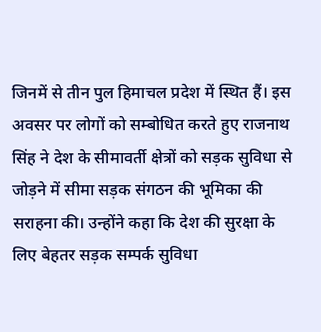जिनमें से तीन पुल हिमाचल प्रदेश में स्थित हैं। इस अवसर पर लोगों को सम्बोधित करते हुए राजनाथ सिंह ने देश के सीमावर्ती क्षेत्रों को सड़क सुविधा से जोड़ने में सीमा सड़क संगठन की भूमिका की सराहना की। उन्होंने कहा कि देश की सुरक्षा के लिए बेहतर सड़क सम्पर्क सुविधा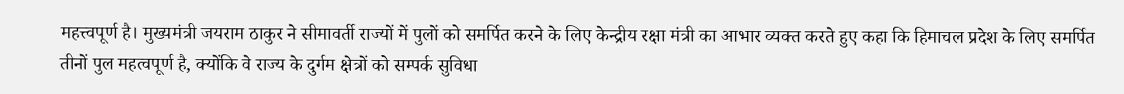महत्त्वपूर्ण है। मुख्यमंत्री जयराम ठाकुर ने सीमावर्ती राज्यों में पुलों को समर्पित करने के लिए केन्द्रीय रक्षा मंत्री का आभार व्यक्त करते हुए कहा कि हिमाचल प्रदेश के लिए समर्पित तीनों पुल महत्वपूर्ण है, क्योंकि वे राज्य के दुर्गम क्षेत्रों को सम्पर्क सुविधा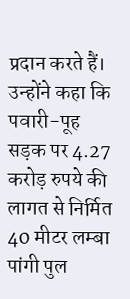प्रदान करते हैं। उन्होंने कहा कि पवारी-पूह सड़क पर 4.27 करोड़ रुपये की लागत से निर्मित 40 मीटर लम्बा पांगी पुल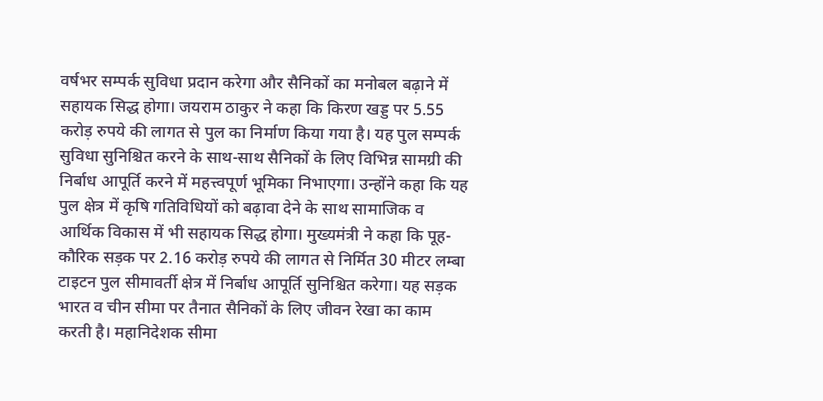वर्षभर सम्पर्क सुविधा प्रदान करेगा और सैनिकों का मनोबल बढ़ाने में सहायक सिद्ध होगा। जयराम ठाकुर ने कहा कि किरण खड्ड पर 5.55 करोड़ रुपये की लागत से पुल का निर्माण किया गया है। यह पुल सम्पर्क सुविधा सुनिश्चित करने के साथ-साथ सैनिकों के लिए विभिन्न सामग्री की निर्बाध आपूर्ति करने में महत्त्वपूर्ण भूमिका निभाएगा। उन्होंने कहा कि यह पुल क्षेत्र में कृषि गतिविधियों को बढ़ावा देने के साथ सामाजिक व आर्थिक विकास में भी सहायक सिद्ध होगा। मुख्यमंत्री ने कहा कि पूह-कौरिक सड़क पर 2.16 करोड़ रुपये की लागत से निर्मित 30 मीटर लम्बा टाइटन पुल सीमावर्ती क्षेत्र में निर्बाध आपूर्ति सुनिश्चित करेगा। यह सड़क भारत व चीन सीमा पर तैनात सैनिकों के लिए जीवन रेखा का काम करती है। महानिदेशक सीमा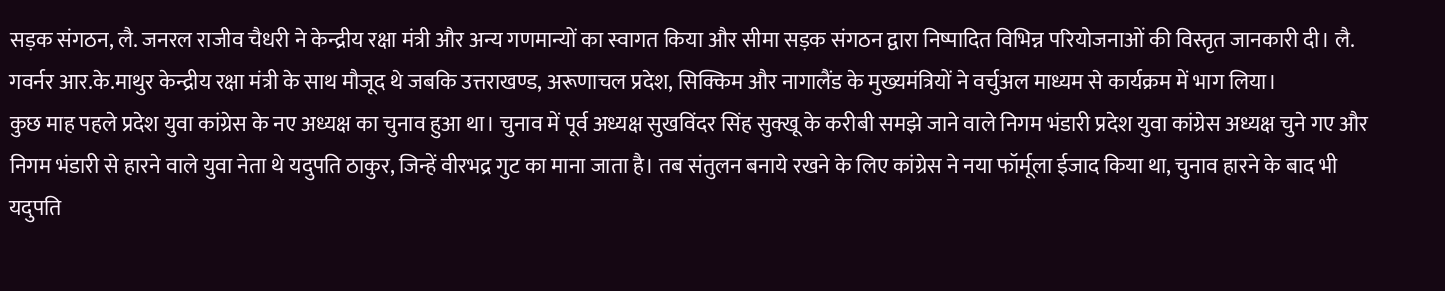सड़क संगठन, लै. जनरल राजीव चैधरी ने केन्द्रीय रक्षा मंत्री और अन्य गणमान्यों का स्वागत किया और सीमा सड़क संगठन द्वारा निष्पादित विभिन्न परियोजनाओं की विस्तृत जानकारी दी। लै. गवर्नर आर.के.माथुर केन्द्रीय रक्षा मंत्री के साथ मौजूद थे जबकि उत्तराखण्ड, अरूणाचल प्रदेश, सिक्किम और नागालैंड के मुख्यमंत्रियों ने वर्चुअल माध्यम से कार्यक्रम में भाग लिया।
कुछ माह पहले प्रदेश युवा कांग्रेस के नए अध्यक्ष का चुनाव हुआ था। चुनाव में पूर्व अध्यक्ष सुखविंदर सिंह सुक्खू के करीबी समझे जाने वाले निगम भंडारी प्रदेश युवा कांग्रेस अध्यक्ष चुने गए और निगम भंडारी से हारने वाले युवा नेता थे यदुपति ठाकुर, जिन्हें वीरभद्र गुट का माना जाता है। तब संतुलन बनाये रखने के लिए कांग्रेस ने नया फॉर्मूला ईजाद किया था, चुनाव हारने के बाद भी यदुपति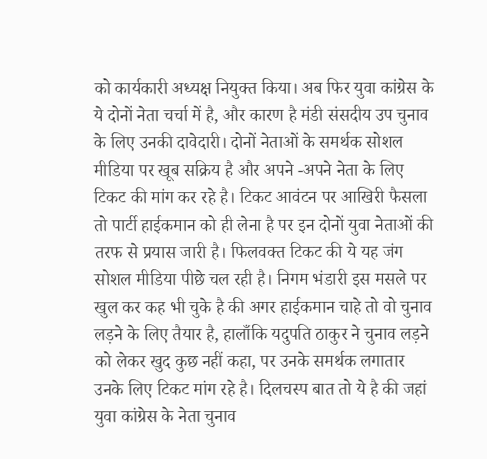को कार्यकारी अध्यक्ष नियुक्त किया। अब फिर युवा कांग्रेस के ये दोनों नेता चर्चा में है, और कारण है मंडी संसदीय उप चुनाव के लिए उनकी दावेदारी। दोनों नेताओं के समर्थक सोशल मीडिया पर खूब सक्रिय है और अपने -अपने नेता के लिए टिकट की मांग कर रहे है। टिकट आवंटन पर आखिरी फैसला तो पार्टी हाईकमान को ही लेना है पर इन दोनों युवा नेताओं की तरफ से प्रयास जारी है। फिलवक्त टिकट की ये यह जंग सोशल मीडिया पीछे चल रही है। निगम भंडारी इस मसले पर खुल कर कह भी चुके है की अगर हाईकमान चाहे तो वो चुनाव लड़ने के लिए तैयार है, हालाँकि यदुपति ठाकुर ने चुनाव लड़ने को लेकर खुद कुछ नहीं कहा, पर उनके समर्थक लगातार उनके लिए टिकट मांग रहे है। दिलचस्प बात तो ये है की जहां युवा कांग्रेस के नेता चुनाव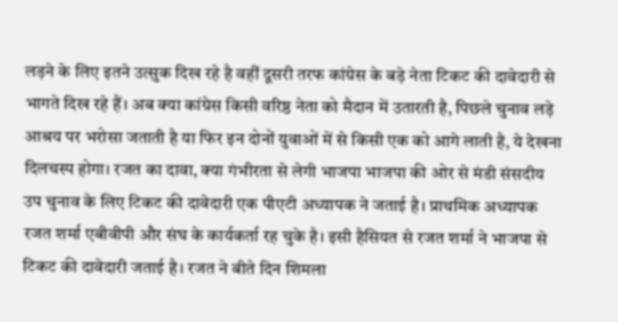लड़ने के लिए इतने उत्सुक दिख रहे है वहीं दूसरी तरफ कांग्रेस के बड़े नेता टिकट की दावेदारी से भागते दिख रहे हैं। अब क्या कांग्रेस किसी वरिष्ठ नेता को मैदान में उतारती है, पिछले चुनाव लड़े आश्रय पर भरोसा जताती है या फिर इन दोनों युवाओं में से किसी एक को आगे लाती है, ये देखना दिलचस्प होगा। रजत का दावा, क्या गंभीरता से लेगी भाजपा भाजपा की ओर से मंडी संसदीय उप चुनाव के लिए टिकट की दावेदारी एक पीएटी अध्यापक ने जताई है। प्राथमिक अध्यापक रजत शर्मा एबीवीपी और संघ के कार्यकर्ता रह चुके है। इसी हैसियत से रजत शर्मा ने भाजपा से टिकट की दावेदारी जताई है। रजत ने बीते दिन शिमला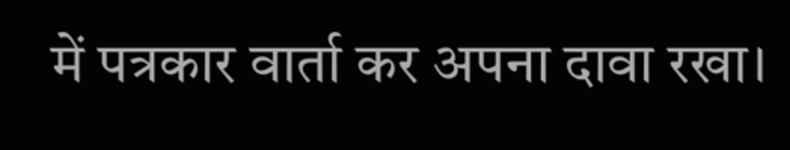में पत्रकार वार्ता कर अपना दावा रखा।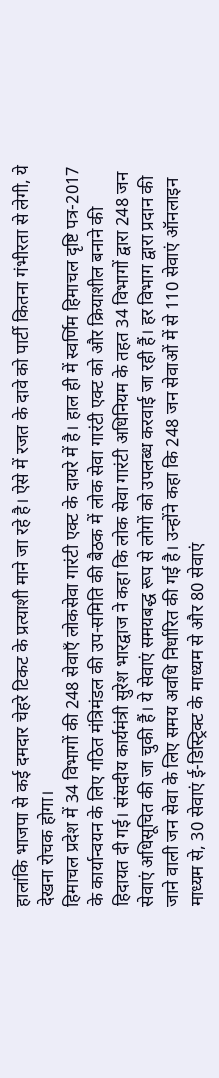हालांकि भाजपा से कई दमदार चेहरे टिकट के प्रत्याशी माने जा रहे है। ऐसे में रजत के दावे को पार्टी कितना गंभीरता से लेगी, ये देखना रोचक होगा।
हिमाचल प्रदेश में 34 विभागों की 248 सेवाएँ लोकसेवा गारंटी एक्ट के दायरे में है। हाल ही में स्वर्णिम हिमाचल दृष्टि पत्र-2017 के कार्यान्वयन के लिए गठित मंत्रिमंडल की उप-समिति की बैठक में लोक सेवा गारंटी एक्ट को और क्रियाशील बनाने की हिदायत दी गई। संसदीय कार्यमंत्री सुरेश भारद्वाज ने कहा कि लोक सेवा गारंटी अधिनियम के तहत 34 विभागों द्वारा 248 जन सेवाएं अधिसूचित की जा चुकी हैं। ये सेवाएं समयबद्ध रूप से लोगों को उपलब्ध करवाई जा रही हैं। हर विभाग द्वारा प्रदान की जाने वाली जन सेवा के लिए समय अवधि निर्धारित की गई है। उन्होंने कहा कि 248 जन सेवाओं में से 110 सेवाएं ऑनलाइन माध्यम से, 30 सेवाएं ई-डिस्ट्रिक्ट के माध्यम से और 80 सेवाएं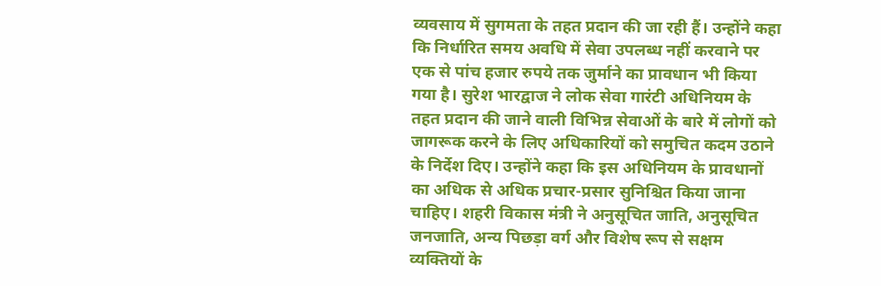व्यवसाय में सुगमता के तहत प्रदान की जा रही हैं। उन्होंने कहा कि निर्धारित समय अवधि में सेवा उपलब्ध नहीं करवाने पर एक से पांच हजार रुपये तक जुर्माने का प्रावधान भी किया गया है। सुरेश भारद्वाज ने लोक सेवा गारंटी अधिनियम के तहत प्रदान की जाने वाली विभिन्न सेवाओं के बारे में लोगों को जागरूक करने के लिए अधिकारियों को समुचित कदम उठाने के निर्देश दिए। उन्होंने कहा कि इस अधिनियम के प्रावधानों का अधिक से अधिक प्रचार-प्रसार सुनिश्चित किया जाना चाहिए। शहरी विकास मंत्री ने अनुसूचित जाति, अनुसूचित जनजाति, अन्य पिछड़ा वर्ग और विशेष रूप से सक्षम व्यक्तियों के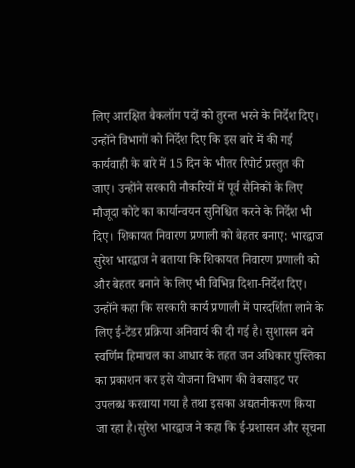लिए आरक्षित बैकलॉग पदों को तुरन्त भरने के निर्देश दिए। उन्होंने विभागों को निर्देश दिए कि इस बारे में की गई कार्यवाही के बारे में 15 दिन के भीतर रिपोर्ट प्रस्तुत की जाए। उन्होंने सरकारी नौकरियों में पूर्व सैनिकों के लिए मौजूदा कोटे का कार्यान्वयन सुनिश्चित करने के निर्देश भी दिए। शिकायत निवारण प्रणाली को बेहतर बनाए: भारद्वाज सुरेश भारद्वाज ने बताया कि शिकायत निवारण प्रणाली को और बेहतर बनाने के लिए भी विभिन्न दिशा-निर्देश दिए। उन्होंने कहा कि सरकारी कार्य प्रणाली में पारदर्शिता लाने के लिए ई-टेंडर प्रक्रिया अनिवार्य की दी गई है। सुशासन बने स्वर्णिम हिमाचल का आधार के तहत जन अधिकार पुस्तिका का प्रकाशन कर इसे योजना विभाग की वेबसाइट पर उपलब्ध करवाया गया है तथा इसका अद्यतनीकरण किया जा रहा है।सुरेश भारद्वाज ने कहा कि ई-प्रशासन और सूचना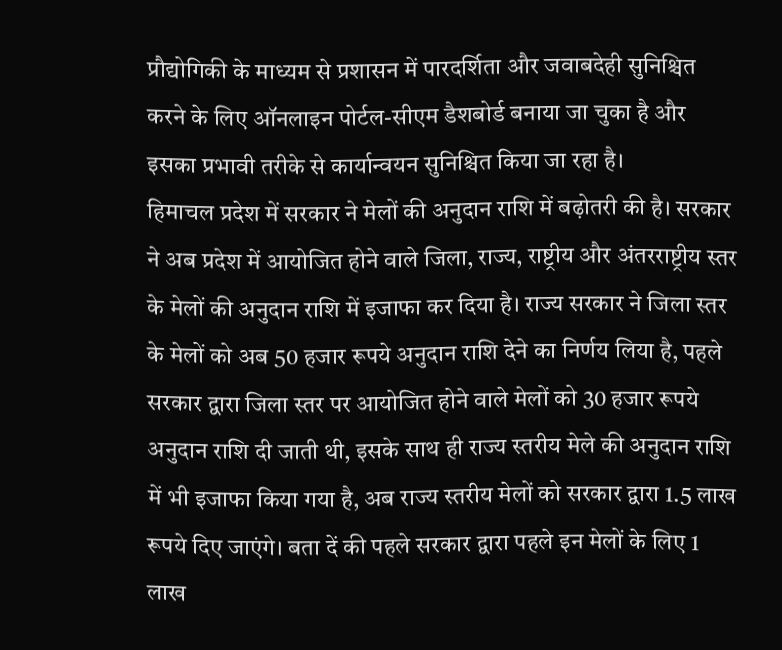प्रौद्योगिकी के माध्यम से प्रशासन में पारदर्शिता और जवाबदेही सुनिश्चित करने के लिए ऑनलाइन पोर्टल-सीएम डैशबोर्ड बनाया जा चुका है और इसका प्रभावी तरीके से कार्यान्वयन सुनिश्चित किया जा रहा है।
हिमाचल प्रदेश में सरकार ने मेलों की अनुदान राशि में बढ़ोतरी की है। सरकार ने अब प्रदेश में आयोजित होने वाले जिला, राज्य, राष्ट्रीय और अंतरराष्ट्रीय स्तर के मेलों की अनुदान राशि में इजाफा कर दिया है। राज्य सरकार ने जिला स्तर के मेलों को अब 50 हजार रूपये अनुदान राशि देने का निर्णय लिया है, पहले सरकार द्वारा जिला स्तर पर आयोजित होने वाले मेलों को 30 हजार रूपये अनुदान राशि दी जाती थी, इसके साथ ही राज्य स्तरीय मेले की अनुदान राशि में भी इजाफा किया गया है, अब राज्य स्तरीय मेलों को सरकार द्वारा 1.5 लाख रूपये दिए जाएंगे। बता दें की पहले सरकार द्वारा पहले इन मेलों के लिए 1 लाख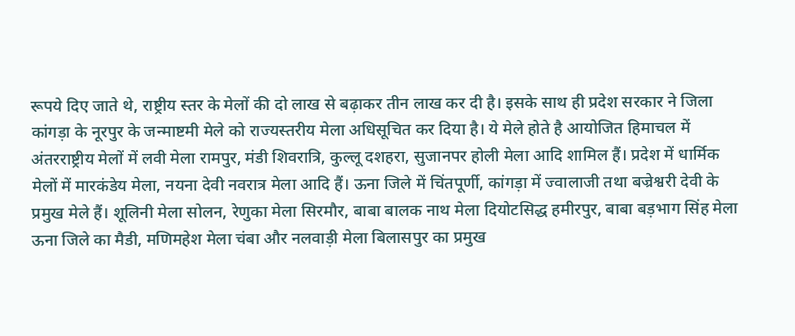रूपये दिए जाते थे, राष्ट्रीय स्तर के मेलों की दो लाख से बढ़ाकर तीन लाख कर दी है। इसके साथ ही प्रदेश सरकार ने जिला कांगड़ा के नूरपुर के जन्माष्टमी मेले को राज्यस्तरीय मेला अधिसूचित कर दिया है। ये मेले होते है आयोजित हिमाचल में अंतरराष्ट्रीय मेलों में लवी मेला रामपुर, मंडी शिवरात्रि, कुल्लू दशहरा, सुजानपर होली मेला आदि शामिल हैं। प्रदेश में धार्मिक मेलों में मारकंडेय मेला, नयना देवी नवरात्र मेला आदि हैं। ऊना जिले में चिंतपूर्णी, कांगड़ा में ज्वालाजी तथा बज्रेश्वरी देवी के प्रमुख मेले हैं। शूलिनी मेला सोलन, रेणुका मेला सिरमौर, बाबा बालक नाथ मेला दियोटसिद्ध हमीरपुर, बाबा बड़भाग सिंह मेला ऊना जिले का मैडी, मणिमहेश मेला चंबा और नलवाड़ी मेला बिलासपुर का प्रमुख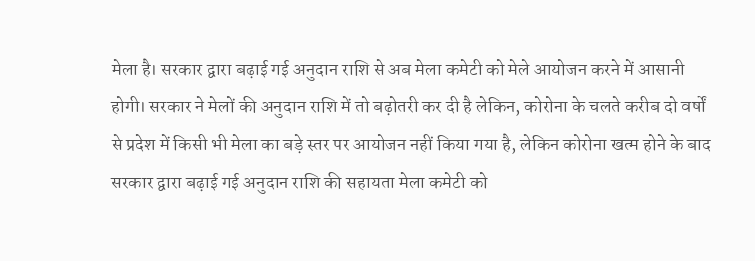मेला है। सरकार द्वारा बढ़ाई गई अनुदान राशि से अब मेला कमेटी को मेले आयोजन करने में आसानी होगी। सरकार ने मेलों की अनुदान राशि में तो बढ़ोतरी कर दी है लेकिन, कोरोना के चलते करीब दो वर्षों से प्रदेश में किसी भी मेला का बड़े स्तर पर आयोजन नहीं किया गया है, लेकिन कोरोना खत्म होने के बाद सरकार द्वारा बढ़ाई गई अनुदान राशि की सहायता मेला कमेटी को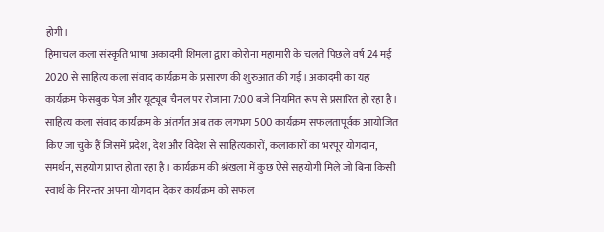होगी।
हिमाचल कला संस्कृति भाषा अकादमी शिमला द्वारा कोरोना महामारी के चलते पिछले वर्ष 24 मई 2020 से साहित्य कला संवाद कार्यक्रम के प्रसारण की शुरुआत की गई। अकादमी का यह कार्यक्रम फेसबुक पेज और यूट्यूब चैनल पर रोजाना 7:00 बजे नियमित रूप से प्रसारित हो रहा है। साहित्य कला संवाद कार्यक्रम के अंतर्गत अब तक लगभग 500 कार्यक्रम सफलतापूर्वक आयोजित किए जा चुके हैं जिसमें प्रदेश, देश और विदेश से साहित्यकारों, कलाकारों का भरपूर योगदान, समर्थन, सहयोग प्राप्त होता रहा है। कार्यक्रम की श्रंखला में कुछ ऐसे सहयोगी मिले जो बिना किसी स्वार्थ के निरन्तर अपना योगदान देकर कार्यक्रम को सफल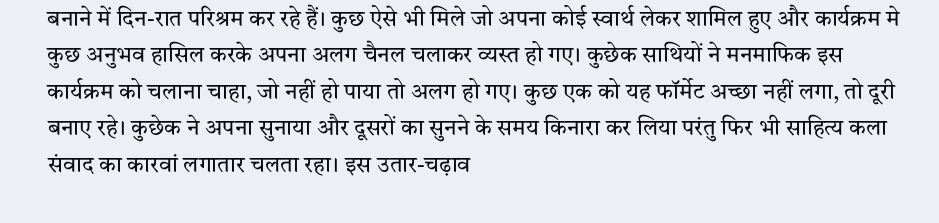बनाने में दिन-रात परिश्रम कर रहे हैं। कुछ ऐसे भी मिले जो अपना कोई स्वार्थ लेकर शामिल हुए और कार्यक्रम मे कुछ अनुभव हासिल करके अपना अलग चैनल चलाकर व्यस्त हो गए। कुछेक साथियों ने मनमाफिक इस कार्यक्रम को चलाना चाहा, जो नहीं हो पाया तो अलग हो गए। कुछ एक को यह फॉर्मेट अच्छा नहीं लगा, तो दूरी बनाए रहे। कुछेक ने अपना सुनाया और दूसरों का सुनने के समय किनारा कर लिया परंतु फिर भी साहित्य कला संवाद का कारवां लगातार चलता रहा। इस उतार-चढ़ाव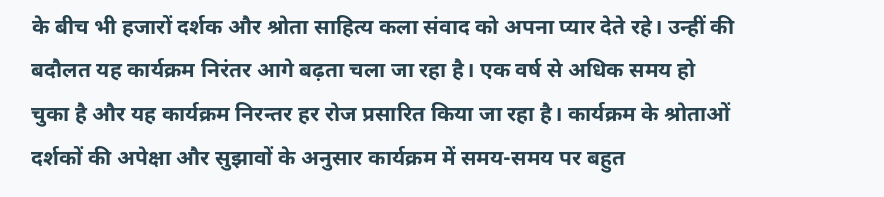के बीच भी हजारों दर्शक और श्रोता साहित्य कला संवाद को अपना प्यार देते रहे। उन्हीं की बदौलत यह कार्यक्रम निरंतर आगे बढ़ता चला जा रहा है। एक वर्ष से अधिक समय हो चुका है और यह कार्यक्रम निरन्तर हर रोज प्रसारित किया जा रहा है। कार्यक्रम के श्रोताओं दर्शकों की अपेक्षा और सुझावों के अनुसार कार्यक्रम में समय-समय पर बहुत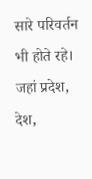सारे परिवर्तन भी होते रहे। जहां प्रदेश, देश,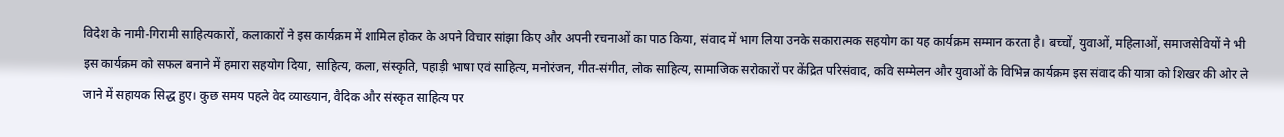विदेश के नामी-गिरामी साहित्यकारों, कलाकारों ने इस कार्यक्रम में शामिल होकर के अपने विचार सांझा किए और अपनी रचनाओं का पाठ किया, संवाद में भाग लिया उनके सकारात्मक सहयोग का यह कार्यक्रम सम्मान करता है। बच्चों, युवाओं, महिलाओं, समाजसेवियों ने भी इस कार्यक्रम को सफल बनाने में हमारा सहयोग दिया, साहित्य, कला, संस्कृति, पहाड़ी भाषा एवं साहित्य, मनोरंजन, गीत-संगीत, लोक साहित्य, सामाजिक सरोकारों पर केंद्रित परिसंवाद, कवि सम्मेलन और युवाओं के विभिन्न कार्यक्रम इस संवाद की यात्रा को शिखर की ओर ले जाने में सहायक सिद्ध हुए। कुछ समय पहले वेद व्याख्यान, वैदिक और संस्कृत साहित्य पर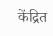केंद्रित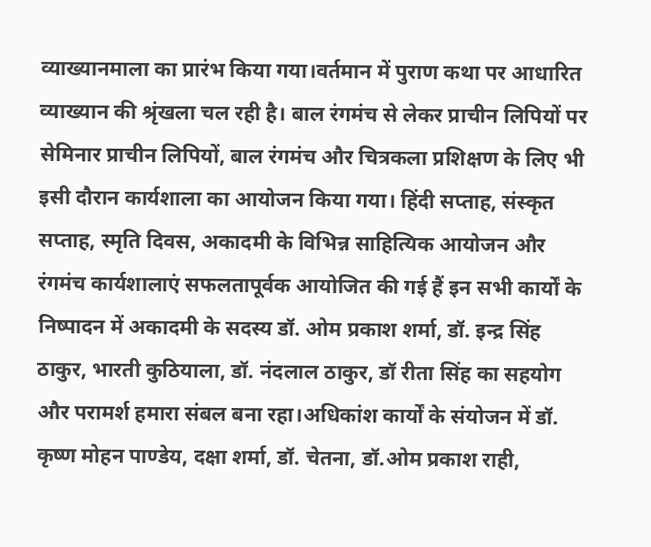व्याख्यानमाला का प्रारंभ किया गया।वर्तमान में पुराण कथा पर आधारित व्याख्यान की श्रृंखला चल रही है। बाल रंगमंच से लेकर प्राचीन लिपियों पर सेमिनार प्राचीन लिपियों, बाल रंगमंच और चित्रकला प्रशिक्षण के लिए भी इसी दौरान कार्यशाला का आयोजन किया गया। हिंदी सप्ताह, संस्कृत सप्ताह, स्मृति दिवस, अकादमी के विभिन्न साहित्यिक आयोजन और रंगमंच कार्यशालाएं सफलतापूर्वक आयोजित की गई हैं इन सभी कार्यों के निष्पादन में अकादमी के सदस्य डॉ. ओम प्रकाश शर्मा, डॉ. इन्द्र सिंह ठाकुर, भारती कुठियाला, डॉ. नंदलाल ठाकुर, डॉ रीता सिंह का सहयोग और परामर्श हमारा संबल बना रहा।अधिकांश कार्यों के संयोजन में डॉ. कृष्ण मोहन पाण्डेय, दक्षा शर्मा, डॉ. चेतना, डॉ.ओम प्रकाश राही,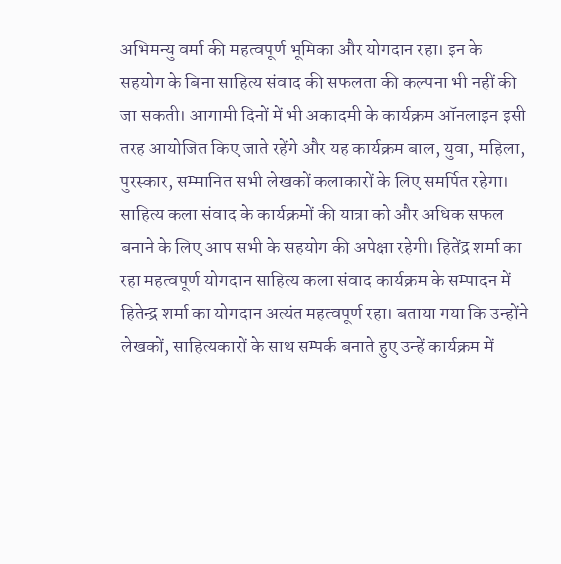अभिमन्यु वर्मा की महत्वपूर्ण भूमिका और योगदान रहा। इन के सहयोग के बिना साहित्य संवाद की सफलता की कल्पना भी नहीं की जा सकती। आगामी दिनों में भी अकादमी के कार्यक्रम ऑनलाइन इसी तरह आयोजित किए जाते रहेंगे और यह कार्यक्रम बाल, युवा, महिला, पुरस्कार, सम्मानित सभी लेखकों कलाकारों के लिए समर्पित रहेगा। साहित्य कला संवाद के कार्यक्रमों की यात्रा को और अधिक सफल बनाने के लिए आप सभी के सहयोग की अपेक्षा रहेगी। हितेंद्र शर्मा का रहा महत्वपूर्ण योगदान साहित्य कला संवाद कार्यक्रम के सम्पादन में हितेन्द्र शर्मा का योगदान अत्यंत महत्वपूर्ण रहा। बताया गया कि उन्होंने लेखकों, साहित्यकारों के साथ सम्पर्क बनाते हुए उन्हें कार्यक्रम में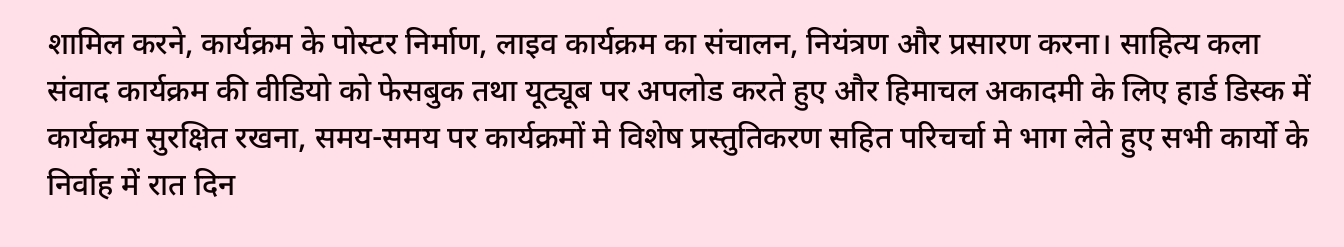शामिल करने, कार्यक्रम के पोस्टर निर्माण, लाइव कार्यक्रम का संचालन, नियंत्रण और प्रसारण करना। साहित्य कला संवाद कार्यक्रम की वीडियो को फेसबुक तथा यूट्यूब पर अपलोड करते हुए और हिमाचल अकादमी के लिए हार्ड डिस्क में कार्यक्रम सुरक्षित रखना, समय-समय पर कार्यक्रमों मे विशेष प्रस्तुतिकरण सहित परिचर्चा मे भाग लेते हुए सभी कार्यो के निर्वाह में रात दिन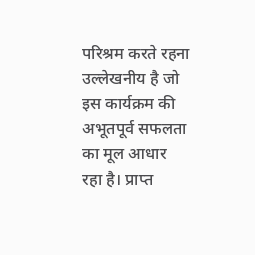परिश्रम करते रहना उल्लेखनीय है जो इस कार्यक्रम की अभूतपूर्व सफलता का मूल आधार रहा है। प्राप्त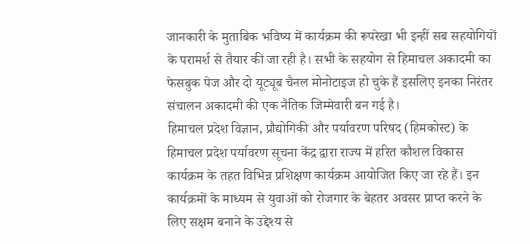जानकारी के मुताबिक भविष्य में कार्यक्रम की रूपरेखा भी इन्हीं सब सहयोगियों के परामर्श से तैयार की जा रही है। सभी के सहयोग से हिमाचल अकादमी का फेसबुक पेज और दो यूट्यूब चैनल मोनोटाइज हो चुके हैं इसलिए इनका निरंतर संचालन अकादमी की एक नैतिक जिम्मेवारी बन गई है।
हिमाचल प्रदेश विज्ञान, प्रौद्योगिकी और पर्यावरण परिषद (हिमकोस्ट) के हिमाचल प्रदेश पर्यावरण सूचना केंद्र द्वारा राज्य में हरित कौशल विकास कार्यक्रम के तहत विभिन्न प्रशिक्षण कार्यक्रम आयोजित किए जा रहे हैं। इन कार्यक्रमों के माध्यम से युवाओं को रोजगार के बेहतर अवसर प्राप्त करने के लिए सक्षम बनाने के उद्देश्य से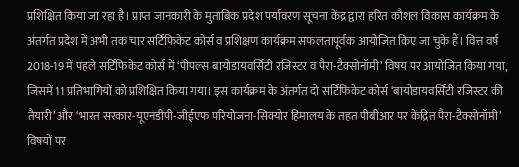प्रशिक्षित किया जा रहा है। प्राप्त जानकारी के मुताबिक प्रदेश पर्यावरण सूचना केंद्र द्वारा हरित कौशल विकास कार्यक्रम के अंतर्गत प्रदेश में अभी तक चार सर्टिफिकेट कोर्स व प्रशिक्षण कार्यक्रम सफलतापूर्वक आयोजित किए जा चुके हैं। वित्त वर्ष 2018-19 में पहले सर्टिफिकेट कोर्स में ‘पीपल्स बायोडायवर्सिटी रजिस्टर व पैरा-टैक्सोनॉमी’ विषय पर आयोजित किया गया, जिसमें 11 प्रतिभागियों को प्रशिक्षित किया गया। इस कार्यक्रम के अंतर्गत दो सर्टिफिकेट कोर्स ‘बायोडायवर्सिटी रजिस्टर की तैयारी’ और ‘भारत सरकार-यूएनडीपी-जीईएफ परियोजना-सिक्योर हिमालय के तहत पीबीआर पर केंद्रित पैरा-टैक्सोनॉमी’ विषयों पर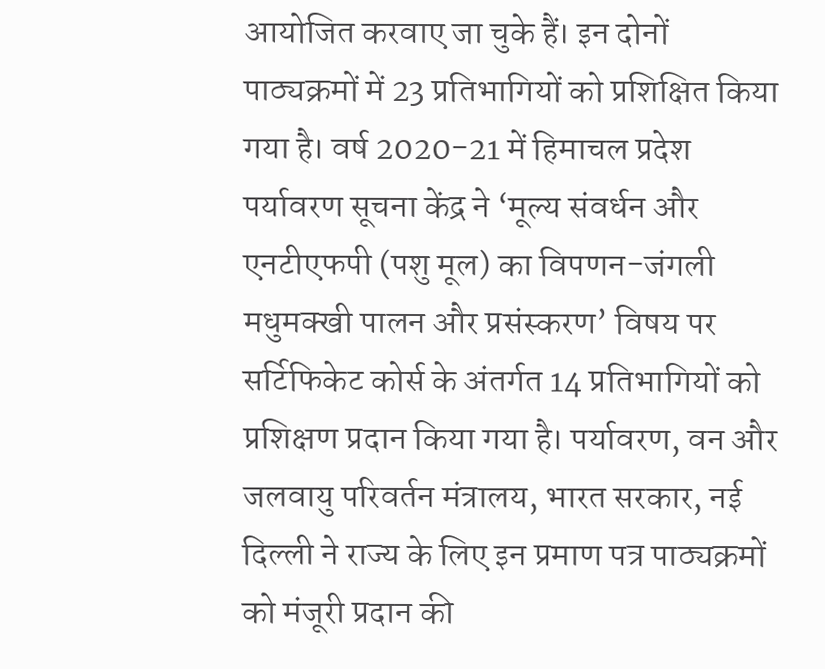आयोजित करवाए जा चुके हैं। इन दोनों पाठ्यक्रमों में 23 प्रतिभागियों को प्रशिक्षित किया गया है। वर्ष 2020-21 में हिमाचल प्रदेश पर्यावरण सूचना केंद्र ने ‘मूल्य संवर्धन और एनटीएफपी (पशु मूल) का विपणन-जंगली मधुमक्खी पालन और प्रसंस्करण’ विषय पर सर्टिफिकेट कोर्स के अंतर्गत 14 प्रतिभागियों को प्रशिक्षण प्रदान किया गया है। पर्यावरण, वन और जलवायु परिवर्तन मंत्रालय, भारत सरकार, नई दिल्ली ने राज्य के लिए इन प्रमाण पत्र पाठ्यक्रमों को मंजूरी प्रदान की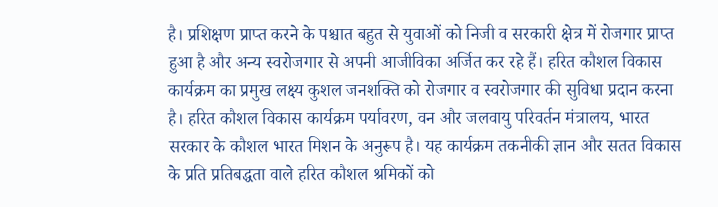है। प्रशिक्षण प्राप्त करने के पश्चात बहुत से युवाओं को निजी व सरकारी क्षेत्र में रोजगार प्राप्त हुआ है और अन्य स्वरोजगार से अपनी आजीविका अर्जित कर रहे हैं। हरित कौशल विकास कार्यक्रम का प्रमुख लक्ष्य कुशल जनशक्ति को रोजगार व स्वरोजगार की सुविधा प्रदान करना है। हरित कौशल विकास कार्यक्रम पर्यावरण, वन और जलवायु परिवर्तन मंत्रालय, भारत सरकार के कौशल भारत मिशन के अनुरूप है। यह कार्यक्रम तकनीकी ज्ञान और सतत विकास के प्रति प्रतिबद्धता वाले हरित कौशल श्रमिकों को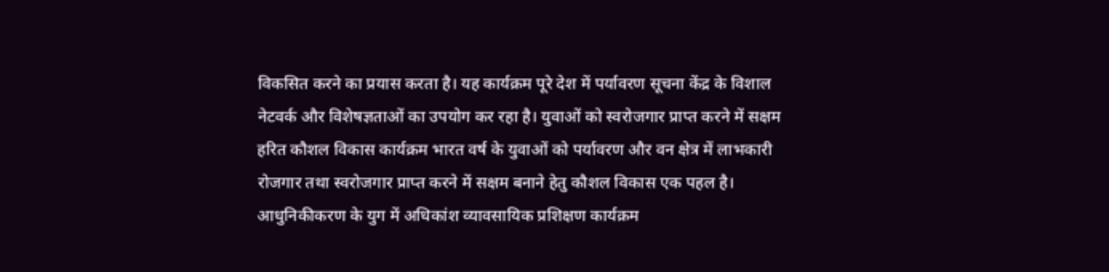विकसित करने का प्रयास करता है। यह कार्यक्रम पूरे देश में पर्यावरण सूचना केंद्र के विशाल नेटवर्क और विशेषज्ञताओं का उपयोग कर रहा है। युवाओं को स्वरोजगार प्राप्त करने में सक्षम हरित कौशल विकास कार्यक्रम भारत वर्ष के युवाओं को पर्यावरण और वन क्षेत्र में लाभकारी रोजगार तथा स्वरोजगार प्राप्त करने में सक्षम बनाने हेतु कौशल विकास एक पहल है। आधुनिकीकरण के युग में अधिकांश व्यावसायिक प्रशिक्षण कार्यक्रम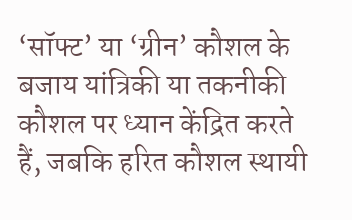‘सॉफ्ट’ या ‘ग्रीन’ कौशल के बजाय यांत्रिकी या तकनीकी कौशल पर ध्यान केंद्रित करते हैं, जबकि हरित कौशल स्थायी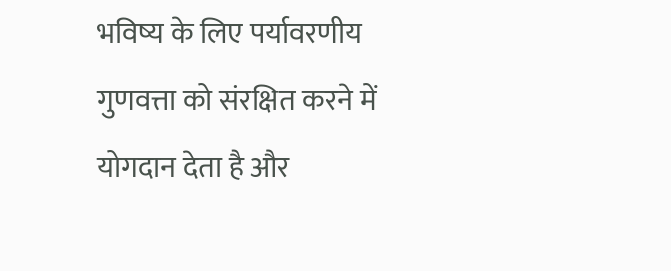भविष्य के लिए पर्यावरणीय गुणवत्ता को संरक्षित करने में योगदान देता है और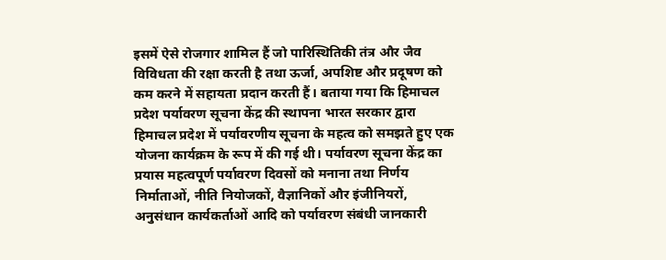इसमें ऐसे रोजगार शामिल हैं जो पारिस्थितिकी तंत्र और जैव विविधता की रक्षा करती है तथा ऊर्जा, अपशिष्ट और प्रदूषण को कम करने में सहायता प्रदान करती हैं। बताया गया कि हिमाचल प्रदेश पर्यावरण सूचना केंद्र की स्थापना भारत सरकार द्वारा हिमाचल प्रदेश में पर्यावरणीय सूचना के महत्व को समझते हुए एक योजना कार्यक्रम के रूप में की गई थी। पर्यावरण सूचना केंद्र का प्रयास महत्वपूर्ण पर्यावरण दिवसों को मनाना तथा निर्णय निर्माताओं, नीति नियोजकों, वैज्ञानिकों और इंजीनियरों, अनुसंधान कार्यकर्ताओं आदि को पर्यावरण संबंधी जानकारी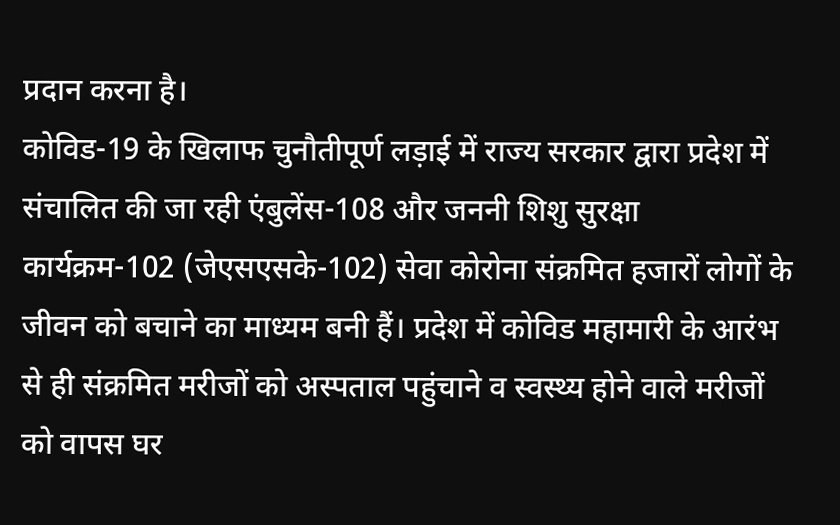प्रदान करना है।
कोविड-19 के खिलाफ चुनौतीपूर्ण लड़ाई में राज्य सरकार द्वारा प्रदेश में संचालित की जा रही एंबुलेंस-108 और जननी शिशु सुरक्षा कार्यक्रम-102 (जेएसएसके-102) सेवा कोरोना संक्रमित हजारों लोगों के जीवन को बचाने का माध्यम बनी हैं। प्रदेश में कोविड महामारी के आरंभ से ही संक्रमित मरीजों को अस्पताल पहुंचाने व स्वस्थ्य होने वाले मरीजों को वापस घर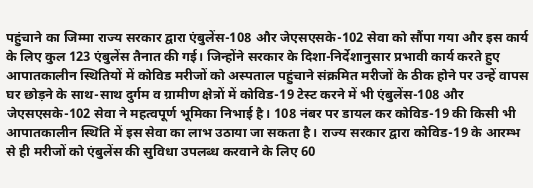पहुंचाने का जिम्मा राज्य सरकार द्वारा एंबुलेंस-108 और जेएसएसके-102 सेवा को सौंपा गया और इस कार्य के लिए कुल 123 एंबुलेंस तैनात की गई। जिन्होंने सरकार के दिशा-निर्देशानुसार प्रभावी कार्य करते हुए आपातकालीन स्थितियों में कोविड मरीजों को अस्पताल पहुंचाने संक्रमित मरीजों के ठीक होने पर उन्हें वापस घर छोड़ने के साथ-साथ दुर्गम व ग्रामीण क्षेत्रों में कोविड-19 टेस्ट करने में भी एंबुलेंस-108 और जेएसएसके-102 सेवा ने महत्वपूर्ण भूमिका निभाई है। 108 नंबर पर डायल कर कोविड-19 की किसी भी आपातकालीन स्थिति में इस सेवा का लाभ उठाया जा सकता है। राज्य सरकार द्वारा कोविड-19 के आरम्भ से ही मरीजों को एंबुलेंस की सुविधा उपलब्ध करवाने के लिए 60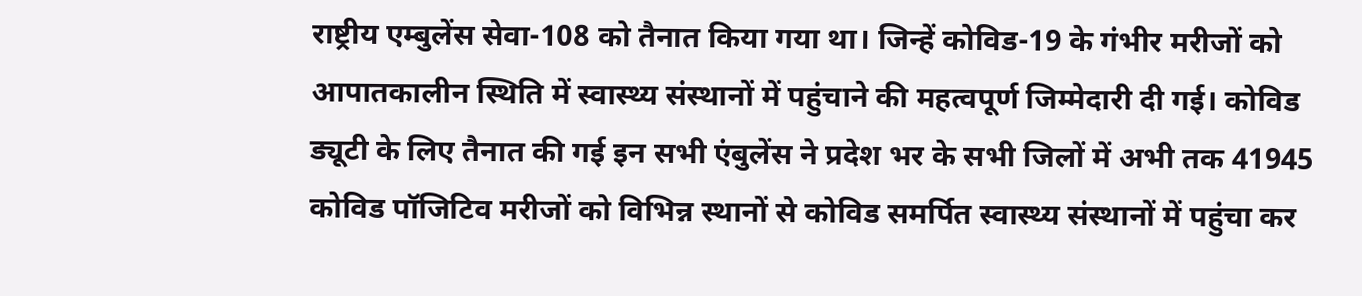राष्ट्रीय एम्बुलेंस सेवा-108 को तैनात किया गया था। जिन्हें कोविड-19 के गंभीर मरीजों को आपातकालीन स्थिति में स्वास्थ्य संस्थानों में पहुंचाने की महत्वपूर्ण जिम्मेदारी दी गई। कोविड ड्यूटी के लिए तैनात की गई इन सभी एंबुलेंस ने प्रदेश भर के सभी जिलों में अभी तक 41945 कोविड पॉजिटिव मरीजों को विभिन्न स्थानों से कोविड समर्पित स्वास्थ्य संस्थानों में पहुंचा कर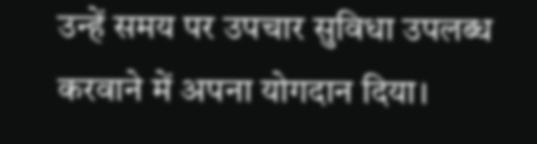उन्हें समय पर उपचार सुविधा उपलब्ध करवाने में अपना योगदान दिया।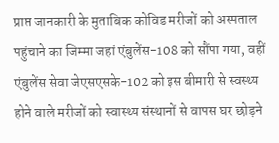प्राप्त जानकारी के मुताबिक कोविड मरीजों को अस्पताल पहुंचाने का जिम्मा जहां एंबुलेंस-108 को सौंपा गया, वहीं एंबुलेंस सेवा जेएसएसके-102 को इस बीमारी से स्वस्थ्य होने वाले मरीजों को स्वास्थ्य संस्थानों से वापस घर छोड़ने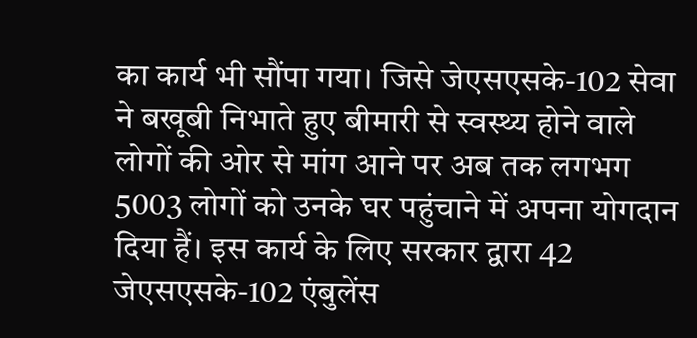का कार्य भी सौंपा गया। जिसे जेएसएसके-102 सेवा ने बखूबी निभाते हुए बीमारी से स्वस्थ्य होने वाले लोगों की ओर से मांग आने पर अब तक लगभग 5003 लोगों को उनके घर पहुंचाने में अपना योगदान दिया हैं। इस कार्य के लिए सरकार द्वारा 42 जेएसएसके-102 एंबुलेंस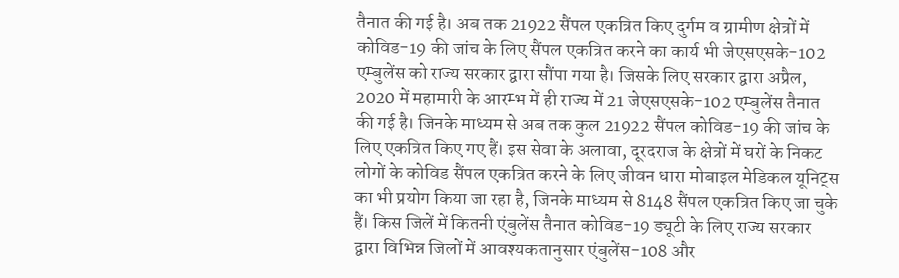तैनात की गई है। अब तक 21922 सैंपल एकत्रित किए दुर्गम व ग्रामीण क्षेत्रों में कोविड-19 की जांच के लिए सैंपल एकत्रित करने का कार्य भी जेएसएसके-102 एम्बुलेंस को राज्य सरकार द्वारा सौंपा गया है। जिसके लिए सरकार द्वारा अप्रैल, 2020 में महामारी के आरम्भ में ही राज्य में 21 जेएसएसके-102 एम्बुलेंस तैनात की गई है। जिनके माध्यम से अब तक कुल 21922 सैंपल कोविड-19 की जांच के लिए एकत्रित किए गए हैं। इस सेवा के अलावा, दूरदराज के क्षेत्रों में घरों के निकट लोगों के कोविड सैंपल एकत्रित करने के लिए जीवन धारा मोबाइल मेडिकल यूनिट्स का भी प्रयोग किया जा रहा है, जिनके माध्यम से 8148 सैंपल एकत्रित किए जा चुके हैं। किस जिलें में कितनी एंबुलेंस तैनात कोविड-19 ड्यूटी के लिए राज्य सरकार द्वारा विभिन्न जिलों में आवश्यकतानुसार एंबुलेंस-108 और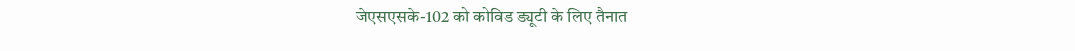जेएसएसके-102 को कोविड ड्यूटी के लिए तैनात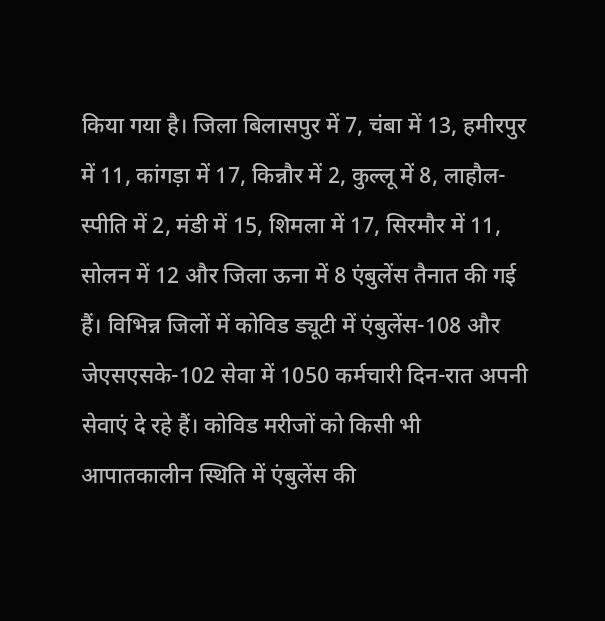किया गया है। जिला बिलासपुर में 7, चंबा में 13, हमीरपुर में 11, कांगड़ा में 17, किन्नौर में 2, कुल्लू में 8, लाहौल-स्पीति में 2, मंडी में 15, शिमला में 17, सिरमौर में 11, सोलन में 12 और जिला ऊना में 8 एंबुलेंस तैनात की गई हैं। विभिन्न जिलों में कोविड ड्यूटी में एंबुलेंस-108 और जेएसएसके-102 सेवा में 1050 कर्मचारी दिन-रात अपनी सेवाएं दे रहे हैं। कोविड मरीजों को किसी भी आपातकालीन स्थिति में एंबुलेंस की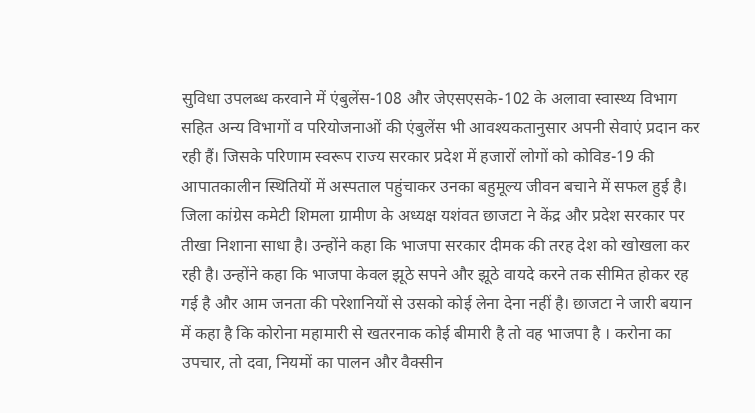सुविधा उपलब्ध करवाने में एंबुलेंस-108 और जेएसएसके-102 के अलावा स्वास्थ्य विभाग सहित अन्य विभागों व परियोजनाओं की एंबुलेंस भी आवश्यकतानुसार अपनी सेवाएं प्रदान कर रही हैं। जिसके परिणाम स्वरूप राज्य सरकार प्रदेश में हजारों लोगों को कोविड-19 की आपातकालीन स्थितियों में अस्पताल पहुंचाकर उनका बहुमूल्य जीवन बचाने में सफल हुई है।
जिला कांग्रेस कमेटी शिमला ग्रामीण के अध्यक्ष यशंवत छाजटा ने केंद्र और प्रदेश सरकार पर तीखा निशाना साधा है। उन्होंने कहा कि भाजपा सरकार दीमक की तरह देश को खोखला कर रही है। उन्होंने कहा कि भाजपा केवल झूठे सपने और झूठे वायदे करने तक सीमित होकर रह गई है और आम जनता की परेशानियों से उसको कोई लेना देना नहीं है। छाजटा ने जारी बयान में कहा है कि कोरोना महामारी से खतरनाक कोई बीमारी है तो वह भाजपा है । करोना का उपचार, तो दवा, नियमों का पालन और वैक्सीन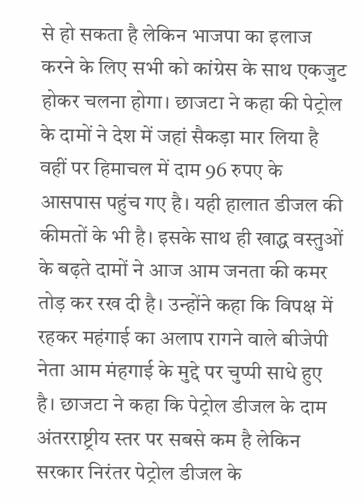से हो सकता है लेकिन भाजपा का इलाज करने के लिए सभी को कांग्रेस के साथ एकजुट होकर चलना होगा। छाजटा ने कहा की पेट्रोल के दामों ने देश में जहां सैकड़ा मार लिया है वहीं पर हिमाचल में दाम 96 रुपए के आसपास पहुंच गए है। यही हालात डीजल की कीमतों के भी है। इसके साथ ही खाद्ध वस्तुओं के बढ़ते दामों ने आज आम जनता की कमर तोड़ कर रख दी है। उन्होंने कहा कि विपक्ष में रहकर महंगाई का अलाप रागने वाले बीजेपी नेता आम मंहगाई के मुद्दे पर चुप्पी साधे हुए है। छाजटा ने कहा कि पेट्रोल डीजल के दाम अंतरराष्ट्रीय स्तर पर सबसे कम है लेकिन सरकार निरंतर पेट्रोल डीजल के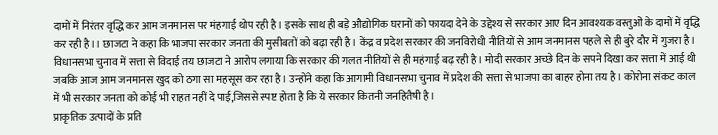दामों में निरंतर वृद्धि कर आम जनमानस पर मंहगाई थोप रही है। इसके साथ ही बड़े औद्योगिक घरानों को फायदा देने के उद्देश्य से सरकार आए दिन आवश्यक वस्तुओं के दामों में वृद्धि कर रही है।। छाजटा ने कहा कि भाजपा सरकार जनता की मुसीबतों को बढ़ा रही है। केंद्र व प्रदेश सरकार की जनविरोधी नीतियों से आम जनमानस पहले से ही बुरे दौर में गुजरा है। विधानसभा चुनाव में सत्ता से विदाई तय छाजटा ने आरोप लगाया कि सरकार की गलत नीतियों से ही महंगाई बढ़ रही है। मोदी सरकार अच्छे दिन के सपने दिखा कर सत्ता में आई थी जबकि आज आम जनमानस खुद को ठगा सा महसूस कर रहा है। उन्होंने कहा कि आगामी विधानसभा चुनाव में प्रदेश की सत्ता से भाजपा का बाहर होना तय है। कोरोना संकट काल में भी सरकार जनता को कोई भी राहत नहीं दे पाई,जिससे स्पष्ट होता है कि ये सरकार कितनी जनहितैषी है।
प्राकृतिक उत्पादों के प्रति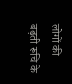लोगों की बढ़ती रूचि के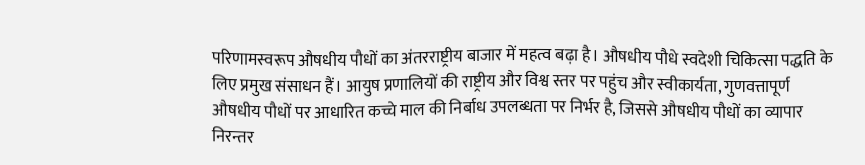परिणामस्वरूप औषधीय पौधों का अंतरराष्ट्रीय बाजार में महत्व बढ़ा है। औषधीय पौधे स्वदेशी चिकित्सा पद्धति के लिए प्रमुख संसाधन हैं। आयुष प्रणालियों की राष्ट्रीय और विश्व स्तर पर पहुंच और स्वीकार्यता, गुणवत्तापूर्ण औषधीय पौधों पर आधारित कच्चे माल की निर्बाध उपलब्धता पर निर्भर है, जिससे औषधीय पौधों का व्यापार निरन्तर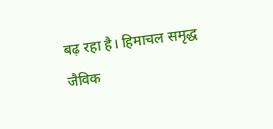बढ़ रहा है। हिमाचल समृद्ध जैविक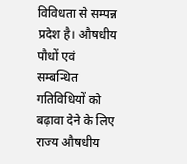विविधता से सम्पन्न प्रदेश है। औषधीय पौधों एवं सम्बन्धित गतिविधियों को बढ़ावा देने के लिए राज्य औषधीय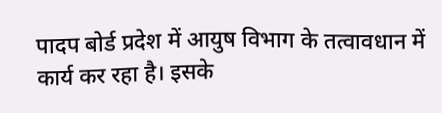पादप बोर्ड प्रदेश में आयुष विभाग के तत्वावधान में कार्य कर रहा है। इसके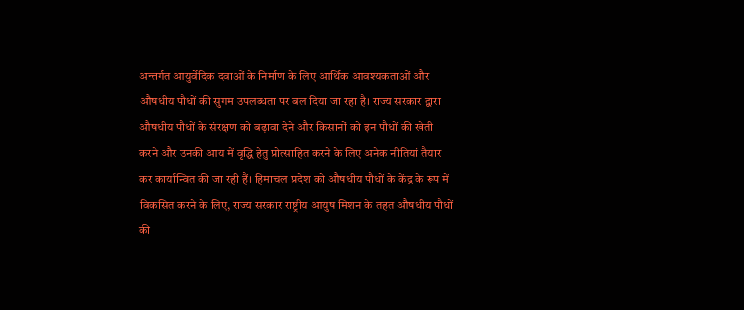अन्तर्गत आयुर्वेदिक दवाओं के निर्माण के लिए आर्थिक आवश्यकताओं और औषधीय पौधों की सुगम उपलब्धता पर बल दिया जा रहा है। राज्य सरकार द्वारा औषधीय पौधों के संरक्षण को बढ़ावा देने और किसानों को इन पौधों की खेती करने और उनकी आय में वृद्धि हेतु प्रोत्साहित करने के लिए अनेक नीतियां तैयार कर कार्यान्वित की जा रही हैं। हिमाचल प्रदेश को औषधीय पौधों के केंद्र के रूप में विकसित करने के लिए, राज्य सरकार राष्ट्रीय आयुष मिशन के तहत औषधीय पौधों की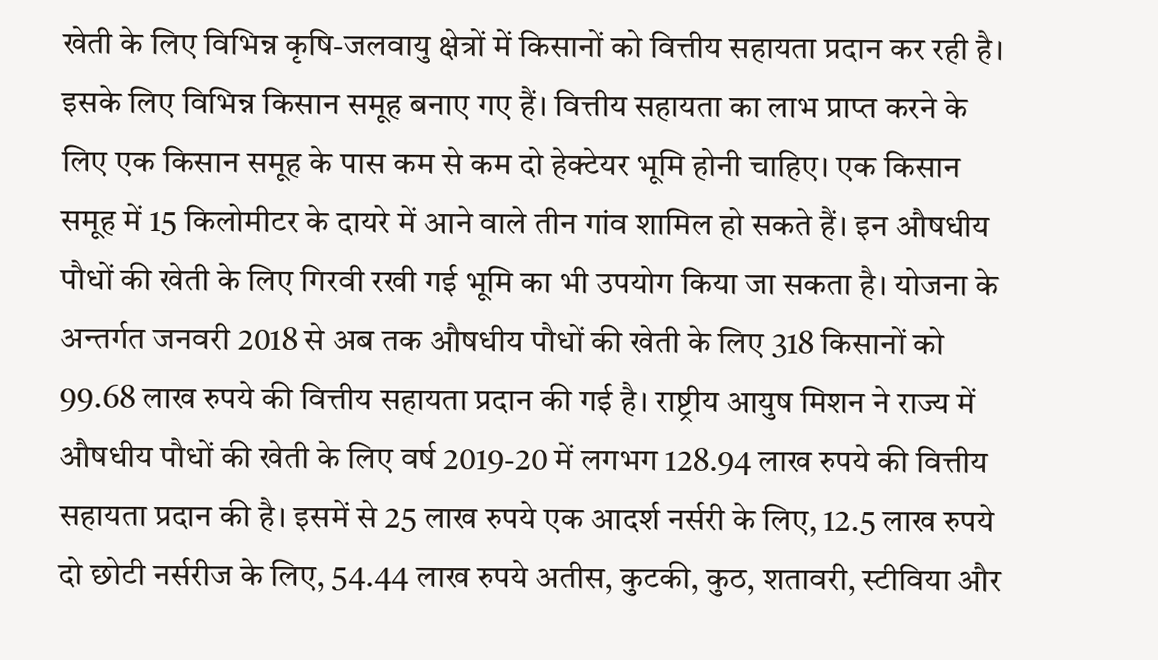खेती के लिए विभिन्न कृषि-जलवायु क्षेत्रों में किसानों को वित्तीय सहायता प्रदान कर रही है। इसके लिए विभिन्न किसान समूह बनाए गए हैं। वित्तीय सहायता का लाभ प्राप्त करने के लिए एक किसान समूह के पास कम से कम दो हेक्टेयर भूमि होनी चाहिए। एक किसान समूह में 15 किलोमीटर के दायरे में आने वाले तीन गांव शामिल हो सकते हैं। इन औषधीय पौधों की खेती के लिए गिरवी रखी गई भूमि का भी उपयोग किया जा सकता है। योजना के अन्तर्गत जनवरी 2018 से अब तक औषधीय पौधों की खेती के लिए 318 किसानों को 99.68 लाख रुपये की वित्तीय सहायता प्रदान की गई है। राष्ट्रीय आयुष मिशन ने राज्य में औषधीय पौधों की खेती के लिए वर्ष 2019-20 में लगभग 128.94 लाख रुपये की वित्तीय सहायता प्रदान की है। इसमें से 25 लाख रुपये एक आदर्श नर्सरी के लिए, 12.5 लाख रुपये दो छोटी नर्सरीज के लिए, 54.44 लाख रुपये अतीस, कुटकी, कुठ, शतावरी, स्टीविया और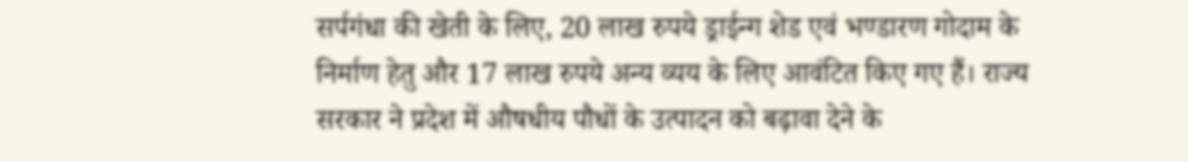सर्पगंधा की खेती के लिए, 20 लाख रुपये ड्राईन्ग शेड एवं भण्डारण गोदाम के निर्माण हेतु और 17 लाख रुपये अन्य व्यय के लिए आवंटित किए गए हैं। राज्य सरकार ने प्रदेश में औषधीय पौधों के उत्पादन को बढ़ावा देने के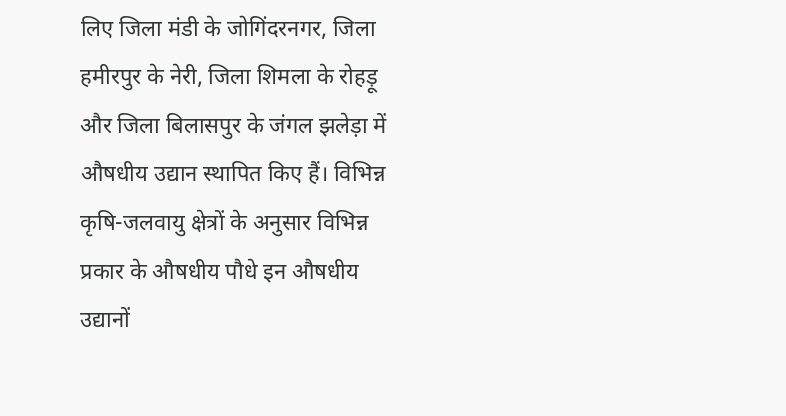लिए जिला मंडी के जोगिंदरनगर, जिला हमीरपुर के नेरी, जिला शिमला के रोहड़ू और जिला बिलासपुर के जंगल झलेड़ा में औषधीय उद्यान स्थापित किए हैं। विभिन्न कृषि-जलवायु क्षेत्रों के अनुसार विभिन्न प्रकार के औषधीय पौधे इन औषधीय उद्यानों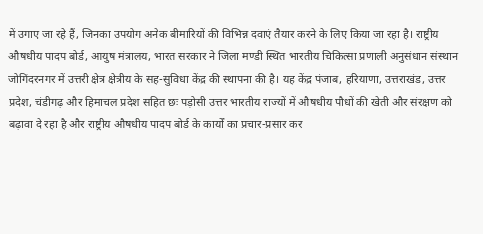में उगाए जा रहे हैं, जिनका उपयोग अनेक बीमारियों की विभिन्न दवाएं तैयार करने के लिए किया जा रहा है। राष्ट्रीय औषधीय पादप बोर्ड, आयुष मंत्रालय, भारत सरकार ने जिला मण्डी स्थित भारतीय चिकित्सा प्रणाली अनुसंधान संस्थान जोगिंदरनगर में उत्तरी क्षेत्र क्षेत्रीय के सह-सुविधा केंद्र की स्थापना की है। यह केंद्र पंजाब, हरियाणा, उत्तराखंड, उत्तर प्रदेश, चंडीगढ़ और हिमाचल प्रदेश सहित छः पड़ोसी उत्तर भारतीय राज्यों में औषधीय पौधों की खेती और संरक्षण को बढ़ावा दे रहा है और राष्ट्रीय औषधीय पादप बोर्ड के कार्यों का प्रचार-प्रसार कर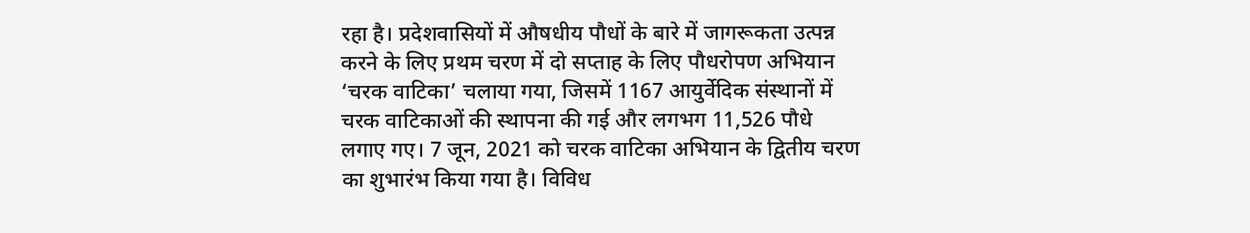रहा है। प्रदेशवासियों में औषधीय पौधों के बारे में जागरूकता उत्पन्न करने के लिए प्रथम चरण में दो सप्ताह के लिए पौधरोपण अभियान ‘चरक वाटिका’ चलाया गया, जिसमें 1167 आयुर्वेदिक संस्थानों में चरक वाटिकाओं की स्थापना की गई और लगभग 11,526 पौधे लगाए गए। 7 जून, 2021 को चरक वाटिका अभियान के द्वितीय चरण का शुभारंभ किया गया है। विविध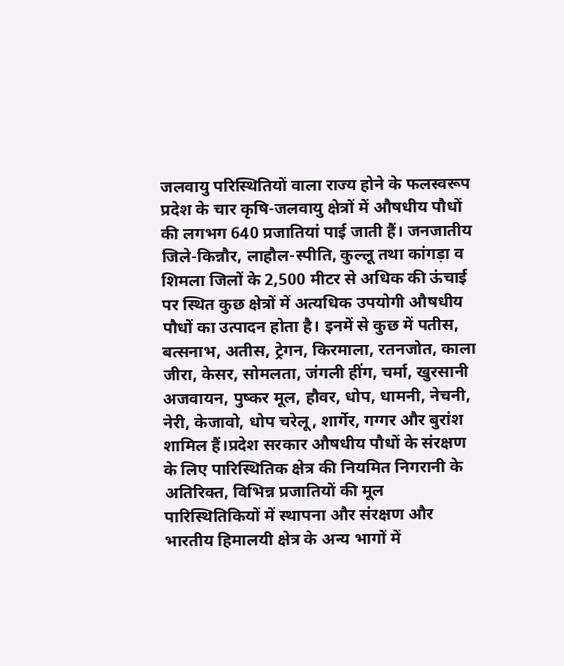जलवायु परिस्थितियों वाला राज्य होने के फलस्वरूप प्रदेश के चार कृषि-जलवायु क्षेत्रों में औषधीय पौधों की लगभग 640 प्रजातियां पाई जाती हैं। जनजातीय जिले-किन्नौर, लाहौल-स्पीति, कुल्लू तथा कांगड़ा व शिमला जिलों के 2,500 मीटर से अधिक की ऊंचाई पर स्थित कुछ क्षेत्रों में अत्यधिक उपयोगी औषधीय पौधों का उत्पादन होता है। इनमें से कुछ में पतीस, बत्सनाभ, अतीस, ट्रेगन, किरमाला, रतनजोत, काला जीरा, केसर, सोमलता, जंगली हींग, चर्मा, खुरसानी अजवायन, पुष्कर मूल, हौवर, धोप, धामनी, नेचनी, नेरी, केजावो, धोप चरेलू, शार्गेर, गग्गर और बुरांश शामिल हैं।प्रदेश सरकार औषधीय पौधों के संरक्षण के लिए पारिस्थितिक क्षेत्र की नियमित निगरानी के अतिरिक्त, विभिन्न प्रजातियों की मूल पारिस्थितिकियों में स्थापना और संरक्षण और भारतीय हिमालयी क्षेत्र के अन्य भागों में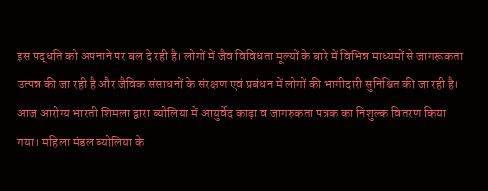इस पद्धति को अपनाने पर बल दे रही है। लोगों में जैव विविधता मूल्यों के बारे में विभिन्न माध्यमों से जागरूकता उत्पन्न की जा रही है और जैविक संसाधनों के संरक्षण एवं प्रबंधन में लोगों की भागीदारी सुनिश्चित की जा रही है।
आज आरोग्य भारती शिमला द्वारा ब्योलिया में आयुर्वेद काढ़ा व जागरुकता पत्रक का निशुल्क वितरण किया गया। महिला मंडल ब्योलिया के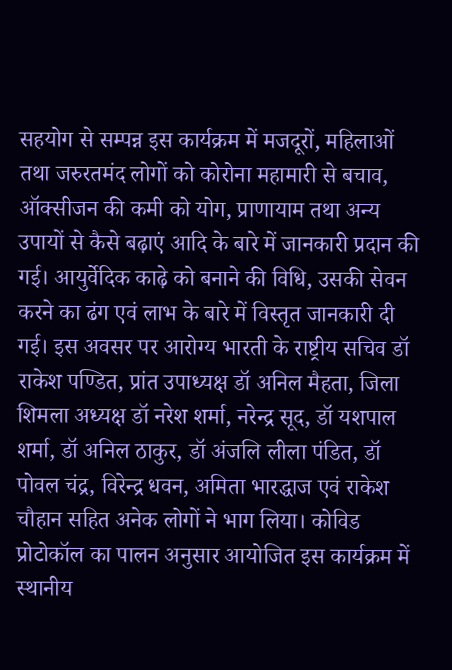सहयोग से सम्पन्न इस कार्यक्रम में मजदूरों, महिलाओं तथा जरुरतमंद लोगों को कोरोना महामारी से बचाव, ऑक्सीजन की कमी को योग, प्राणायाम तथा अन्य उपायों से कैसे बढ़ाएं आदि के बारे में जानकारी प्रदान की गई। आयुर्वेदिक काढ़े को बनाने की विधि, उसकी सेवन करने का ढंग एवं लाभ के बारे में विस्तृत जानकारी दी गई। इस अवसर पर आरोग्य भारती के राष्ट्रीय सचिव डॉ राकेश पण्डित, प्रांत उपाध्यक्ष डॉ अनिल मैहता, जिला शिमला अध्यक्ष डॉ नरेश शर्मा, नरेन्द्र सूद, डॉ यशपाल शर्मा, डॉ अनिल ठाकुर, डॉ अंजलि लीला पंडित, डॉ पोवल चंद्र, विरेन्द्र धवन, अमिता भारद्धाज एवं राकेश चौहान सहित अनेक लोगों ने भाग लिया। कोविड प्रोटोकॉल का पालन अनुसार आयोजित इस कार्यक्रम में स्थानीय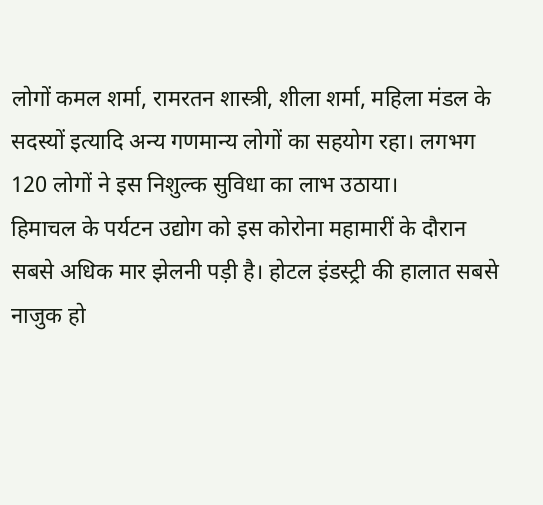लोगों कमल शर्मा, रामरतन शास्त्री, शीला शर्मा, महिला मंडल के सदस्यों इत्यादि अन्य गणमान्य लोगों का सहयोग रहा। लगभग 120 लोगों ने इस निशुल्क सुविधा का लाभ उठाया।
हिमाचल के पर्यटन उद्योग को इस कोरोना महामारीं के दौरान सबसे अधिक मार झेलनी पड़ी है। होटल इंडस्ट्री की हालात सबसे नाजुक हो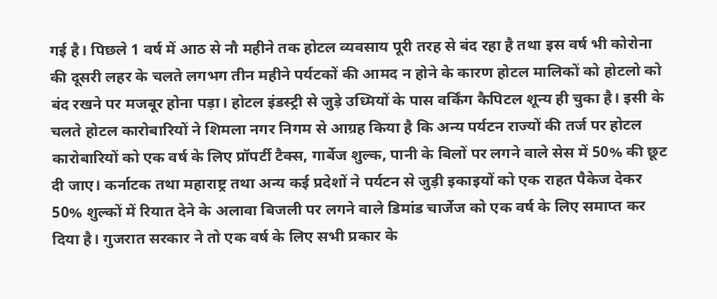गई है। पिछले 1 वर्ष में आठ से नौ महीने तक होटल व्यवसाय पूरी तरह से बंद रहा है तथा इस वर्ष भी कोरोना की दूसरी लहर के चलते लगभग तीन महीने पर्यटकों की आमद न होने के कारण होटल मालिकों को होटलो को बंद रखने पर मजबूर होना पड़ा। होटल इंडस्ट्री से जुड़े उध्मियों के पास वर्किंग कैपिटल शून्य ही चुका है। इसी के चलते होटल कारोबारियों ने शिमला नगर निगम से आग्रह किया है कि अन्य पर्यटन राज्यों की तर्ज पर होटल कारोबारियों को एक वर्ष के लिए प्रॉपर्टी टैक्स, गार्बेज शुल्क, पानी के बिलों पर लगने वाले सेस में 50% की छूट दी जाए। कर्नाटक तथा महाराष्ट्र तथा अन्य कई प्रदेशों ने पर्यटन से जुड़ी इकाइयों को एक राहत पैकेज देकर 50% शुल्कों में रियात देने के अलावा बिजली पर लगने वाले डिमांड चार्जेज को एक वर्ष के लिए समाप्त कर दिया है। गुजरात सरकार ने तो एक वर्ष के लिए सभी प्रकार के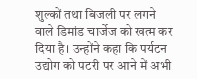शुल्कों तथा बिजली पर लगने वाले डिमांड चार्जेज को खत्म कर दिया है। उन्होंने कहा कि पर्यटन उद्योग को पटरी पर आने में अभी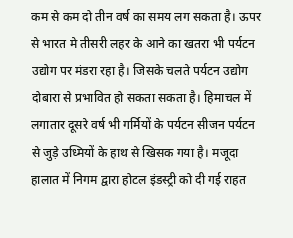कम से कम दो तीन वर्ष का समय लग सकता है। ऊपर से भारत मे तीसरी लहर के आने का खतरा भी पर्यटन उद्योग पर मंडरा रहा है। जिसके चलते पर्यटन उद्योग दोबारा से प्रभावित हो सकता सकता है। हिमाचल में लगातार दूसरे वर्ष भी गर्मियों के पर्यटन सीजन पर्यटन से जुड़े उध्मियों के हाथ से खिसक गया है। मजूदा हालात में निगम द्वारा होटल इंडस्ट्री को दी गई राहत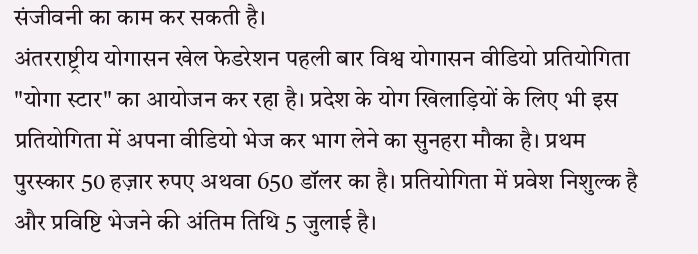संजीवनी का काम कर सकती है।
अंतरराष्ट्रीय योगासन खेल फेडरेशन पहली बार विश्व योगासन वीडियो प्रतियोगिता "योगा स्टार" का आयोजन कर रहा है। प्रदेश के योग खिलाड़ियों के लिए भी इस प्रतियोगिता में अपना वीडियो भेज कर भाग लेने का सुनहरा मौका है। प्रथम पुरस्कार 50 हज़ार रुपए अथवा 650 डॉलर का है। प्रतियोगिता में प्रवेश निशुल्क है और प्रविष्टि भेजने की अंतिम तिथि 5 जुलाई है।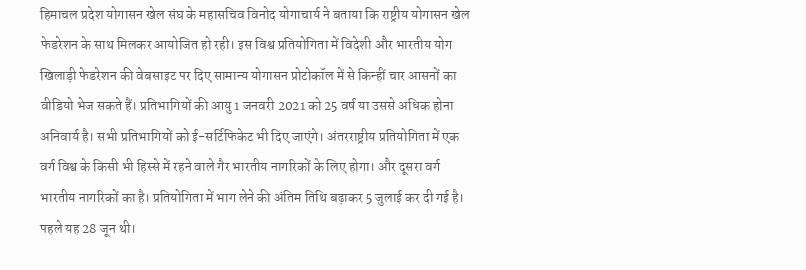हिमाचल प्रदेश योगासन खेल संघ के महासचिव विनोद योगाचार्य ने बताया कि राष्ट्रीय योगासन खेल फेडरेशन के साथ मिलकर आयोजित हो रही। इस विश्व प्रतियोगिता में विदेशी और भारतीय योग खिलाड़ी फेडरेशन की वेबसाइट पर दिए सामान्य योगासन प्रोटोकॉल में से किन्हीं चार आसनों का वीडियो भेज सकते हैं। प्रतिभागियों की आयु 1 जनवरी 2021 को 25 वर्ष या उससे अधिक होना अनिवार्य है। सभी प्रतिभागियों को ई-सर्टिफिकेट भी दिए जाएंगे। अंतरराष्ट्रीय प्रतियोगिता में एक वर्ग विश्व के किसी भी हिस्से में रहने वाले गैर भारतीय नागरिकों के लिए होगा। और दूसरा वर्ग भारतीय नागरिकों का है। प्रतियोगिता में भाग लेने की अंतिम तिथि बढ़ाकर 5 जुलाई कर दी गई है। पहले यह 28 जून थी।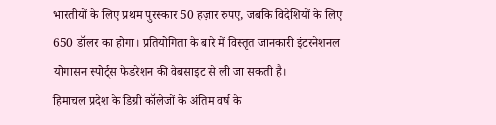भारतीयों के लिए प्रथम पुरस्कार 50 हज़ार रुपए, जबकि विदेशियों के लिए 650 डॉलर का होगा। प्रतियोगिता के बारे में विस्तृत जानकारी इंटरनेशनल योगासन स्पोर्ट्स फेडरेशन की वेबसाइट से ली जा सकती है।
हिमाचल प्रदेश के डिग्री कॉलेजों के अंतिम वर्ष के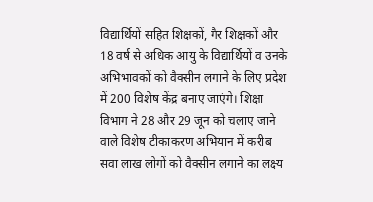विद्यार्थियों सहित शिक्षकों, गैर शिक्षकों और 18 वर्ष से अधिक आयु के विद्यार्थियों व उनके अभिभावकों को वैक्सीन लगाने के लिए प्रदेश में 200 विशेष केंद्र बनाए जाएंगे। शिक्षा विभाग ने 28 और 29 जून को चलाए जाने वाले विशेष टीकाकरण अभियान में करीब सवा लाख लोगों को वैक्सीन लगाने का लक्ष्य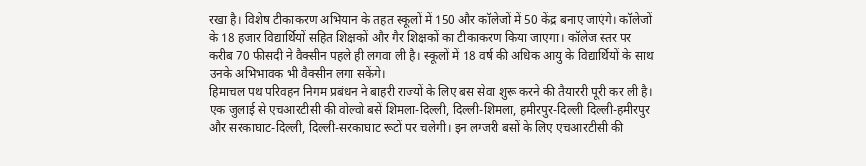रखा है। विशेष टीकाकरण अभियान के तहत स्कूलों में 150 और कॉलेजों में 50 केंद्र बनाए जाएंगे। कॉलेजों के 18 हजार विद्यार्थियों सहित शिक्षकों और गैर शिक्षकों का टीकाकरण किया जाएगा। कॉलेज स्तर पर करीब 70 फीसदी ने वैक्सीन पहले ही लगवा ली है। स्कूलों में 18 वर्ष की अधिक आयु के विद्यार्थियों के साथ उनके अभिभावक भी वैक्सीन लगा सकेंगे।
हिमाचल पथ परिवहन निगम प्रबंधन ने बाहरी राज्यों के लिए बस सेवा शुरू करने की तैयाररी पूरी कर ली है। एक जुलाई से एचआरटीसी की वोल्वो बसें शिमला-दिल्ली, दिल्ली-शिमला, हमीरपुर-दिल्ली दिल्ली-हमीरपुर और सरकाघाट-दिल्ली, दिल्ली-सरकाघाट रूटों पर चलेगी। इन लग्जरी बसों के लिए एचआरटीसी की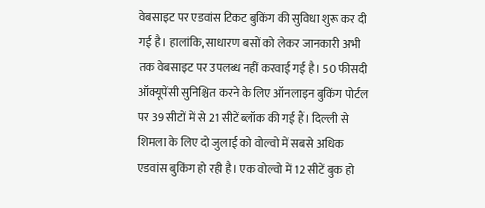वेबसाइट पर एडवांस टिकट बुकिंग की सुविधा शुरू कर दी गई है। हालांकि, साधारण बसों को लेकर जानकारी अभी तक वेबसाइट पर उपलब्ध नहीं करवाई गई है। 50 फीसदी ऑक्यूपेंसी सुनिश्चित करने के लिए ऑनलाइन बुकिंग पोर्टल पर 39 सीटों में से 21 सीटें ब्लॉक की गई हैं। दिल्ली से शिमला के लिए दो जुलाई को वोल्वो में सबसे अधिक एडवांस बुकिंग हो रही है। एक वोल्वो में 12 सीटें बुक हो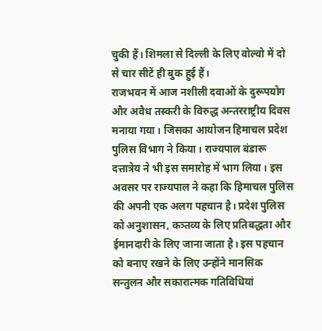चुकी हैं। शिमला से दिल्ली के लिए वोल्वो में दो से चार सीटें ही बुक हुई हैं।
राजभवन में आज नशीली दवाओं के दुरूपयोग और अवैध तस्करी के विरुद्ध अन्तरराष्ट्रीय दिवस मनाया गया। जिसका आयोजन हिमाचल प्रदेश पुलिस विभाग ने किया। राज्यपाल बंडारू दत्तात्रेय ने भी इस समारोह में भाग लिया। इस अवसर पर राज्यपाल ने कहा कि हिमाचल पुलिस की अपनी एक अलग पहचान है। प्रदेश पुलिस को अनुशासन, कत्र्तव्य के लिए प्रतिबद्धता और ईमानदारी के लिए जाना जाता है। इस पहचान को बनाए रखने के लिए उन्होंने मानसिक सन्तुलन और सकारात्मक गतिविधियां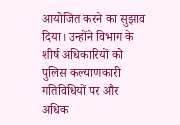आयोजित करने का सुझाव दिया। उन्होंने विभाग के शीर्ष अधिकारियों को पुलिस कल्याणकारी गतिविधियों पर और अधिक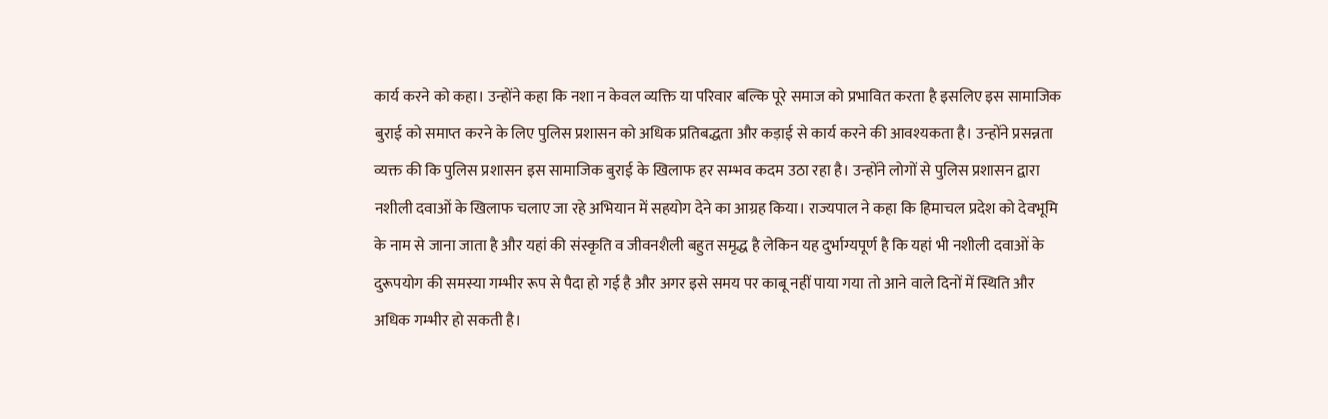कार्य करने को कहा। उन्होंने कहा कि नशा न केवल व्यक्ति या परिवार बल्कि पूरे समाज को प्रभावित करता है इसलिए इस सामाजिक बुराई को समाप्त करने के लिए पुलिस प्रशासन को अधिक प्रतिबद्धता और कड़ाई से कार्य करने की आवश्यकता है। उन्होंने प्रसन्नता व्यक्त की कि पुलिस प्रशासन इस सामाजिक बुराई के खिलाफ हर सम्भव कदम उठा रहा है। उन्होंने लोगों से पुलिस प्रशासन द्वारा नशीली दवाओं के खिलाफ चलाए जा रहे अभियान में सहयोग देने का आग्रह किया। राज्यपाल ने कहा कि हिमाचल प्रदेश को देवभूमि के नाम से जाना जाता है और यहां की संस्कृति व जीवनशैली बहुत समृद्ध है लेकिन यह दुर्भाग्यपूर्ण है कि यहां भी नशीली दवाओं के दुरूपयोग की समस्या गम्भीर रूप से पैदा हो गई है और अगर इसे समय पर काबू नहीं पाया गया तो आने वाले दिनों में स्थिति और अधिक गम्भीर हो सकती है।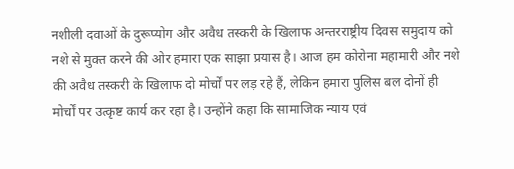नशीली दवाओं के दुरूप्योग और अवैध तस्करी के खिलाफ अन्तरराष्ट्रीय दिवस समुदाय को नशे से मुक्त करने की ओर हमारा एक साझा प्रयास है। आज हम कोरोना महामारी और नशे की अवैध तस्करी के खिलाफ दो मोर्चों पर लड़ रहे हैं, लेकिन हमारा पुलिस बल दोनों ही मोर्चों पर उत्कृष्ट कार्य कर रहा है। उन्होंने कहा कि सामाजिक न्याय एवं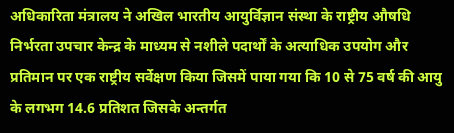अधिकारिता मंत्रालय ने अखिल भारतीय आयुर्विज्ञान संस्था के राष्ट्रीय औषधि निर्भरता उपचार केन्द्र के माध्यम से नशीले पदार्थों के अत्याधिक उपयोग और प्रतिमान पर एक राष्ट्रीय सर्वेक्षण किया जिसमें पाया गया कि 10 से 75 वर्ष की आयु के लगभग 14.6 प्रतिशत जिसके अन्तर्गत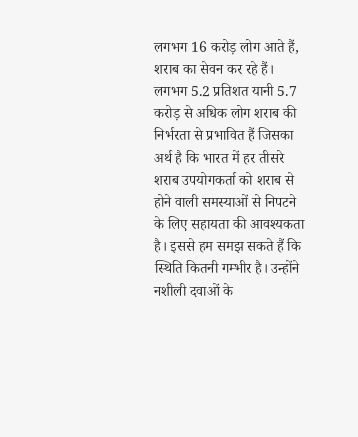लगभग 16 करोड़ लोग आते हैं, शराब का सेवन कर रहे हैं। लगभग 5.2 प्रतिशत यानी 5.7 करोड़ से अधिक लोग शराब की निर्भरता से प्रभावित हैं जिसका अर्थ है कि भारत में हर तीसरे शराब उपयोगकर्ता को शराब से होने वाली समस्याओं से निपटने के लिए सहायता की आवश्यकता है। इससे हम समझ सकते हैं कि स्थिति कितनी गम्भीर है। उन्होंने नशीली दवाओं के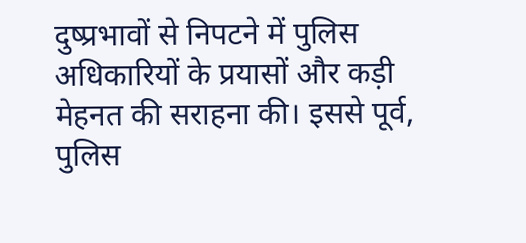दुष्प्रभावों से निपटने में पुलिस अधिकारियों के प्रयासों और कड़ी मेहनत की सराहना की। इससे पूर्व, पुलिस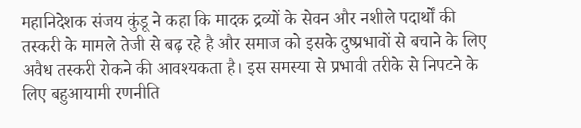महानिदेशक संजय कुंडू ने कहा कि मादक द्रव्यों के सेवन और नशीले पदार्थों की तस्करी के मामले तेजी से बढ़ रहे है और समाज को इसके दुष्प्रभावों से बचाने के लिए अवैध तस्करी रोकने की आवश्यकता है। इस समस्या से प्रभावी तरीके से निपटने के लिए बहुआयामी रणनीति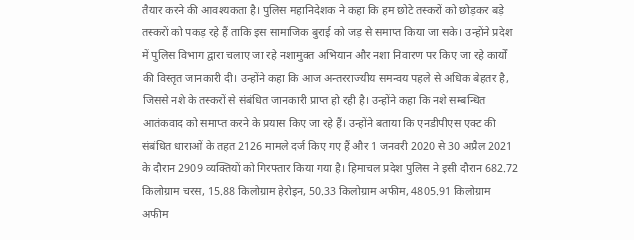तैयार करने की आवश्यकता है। पुलिस महानिदेशक ने कहा कि हम छोटे तस्करों को छोड़कर बड़े तस्करों को पकड़ रहे हैं ताकि इस सामाजिक बुराई को जड़ से समाप्त किया जा सके। उन्होंने प्रदेश में पुलिस विभाग द्वारा चलाए जा रहे नशामुक्त अभियान और नशा निवारण पर किए जा रहे कार्यों की विस्तृत जानकारी दी। उन्होंने कहा कि आज अन्तरराज्यीय समन्वय पहले से अधिक बेहतर है, जिससे नशे के तस्करों से संबंधित जानकारी प्राप्त हो रही है। उन्होंने कहा कि नशे सम्बन्धित आतंकवाद को समाप्त करने के प्रयास किए जा रहे हैं। उन्होंने बताया कि एनडीपीएस एक्ट की संबंधित धाराओं के तहत 2126 मामले दर्ज किए गए हैं और 1 जनवरी 2020 से 30 अप्रैल 2021 के दौरान 2909 व्यक्तियों को गिरफ्तार किया गया है। हिमाचल प्रदेश पुलिस ने इसी दौरान 682.72 किलोग्राम चरस, 15.88 किलोग्राम हेरोइन, 50.33 किलोग्राम अफीम, 4805.91 किलोग्राम अफीम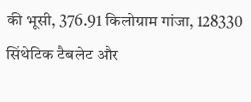की भूसी, 376.91 किलोग्राम गांजा, 128330 सिंथेटिक टैबलेट और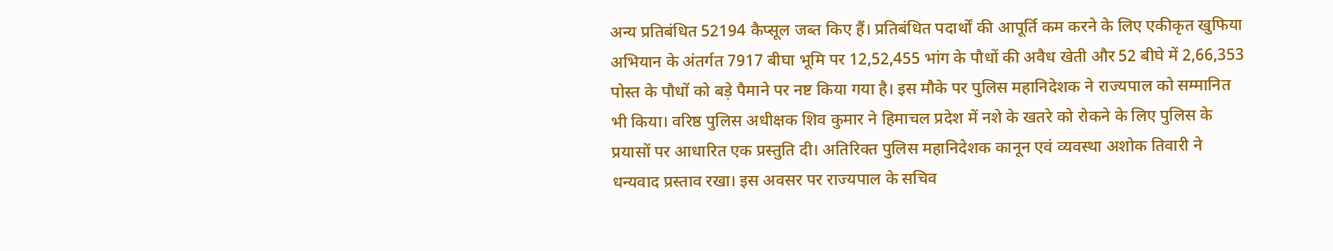अन्य प्रतिबंधित 52194 कैप्सूल जब्त किए हैं। प्रतिबंधित पदार्थों की आपूर्ति कम करने के लिए एकीकृत खुफिया अभियान के अंतर्गत 7917 बीघा भूमि पर 12,52,455 भांग के पौधों की अवैध खेती और 52 बीघे में 2,66,353 पोस्त के पौधों को बड़े पैमाने पर नष्ट किया गया है। इस मौके पर पुलिस महानिदेशक ने राज्यपाल को सम्मानित भी किया। वरिष्ठ पुलिस अधीक्षक शिव कुमार ने हिमाचल प्रदेश में नशे के खतरे को रोकने के लिए पुलिस के प्रयासों पर आधारित एक प्रस्तुति दी। अतिरिक्त पुलिस महानिदेशक कानून एवं व्यवस्था अशोक तिवारी ने धन्यवाद प्रस्ताव रखा। इस अवसर पर राज्यपाल के सचिव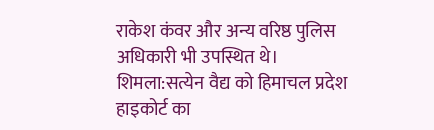राकेश कंवर और अन्य वरिष्ठ पुलिस अधिकारी भी उपस्थित थे।
शिमला:सत्येन वैद्य को हिमाचल प्रदेश हाइकोर्ट का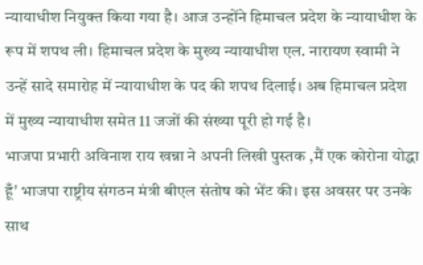न्यायाधीश नियुक्त किया गया है। आज उन्होंने हिमाचल प्रदेश के न्यायाधीश के रूप में शपथ ली। हिमाचल प्रदेश के मुख्य न्यायाधीश एल. नारायण स्वामी ने उन्हें सादे समारोह में न्यायाधीश के पद की शपथ दिलाई। अब हिमाचल प्रदेश में मुख्य न्यायाधीश समेत 11 जजों की संख्या पूरी हो गई है।
भाजपा प्रभारी अविनाश राय खन्ना ने अपनी लिखी पुस्तक ,मैं एक कोरोना योद्धा हूँ' भाजपा राष्ट्रीय संगठन मंत्री बीएल संतोष को भेंट की। इस अवसर पर उनके साथ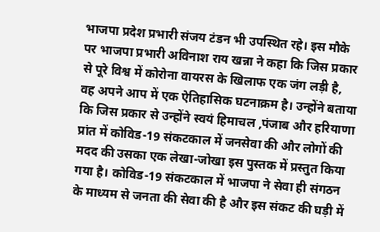भाजपा प्रदेश प्रभारी संजय टंडन भी उपस्थित रहे। इस मौके पर भाजपा प्रभारी अविनाश राय खन्ना ने कहा कि जिस प्रकार से पूरे विश्व में कोरोना वायरस के खिलाफ एक जंग लड़ी है, वह अपने आप में एक ऐतिहासिक घटनाक्रम है। उन्होंने बताया कि जिस प्रकार से उन्होंने स्वयं हिमाचल ,पंजाब और हरियाणा प्रांत में कोविड-19 संकटकाल में जनसेवा की और लोगों की मदद की उसका एक लेखा-जोखा इस पुस्तक में प्रस्तुत किया गया है। कोविड-19 संकटकाल में भाजपा ने सेवा ही संगठन के माध्यम से जनता की सेवा की है और इस संकट की घड़ी में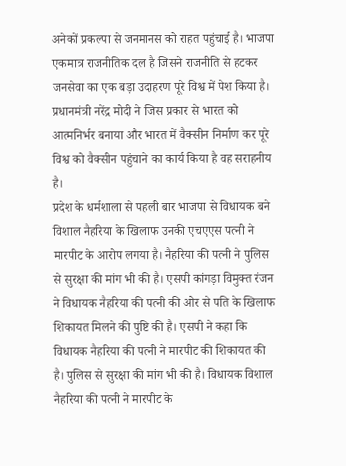अनेकों प्रकल्पा से जनमानस को राहत पहुंचाई है। भाजपा एकमात्र राजनीतिक दल है जिसने राजनीति से हटकर जनसेवा का एक बड़ा उदाहरण पूरे विश्व में पेश किया है। प्रधानमंत्री नरेंद्र मोदी ने जिस प्रकार से भारत को आत्मनिर्भर बनाया और भारत में वैक्सीन निर्माण कर पूरे विश्व को वैक्सीन पहुंचाने का कार्य किया है वह सराहनीय है।
प्रदेश के धर्मशाला से पहली बार भाजपा से विधायक बने विशाल नैहरिया के खिलाफ उनकी एचएएस पत्नी ने मारपीट के आरोप लगया है। नैहरिया की पत्नी ने पुलिस से सुरक्षा की मांग भी की है। एसपी कांगड़ा विमुक्त रंजन ने विधायक नैहरिया की पत्नी की ओर से पति के खिलाफ शिकायत मिलने की पुष्टि की है। एसपी ने कहा कि विधायक नैहरिया की पत्नी ने मारपीट की शिकायत की है। पुलिस से सुरक्षा की मांग भी की है। विधायक विशाल नैहरिया की पत्नी ने मारपीट के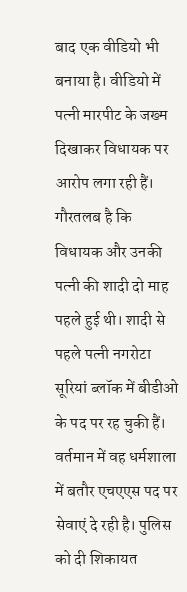बाद एक वीडियो भी बनाया है। वीडियो में पत्नी मारपीट के जख्म दिखाकर विधायक पर आरोप लगा रही हैं। गौरतलब है कि विधायक और उनकी पत्नी की शादी दो माह पहले हुई थी। शादी से पहले पत्नी नगरोटा सूरियां ब्लॉक में बीडीओ के पद पर रह चुकी हैं। वर्तमान में वह धर्मशाला में बतौर एचएएस पद पर सेवाएं दे रही है। पुलिस को दी शिकायत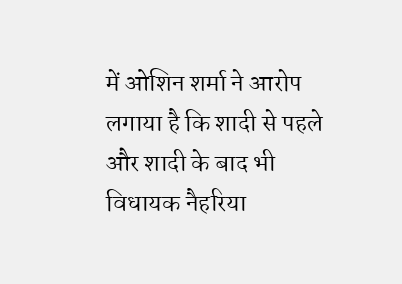में ओशिन शर्मा ने आरोप लगाया है कि शादी से पहले और शादी के बाद भी विधायक नैहरिया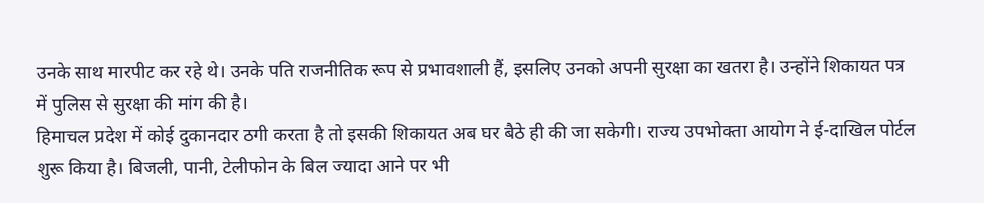उनके साथ मारपीट कर रहे थे। उनके पति राजनीतिक रूप से प्रभावशाली हैं, इसलिए उनको अपनी सुरक्षा का खतरा है। उन्होंने शिकायत पत्र में पुलिस से सुरक्षा की मांग की है।
हिमाचल प्रदेश में कोई दुकानदार ठगी करता है तो इसकी शिकायत अब घर बैठे ही की जा सकेगी। राज्य उपभोक्ता आयोग ने ई-दाखिल पोर्टल शुरू किया है। बिजली, पानी, टेलीफोन के बिल ज्यादा आने पर भी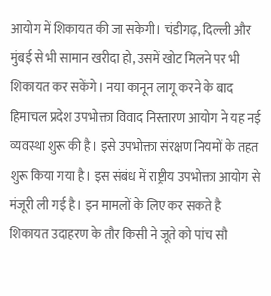आयोग में शिकायत की जा सकेगी। चंडीगढ़, दिल्ली और मुंबई से भी सामान खरीदा हो, उसमें खोट मिलने पर भी शिकायत कर सकेंगे। नया कानून लागू करने के बाद हिमाचल प्रदेश उपभोक्ता विवाद निस्तारण आयोग ने यह नई व्यवस्था शुरू की है। इसे उपभोक्ता संरक्षण नियमों के तहत शुरू किया गया है। इस संबंध में राष्ट्रीय उपभोक्ता आयोग से मंजूरी ली गई है। इन मामलों के लिए कर सकते है शिकायत उदाहरण के तौर किसी ने जूते को पांच सौ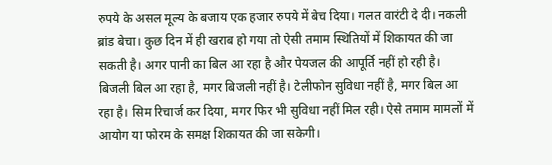रुपये के असल मूल्य के बजाय एक हजार रुपये में बेच दिया। गलत वारंटी दे दी। नकली ब्रांड बेचा। कुछ दिन में ही खराब हो गया तो ऐसी तमाम स्थितियों में शिकायत की जा सकती है। अगर पानी का बिल आ रहा है और पेयजल की आपूर्ति नहीं हो रही है। बिजली बिल आ रहा है, मगर बिजली नहीं है। टेलीफोन सुविधा नहीं है, मगर बिल आ रहा है। सिम रिचार्ज कर दिया, मगर फिर भी सुविधा नहीं मिल रही। ऐसे तमाम मामलों में आयोग या फोरम के समक्ष शिकायत की जा सकेगी।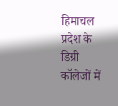हिमाचल प्रदेश के डिग्री कॉलेजों में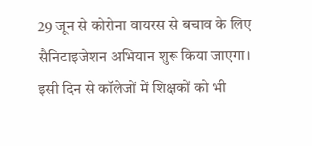29 जून से कोरोना वायरस से बचाव के लिए सैनिटाइजेशन अभियान शुरू किया जाएगा। इसी दिन से कॉलेजों में शिक्षकों को भी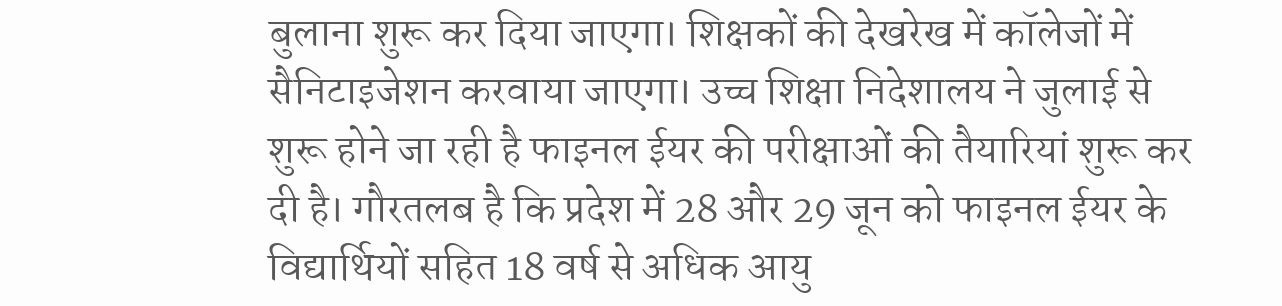बुलाना शुरू कर दिया जाएगा। शिक्षकों की देखरेख में कॉलेजों में सैनिटाइजेशन करवाया जाएगा। उच्च शिक्षा निदेशालय ने जुलाई से शुरू होने जा रही है फाइनल ईयर की परीक्षाओं की तैयारियां शुरू कर दी है। गौरतलब है कि प्रदेश में 28 और 29 जून को फाइनल ईयर के विद्यार्थियों सहित 18 वर्ष से अधिक आयु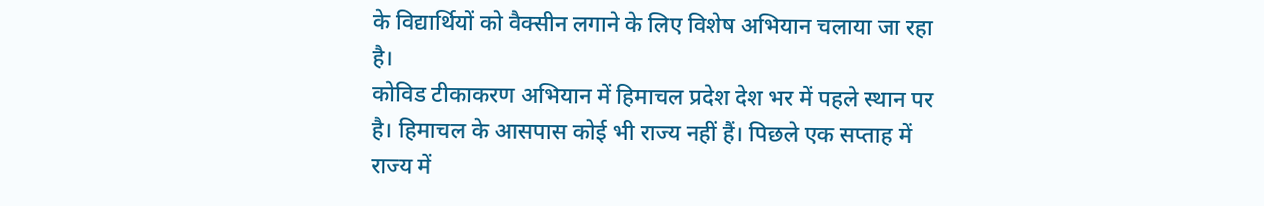के विद्यार्थियों को वैक्सीन लगाने के लिए विशेष अभियान चलाया जा रहा है।
कोविड टीकाकरण अभियान में हिमाचल प्रदेश देश भर में पहले स्थान पर है। हिमाचल के आसपास कोई भी राज्य नहीं हैं। पिछले एक सप्ताह में राज्य में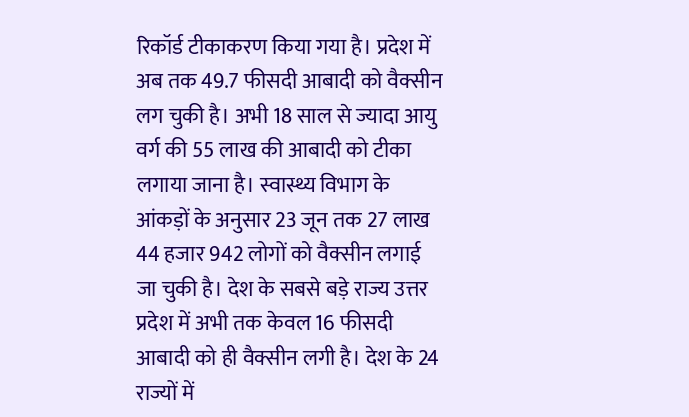रिकॉर्ड टीकाकरण किया गया है। प्रदेश में अब तक 49.7 फीसदी आबादी को वैक्सीन लग चुकी है। अभी 18 साल से ज्यादा आयु वर्ग की 55 लाख की आबादी को टीका लगाया जाना है। स्वास्थ्य विभाग के आंकड़ों के अनुसार 23 जून तक 27 लाख 44 हजार 942 लोगों को वैक्सीन लगाई जा चुकी है। देश के सबसे बड़े राज्य उत्तर प्रदेश में अभी तक केवल 16 फीसदी आबादी को ही वैक्सीन लगी है। देश के 24 राज्यों में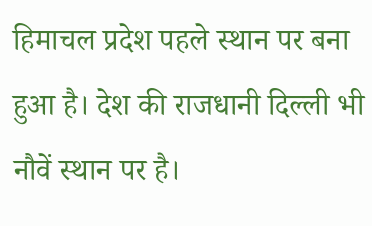हिमाचल प्रदेश पहले स्थान पर बना हुआ है। देश की राजधानी दिल्ली भी नौवें स्थान पर है।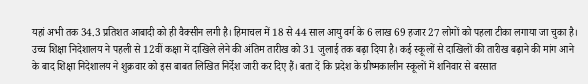यहां अभी तक 34.3 प्रतिशत आबादी को ही वैक्सीन लगी है। हिमाचल में 18 से 44 साल आयु वर्ग के 6 लाख 69 हजार 27 लोगों को पहला टीका लगाया जा चुका है।
उच्च शिक्षा निदेशालय ने पहली से 12वीं कक्षा में दाखिले लेने की अंतिम तारीख को 31 जुलाई तक बढ़ा दिया है। कई स्कूलों से दाखिलों की तारीख बढ़ाने की मांग आने के बाद शिक्षा निदेशालय ने शुक्रवार को इस बाबत लिखित निर्देश जारी कर दिए हैं। बता दें कि प्रदेश के ग्रीष्मकालीन स्कूलों में शनिवार से बरसात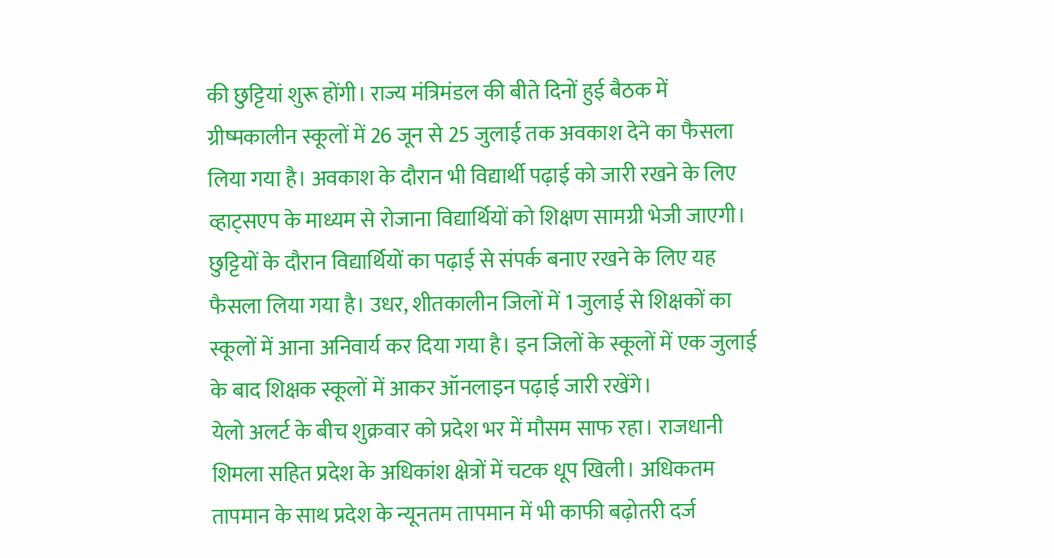की छुट्टियां शुरू होंगी। राज्य मंत्रिमंडल की बीते दिनों हुई बैठक में ग्रीष्मकालीन स्कूलों में 26 जून से 25 जुलाई तक अवकाश देने का फैसला लिया गया है। अवकाश के दौरान भी विद्यार्थी पढ़ाई को जारी रखने के लिए व्हाट्सएप के माध्यम से रोजाना विद्यार्थियों को शिक्षण सामग्री भेजी जाएगी। छुट्टियों के दौरान विद्यार्थियों का पढ़ाई से संपर्क बनाए रखने के लिए यह फैसला लिया गया है। उधर, शीतकालीन जिलों में 1 जुलाई से शिक्षकों का स्कूलों में आना अनिवार्य कर दिया गया है। इन जिलों के स्कूलों में एक जुलाई के बाद शिक्षक स्कूलों में आकर ऑनलाइन पढ़ाई जारी रखेंगे।
येलो अलर्ट के बीच शुक्रवार को प्रदेश भर में मौसम साफ रहा। राजधानी शिमला सहित प्रदेश के अधिकांश क्षेत्रों में चटक धूप खिली। अधिकतम तापमान के साथ प्रदेश के न्यूनतम तापमान में भी काफी बढ़ोतरी दर्ज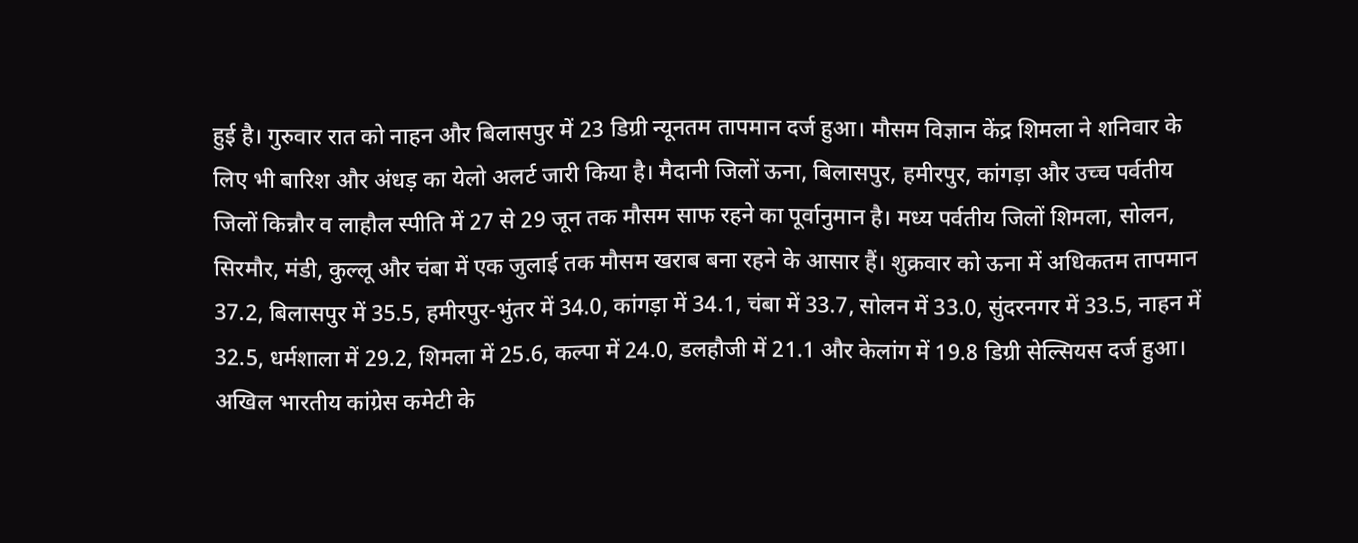हुई है। गुरुवार रात को नाहन और बिलासपुर में 23 डिग्री न्यूनतम तापमान दर्ज हुआ। मौसम विज्ञान केंद्र शिमला ने शनिवार के लिए भी बारिश और अंधड़ का येलो अलर्ट जारी किया है। मैदानी जिलों ऊना, बिलासपुर, हमीरपुर, कांगड़ा और उच्च पर्वतीय जिलों किन्नौर व लाहौल स्पीति में 27 से 29 जून तक मौसम साफ रहने का पूर्वानुमान है। मध्य पर्वतीय जिलों शिमला, सोलन, सिरमौर, मंडी, कुल्लू और चंबा में एक जुलाई तक मौसम खराब बना रहने के आसार हैं। शुक्रवार को ऊना में अधिकतम तापमान 37.2, बिलासपुर में 35.5, हमीरपुर-भुंतर में 34.0, कांगड़ा में 34.1, चंबा में 33.7, सोलन में 33.0, सुंदरनगर में 33.5, नाहन में 32.5, धर्मशाला में 29.2, शिमला में 25.6, कल्पा में 24.0, डलहौजी में 21.1 और केलांग में 19.8 डिग्री सेल्सियस दर्ज हुआ।
अखिल भारतीय कांग्रेस कमेटी के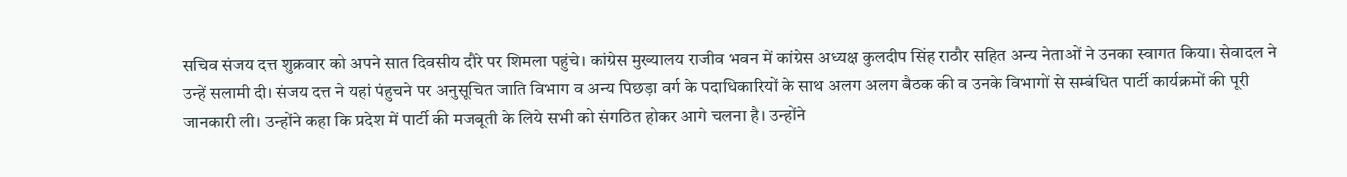सचिव संजय दत्त शुक्रवार को अपने सात दिवसीय दौरे पर शिमला पहुंचे। कांग्रेस मुख्यालय राजीव भवन में कांग्रेस अध्यक्ष कुलदीप सिंह राठौर सहित अन्य नेताओं ने उनका स्वागत किया। सेवादल ने उन्हें सलामी दी। संजय दत्त ने यहां पंहुचने पर अनुसूचित जाति विभाग व अन्य पिछड़ा वर्ग के पदाधिकारियों के साथ अलग अलग बैठक की व उनके विभागों से सम्बंधित पार्टी कार्यक्रमों की पूरी जानकारी ली। उन्होंने कहा कि प्रदेश में पार्टी की मजबूती के लिये सभी को संगठित होकर आगे चलना है। उन्होंने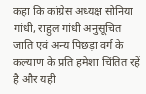कहा कि कांग्रेस अध्यक्ष सोनिया गांधी, राहुल गांधी अनुसूचित जाति एवं अन्य पिछड़ा वर्ग के कल्याण के प्रति हमेशा चिंतित रहें है और यही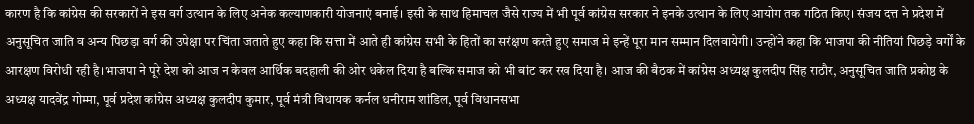कारण है कि कांग्रेस की सरकारों ने इस वर्ग उत्थान के लिए अनेक कल्याणकारी योजनाएं बनाई। इसी के साथ हिमाचल जैसे राज्य में भी पूर्व कांग्रेस सरकार ने इनके उत्थान के लिए आयोग तक गठित किए। संजय दत्त ने प्रदेश में अनुसूचित जाति व अन्य पिछड़ा वर्ग की उपेक्षा पर चिंता जताते हुए कहा कि सत्ता में आते ही कांग्रेस सभी के हितों का सरंक्षण करते हुए समाज मे इन्हें पूरा मान सम्मान दिलवायेगी। उन्होंने कहा कि भाजपा की नीतियां पिछड़े वर्गों के आरक्षण विरोधी रही है।भाजपा ने पूरे देश को आज न केवल आर्थिक बदहाली की ओर धकेल दिया है बल्कि समाज को भी बांट कर रख दिया है। आज की बैठक में कांग्रेस अध्यक्ष कुलदीप सिंह राठौर, अनुसूचित जाति प्रकोष्ठ के अध्यक्ष यादवेंद्र गोम्मा, पूर्व प्रदेश कांग्रेस अध्यक्ष कुलदीप कुमार, पूर्व मंत्री विधायक कर्नल धनीराम शांडिल, पूर्व विधानसभा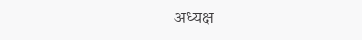अध्यक्ष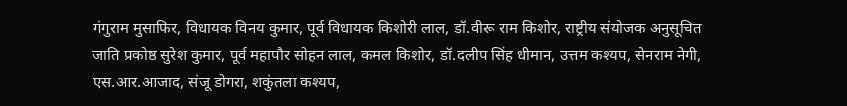गंगुराम मुसाफिर, विधायक विनय कुमार, पूर्व विधायक किशोरी लाल, डॉ.वीरू राम किशोर, राष्ट्रीय संयोजक अनुसूचित जाति प्रकोष्ठ सुरेश कुमार, पूर्व महापौर सोहन लाल, कमल किशोर, डॉ.दलीप सिंह धीमान, उत्तम कश्यप, सेनराम नेगी, एस.आर.आजाद, संजू डोगरा, शकुंतला कश्यप,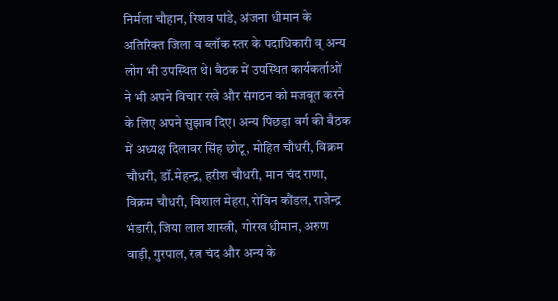निर्मला चौहान, रिशव पांडे, अंजना धीमान के अतिरिक्त जिला व ब्लॉक स्तर के पदाधिकारी व् अन्य लोग भी उपस्थित थे। बैठक में उपस्थित कार्यकर्ताओं ने भी अपने विचार रखे और संगठन को मजबूत करने के लिए अपने सुझाब दिए। अन्य पिछड़ा वर्ग की बैठक में अध्यक्ष दिलावर सिंह छोटू, मोहित चौधरी, विक्रम चौधरी, डॉ.मेहन्द्र, हरीश चौधरी, मान चंद राणा, विक्रम चौधरी, विशाल मेहरा, रोविन कौंडल, राजेन्द्र भंडारी, जिया लाल शास्त्री, गोरख धीमान, अरुण वाड़ी, गुरपाल, रत्न चंद और अन्य के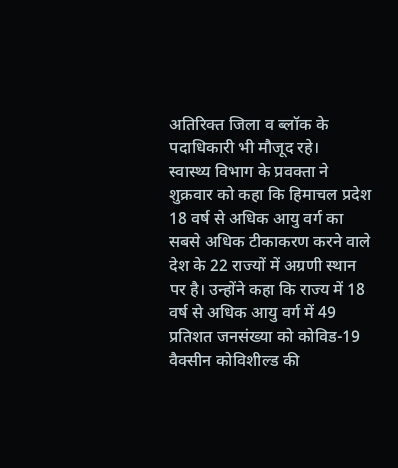अतिरिक्त जिला व ब्लॉक के पदाधिकारी भी मौजूद रहे।
स्वास्थ्य विभाग के प्रवक्ता ने शुक्रवार को कहा कि हिमाचल प्रदेश 18 वर्ष से अधिक आयु वर्ग का सबसे अधिक टीकाकरण करने वाले देश के 22 राज्यों में अग्रणी स्थान पर है। उन्होंने कहा कि राज्य में 18 वर्ष से अधिक आयु वर्ग में 49 प्रतिशत जनसंख्या को कोविड-19 वैक्सीन कोविशील्ड की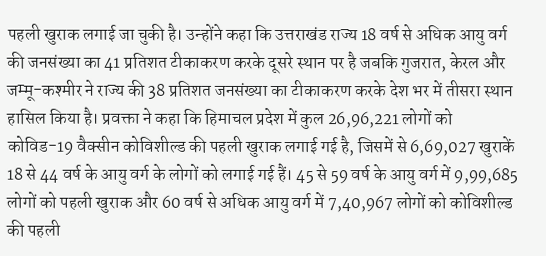पहली खुराक लगाई जा चुकी है। उन्होंने कहा कि उत्तराखंड राज्य 18 वर्ष से अधिक आयु वर्ग की जनसंख्या का 41 प्रतिशत टीकाकरण करके दूसरे स्थान पर है जबकि गुजरात, केरल और जम्मू-कश्मीर ने राज्य की 38 प्रतिशत जनसंख्या का टीकाकरण करके देश भर में तीसरा स्थान हासिल किया है। प्रवक्ता ने कहा कि हिमाचल प्रदेश में कुल 26,96,221 लोगों को कोविड-19 वैक्सीन कोविशील्ड की पहली खुराक लगाई गई है, जिसमें से 6,69,027 खुराकें 18 से 44 वर्ष के आयु वर्ग के लोगों को लगाई गई हैं। 45 से 59 वर्ष के आयु वर्ग में 9,99,685 लोगों को पहली खुराक और 60 वर्ष से अधिक आयु वर्ग में 7,40,967 लोगों को कोविशील्ड की पहली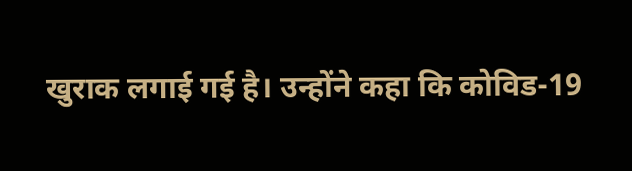खुराक लगाई गई है। उन्होंने कहा कि कोविड-19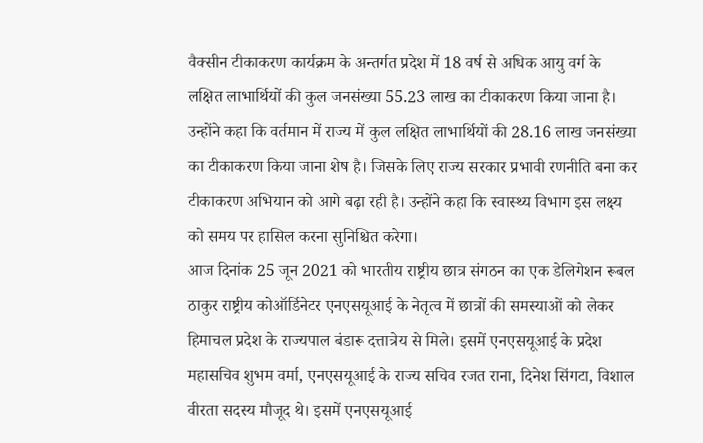वैक्सीन टीकाकरण कार्यक्रम के अन्तर्गत प्रदेश में 18 वर्ष से अधिक आयु वर्ग के लक्षित लाभार्थियों की कुल जनसंख्या 55.23 लाख का टीकाकरण किया जाना है। उन्होंने कहा कि वर्तमान में राज्य में कुल लक्षित लाभार्थियों की 28.16 लाख जनसंख्या का टीकाकरण किया जाना शेष है। जिसके लिए राज्य सरकार प्रभावी रणनीति बना कर टीकाकरण अभियान को आगे बढ़ा रही है। उन्होंने कहा कि स्वास्थ्य विभाग इस लक्ष्य को समय पर हासिल करना सुनिश्चित करेगा।
आज दिनांक 25 जून 2021 को भारतीय राष्ट्रीय छात्र संगठन का एक डेलिगेशन रूबल ठाकुर राष्ट्रीय कोऑर्डिनेटर एनएसयूआई के नेतृत्व में छात्रों की समस्याओं को लेकर हिमाचल प्रदेश के राज्यपाल बंडारू दत्तात्रेय से मिले। इसमें एनएसयूआई के प्रदेश महासचिव शुभम वर्मा, एनएसयूआई के राज्य सचिव रजत राना, दिनेश सिंगटा, विशाल वीरता सदस्य मौजूद थे। इसमें एनएसयूआई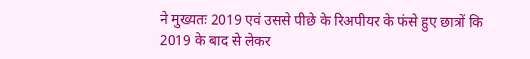ने मुख्यतः 2019 एवं उससे पीछे के रिअपीयर के फंसे हुए छात्रों कि 2019 के बाद से लेकर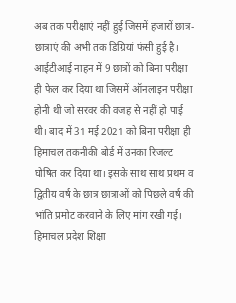अब तक परीक्षाएं नहीं हुई जिसमें हजारों छात्र-छात्राएं की अभी तक डिग्रियां फंसी हुई है। आईटीआई नाहन में 9 छात्रों को बिना परीक्षा ही फेल कर दिया था जिसमें ऑनलाइन परीक्षा होनी थी जो सरवर की वजह से नहीं हो पाई थी। बाद में 31 मई 2021 को बिना परीक्षा ही हिमाचल तकनीकी बोर्ड में उनका रिजल्ट घोषित कर दिया था। इसके साथ साथ प्रथम व द्वितीय वर्ष के छात्र छात्राओं को पिछले वर्ष की भांति प्रमोट करवाने के लिए मांग रखी गई। हिमाचल प्रदेश शिक्षा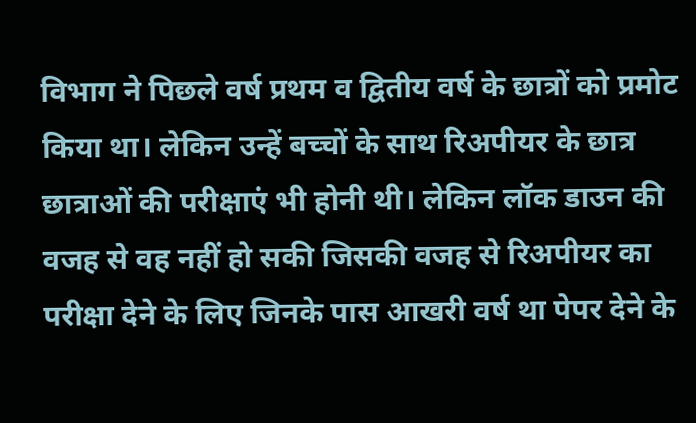विभाग ने पिछले वर्ष प्रथम व द्वितीय वर्ष के छात्रों को प्रमोट किया था। लेकिन उन्हें बच्चों के साथ रिअपीयर के छात्र छात्राओं की परीक्षाएं भी होनी थी। लेकिन लॉक डाउन की वजह से वह नहीं हो सकी जिसकी वजह से रिअपीयर का परीक्षा देने के लिए जिनके पास आखरी वर्ष था पेपर देने के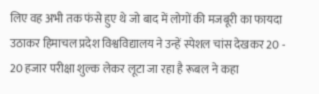लिए वह अभी तक फंसे हुए थे जो बाद में लोगों की मजबूरी का फायदा उठाकर हिमाचल प्रदेश विश्वविद्यालय ने उन्हें स्पेशल चांस देखकर 20 - 20 हजार परीक्षा शुल्क लेकर लूटा जा रहा है रूबल ने कहा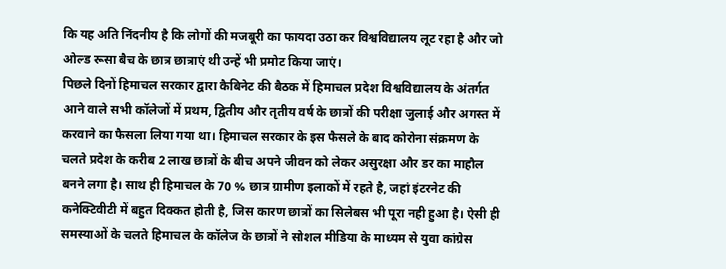कि यह अति निंदनीय है कि लोगों की मजबूरी का फायदा उठा कर विश्वविद्यालय लूट रहा है और जो ओल्ड रूसा बैच के छात्र छात्राएं थी उन्हें भी प्रमोट किया जाएं।
पिछले दिनों हिमाचल सरकार द्वारा कैबिनेट की बैठक में हिमाचल प्रदेश विश्वविद्यालय के अंतर्गत आने वाले सभी कॉलेजों में प्रथम, द्वितीय और तृतीय वर्ष के छात्रों की परीक्षा जुलाई और अगस्त में करवाने का फैसला लिया गया था। हिमाचल सरकार के इस फैसले के बाद कोरोना संक्रमण के चलते प्रदेश के करीब 2 लाख छात्रों के बीच अपने जीवन को लेकर असुरक्षा और डर का माहौल बनने लगा है। साथ ही हिमाचल के 70 % छात्र ग्रामीण इलाकों में रहते है, जहां इंटरनेट की कनेक्टिवीटी में बहुत दिक्कत होती है, जिस कारण छात्रों का सिलेबस भी पूरा नही हुआ है। ऐसी ही समस्याओं के चलते हिमाचल के कॉलेज के छात्रों ने सोशल मीडिया के माध्यम से युवा कांग्रेस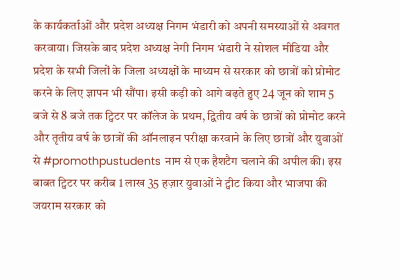के कार्यकर्ताओं और प्रदेश अध्यक्ष निगम भंडारी को अपनी समस्याओं से अवगत करवाया। जिसके बाद प्रदेश अध्यक्ष नेगी निगम भंडारी ने सोशल मीडिया और प्रदेश के सभी जिलों के जिला अध्यक्षों के माध्यम से सरकार को छात्रों को प्रोमोट करने के लिए ज्ञापन भी सौंपा। इसी कड़ी को आगे बढ़ते हुए 24 जून को शाम 5 बजे से 8 बजे तक ट्विटर पर कॉलेज के प्रथम, द्वितीय वर्ष के छात्रों को प्रोमोट करने और तृतीय वर्ष के छात्रों की ऑनलाइन परीक्षा करवाने के लिए छात्रों और युवाओं से #promothpustudents नाम से एक हैशटैग चलाने की अपील की। इस बाबत ट्विटर पर करीब 1 लाख 35 हज़ार युवाओं ने ट्वीट किया और भाजपा की जयराम सरकार को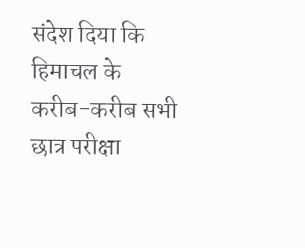संदेश दिया कि हिमाचल के करीब-करीब सभी छात्र परीक्षा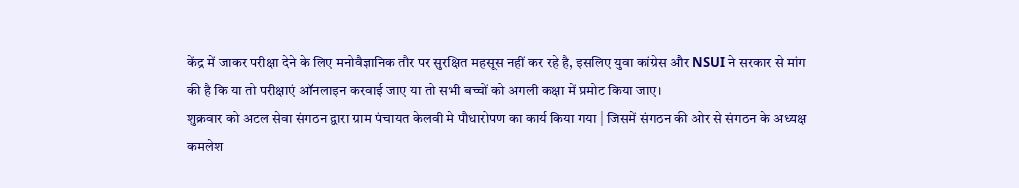केंद्र में जाकर परीक्षा देने के लिए मनोवैज्ञानिक तौर पर सुरक्षित महसूस नहीं कर रहे है, इसलिए युवा कांग्रेस और NSUI ने सरकार से मांग की है कि या तो परीक्षाएं ऑनलाइन करवाई जाए या तो सभी बच्चों को अगली कक्षा में प्रमोट किया जाए।
शुक्रवार को अटल सेवा संगठन द्वारा ग्राम पंचायत केलवी मे पौधारोपण का कार्य किया गया | जिसमें संगठन की ओर से संगठन के अध्यक्ष कमलेश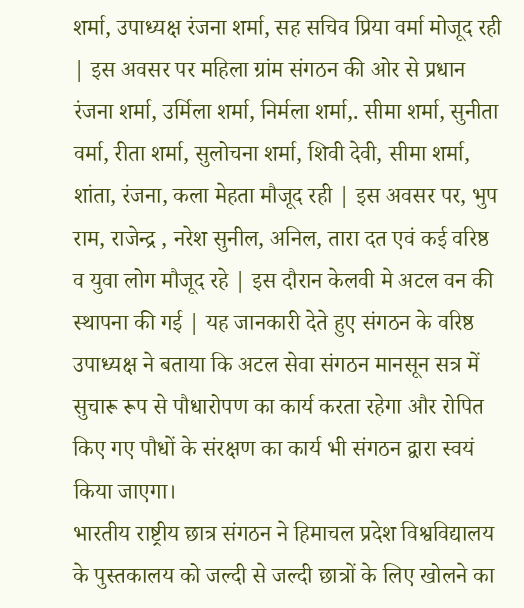शर्मा, उपाध्यक्ष रंजना शर्मा, सह सचिव प्रिया वर्मा मोजूद रही | इस अवसर पर महिला ग्रांम संगठन की ओर से प्रधान रंजना शर्मा, उर्मिला शर्मा, निर्मला शर्मा,. सीमा शर्मा, सुनीता वर्मा, रीता शर्मा, सुलोचना शर्मा, शिवी देवी, सीमा शर्मा, शांता, रंजना, कला मेहता मौजूद रही | इस अवसर पर, भुप राम, राजेन्द्र , नरेश सुनील, अनिल, तारा दत एवं कई वरिष्ठ व युवा लोग मौजूद रहे | इस दौरान केलवी मे अटल वन की स्थापना की गई | यह जानकारी देते हुए संगठन के वरिष्ठ उपाध्यक्ष ने बताया कि अटल सेवा संगठन मानसून सत्र में सुचारू रूप से पौधारोपण का कार्य करता रहेगा और रोपित किए गए पौधों के संरक्षण का कार्य भी संगठन द्वारा स्वयं किया जाएगा।
भारतीय राष्ट्रीय छात्र संगठन ने हिमाचल प्रदेश विश्वविद्यालय के पुस्तकालय को जल्दी से जल्दी छात्रों के लिए खोलने का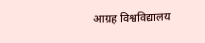आग्रह विश्वविद्यालय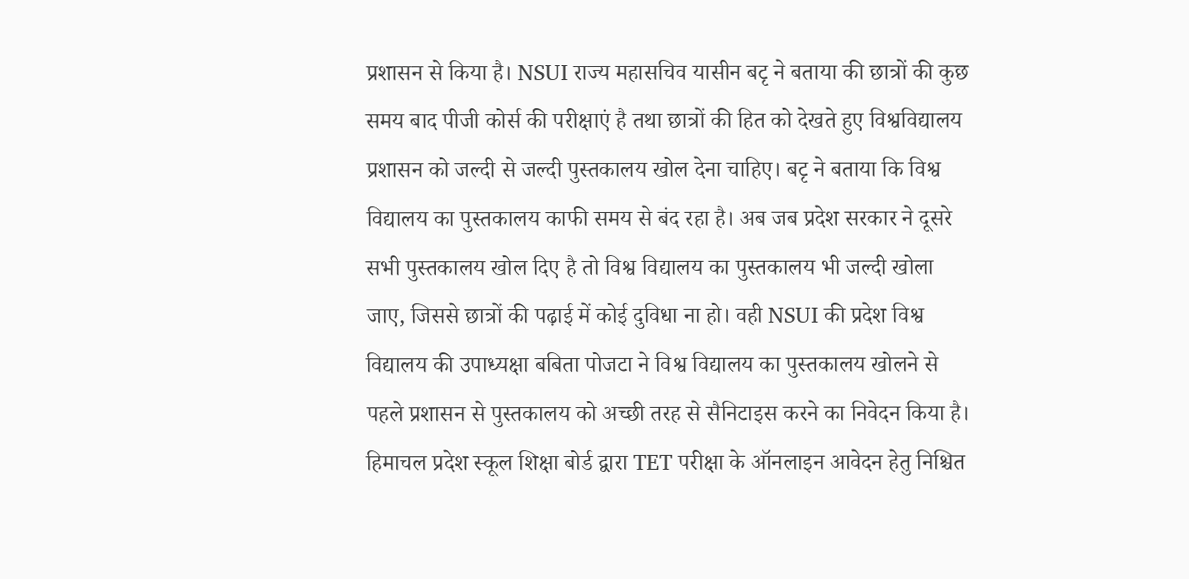प्रशासन से किया है। NSUI राज्य महासचिव यासीन बटृ ने बताया की छात्रों की कुछ समय बाद पीजी कोर्स की परीक्षाएं है तथा छात्रों की हित को देखते हुए विश्वविद्यालय प्रशासन को जल्दी से जल्दी पुस्तकालय खोल देना चाहिए। बटृ ने बताया कि विश्व विद्यालय का पुस्तकालय काफी समय से बंद रहा है। अब जब प्रदेश सरकार ने दूसरे सभी पुस्तकालय खोल दिए है तो विश्व विद्यालय का पुस्तकालय भी जल्दी खोला जाए, जिससे छात्रों की पढ़ाई में कोई दुविधा ना हो। वही NSUI की प्रदेश विश्व विद्यालय की उपाध्यक्षा बबिता पोजटा ने विश्व विद्यालय का पुस्तकालय खोलने से पहले प्रशासन से पुस्तकालय को अच्छी तरह से सैनिटाइस करने का निवेदन किया है।
हिमाचल प्रदेश स्कूल शिक्षा बोर्ड द्वारा TET परीक्षा के ऑनलाइन आवेदन हेतु निश्चित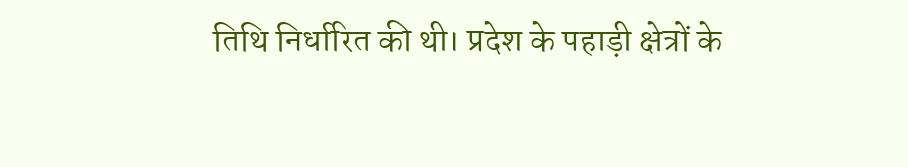तिथि निर्धारित की थी। प्रदेश के पहाड़ी क्षेत्रों के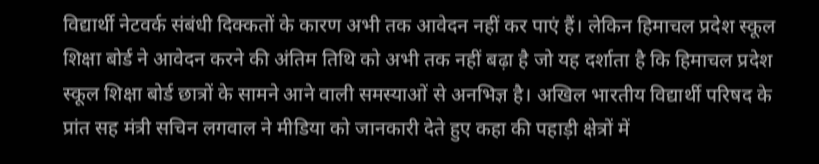विद्यार्थी नेटवर्क संबंधी दिक्कतों के कारण अभी तक आवेदन नहीं कर पाएं हैं। लेकिन हिमाचल प्रदेश स्कूल शिक्षा बोर्ड ने आवेदन करने की अंतिम तिथि को अभी तक नहीं बढ़ा है जो यह दर्शाता है कि हिमाचल प्रदेश स्कूल शिक्षा बोर्ड छात्रों के सामने आने वाली समस्याओं से अनभिज्ञ है। अखिल भारतीय विद्यार्थी परिषद के प्रांत सह मंत्री सचिन लगवाल ने मीडिया को जानकारी देते हुए कहा की पहाड़ी क्षेत्रों में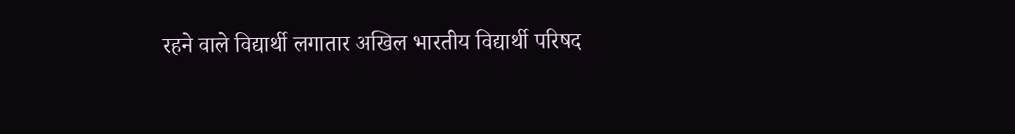रहने वाले विद्यार्थी लगातार अखिल भारतीय विद्यार्थी परिषद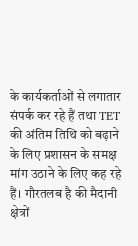के कार्यकर्ताओं से लगातार संपर्क कर रहे हैं तथा TET की अंतिम तिथि को बढ़ाने के लिए प्रशासन के समक्ष मांग उठाने के लिए कह रहे हैं। गौरतलब है की मैदानी क्षेत्रों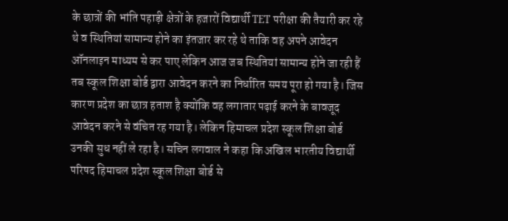के छात्रों की भांति पहाड़ी क्षेत्रों के हजारों विद्यार्थी TET परीक्षा की तैयारी कर रहे थे व स्थितियां सामान्य होने का इंतजार कर रहे थे ताकि वह अपने आवेदन ऑनलाइन माध्यम से कर पाए लेकिन आज जब स्थितियां सामान्य होने जा रही हैं तब स्कूल शिक्षा बोर्ड द्वारा आवेदन करने का निर्धारित समय पूरा हो गया है। जिस कारण प्रदेश का छात्र हताश है क्योंकि वह लगातार पढ़ाई करने के बावजूद आवेदन करने से वंचित रह गया है। लेकिन हिमाचल प्रदेश स्कूल शिक्षा बोर्ड उनकी सुध नहीं ले रहा है। सचिन लगवाल ने कहा कि अखिल भारतीय विद्यार्थी परिषद हिमाचल प्रदेश स्कूल शिक्षा बोर्ड से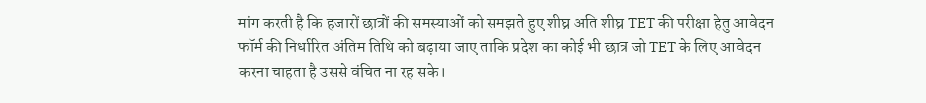मांग करती है कि हजारों छात्रों की समस्याओं को समझते हुए शीघ्र अति शीघ्र TET की परीक्षा हेतु आवेदन फॉर्म की निर्धारित अंतिम तिथि को बढ़ाया जाए ताकि प्रदेश का कोई भी छात्र जो TET के लिए आवेदन करना चाहता है उससे वंचित ना रह सके।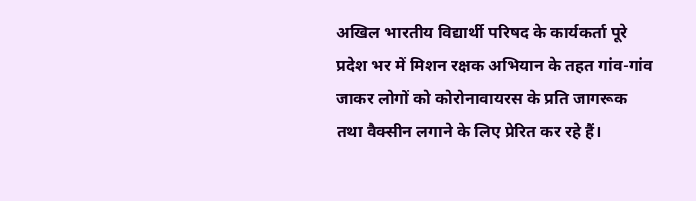अखिल भारतीय विद्यार्थी परिषद के कार्यकर्ता पूरे प्रदेश भर में मिशन रक्षक अभियान के तहत गांव-गांव जाकर लोगों को कोरोनावायरस के प्रति जागरूक तथा वैक्सीन लगाने के लिए प्रेरित कर रहे हैं।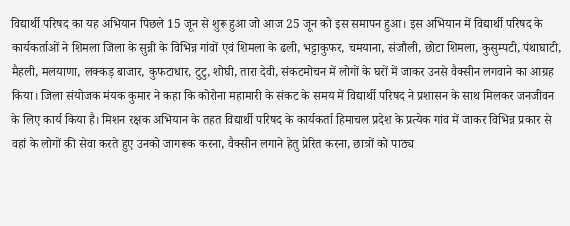विद्यार्थी परिषद का यह अभियान पिछले 15 जून से शुरू हुआ जो आज 25 जून को इस समापन हुआ। इस अभियान में विद्यार्थी परिषद के कार्यकर्ताओं ने शिमला जिला के सुन्नी के विभिन्न गांवों एवं शिमला के ढली, भट्टाकुफर, चमयाना, संजौली, छोटा शिमला, कुसुम्पटी, पंथाघाटी, मैहली, मलयाणा, लक्कड़ बाजार, कुफटाधार, टुटु, शोघी, तारा देवी, संकटमोचन में लोगों के घरों में जाकर उनसे वैक्सीन लगवाने का आग्रह किया। जिला संयोजक मंयक कुमार ने कहा कि कोरोना महामारी के संकट के समय में विद्यार्थी परिषद ने प्रशासन के साथ मिलकर जनजीवन के लिए कार्य किया है। मिशन रक्षक अभियान के तहत विद्यार्थी परिषद के कार्यकर्ता हिमाचल प्रदेश के प्रत्येक गांव में जाकर विभिन्न प्रकार से वहां के लोगों की सेवा करते हुए उनको जागरूक करना, वैक्सीन लगाने हेतु प्रेरित करना, छात्रों को पाठ्य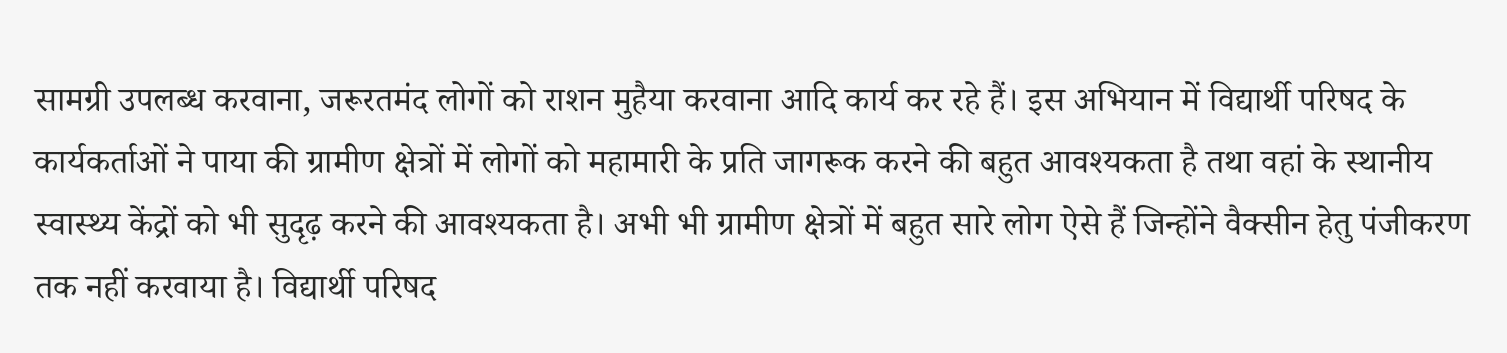सामग्री उपलब्ध करवाना, जरूरतमंद लोगों को राशन मुहैया करवाना आदि कार्य कर रहे हैं। इस अभियान में विद्यार्थी परिषद के कार्यकर्ताओं ने पाया की ग्रामीण क्षेत्रों में लोगों को महामारी के प्रति जागरूक करने की बहुत आवश्यकता है तथा वहां के स्थानीय स्वास्थ्य केंद्रों को भी सुदृढ़ करने की आवश्यकता है। अभी भी ग्रामीण क्षेत्रों में बहुत सारे लोग ऐसे हैं जिन्होंने वैक्सीन हेतु पंजीकरण तक नहीं करवाया है। विद्यार्थी परिषद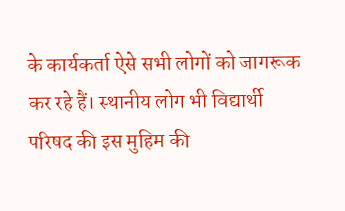के कार्यकर्ता ऐसे सभी लोगों को जागरूक कर रहे हैं। स्थानीय लोग भी विद्यार्थी परिषद की इस मुहिम की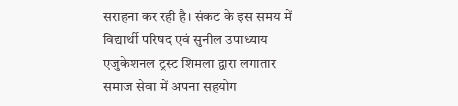सराहना कर रही है। संकट के इस समय में विद्यार्थी परिषद एवं सुनील उपाध्याय एजुकेशनल ट्रस्ट शिमला द्वारा लगातार समाज सेवा में अपना सहयोग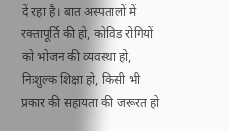दें रहा है। बात अस्पतालों में रक्तापूर्ति की हो, कोविड रोगियों को भोजन की व्यवस्था हो, निःशुल्क शिक्षा हो, किसी भी प्रकार की सहायता की जरूरत हो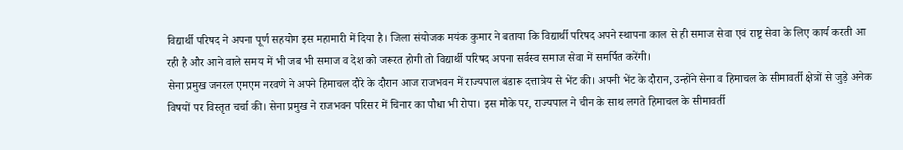विद्यार्थी परिषद ने अपना पूर्ण सहयोग इस महामारी में दिया है। जिला संयोजक मयंक कुमार ने बताया कि विद्यार्थी परिषद अपने स्थापना काल से ही समाज सेवा एवं राष्ट्र सेवा के लिए कार्य करती आ रही है और आने वाले समय में भी जब भी समाज व देश को जरूरत होगी तो विद्यार्थी परिषद अपना सर्वस्व समाज सेवा में समर्पित करेंगी।
सेना प्रमुख जनरल एमएम नरवणे ने अपने हिमाचल दौरे के दौरान आज राजभवन में राज्यपाल बंडारू दत्तात्रेय से भेंट की। अपनी भेंट के दौरान, उन्होंने सेना व हिमाचल के सीमावर्ती क्षेत्रों से जुड़े अनेक विषयों पर विस्तृत चर्चा की। सेना प्रमुख ने राजभवन परिसर में चिनार का पौधा भी रोपा। इस मौके पर, राज्यपाल ने चीन के साथ लगते हिमाचल के सीमावर्ती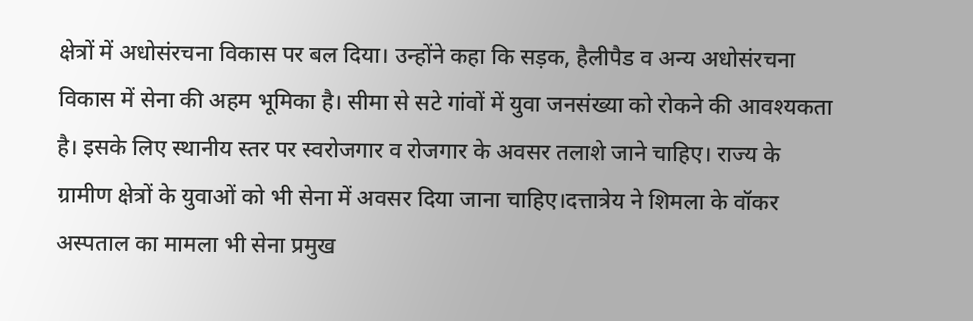क्षेत्रों में अधोसंरचना विकास पर बल दिया। उन्होंने कहा कि सड़क, हैलीपैड व अन्य अधोसंरचना विकास में सेना की अहम भूमिका है। सीमा से सटे गांवों में युवा जनसंख्या को रोकने की आवश्यकता है। इसके लिए स्थानीय स्तर पर स्वरोजगार व रोजगार के अवसर तलाशे जाने चाहिए। राज्य के ग्रामीण क्षेत्रों के युवाओं को भी सेना में अवसर दिया जाना चाहिए।दत्तात्रेय ने शिमला के वॉकर अस्पताल का मामला भी सेना प्रमुख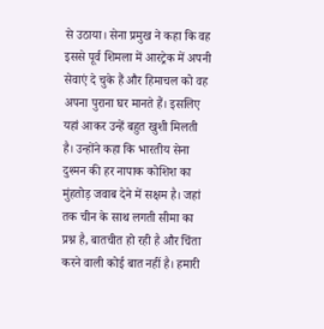से उठाया। सेना प्रमुख ने कहा कि वह इससे पूर्व शिमला में आरट्रेक में अपनी सेवाएं दे चुके हैं और हिमाचल को वह अपना पुराना घर मानते हैं। इसलिए यहां आकर उन्हें बहुत खुशी मिलती है। उन्होंने कहा कि भारतीय सेना दुश्मन की हर नापाक कोशिश का मुंहतोड़ जवाब देने में सक्षम है। जहां तक चीन के साथ लगती सीमा का प्रश्न है, बातचीत हो रही है और चिंता करने वाली कोई बात नहीं है। हमारी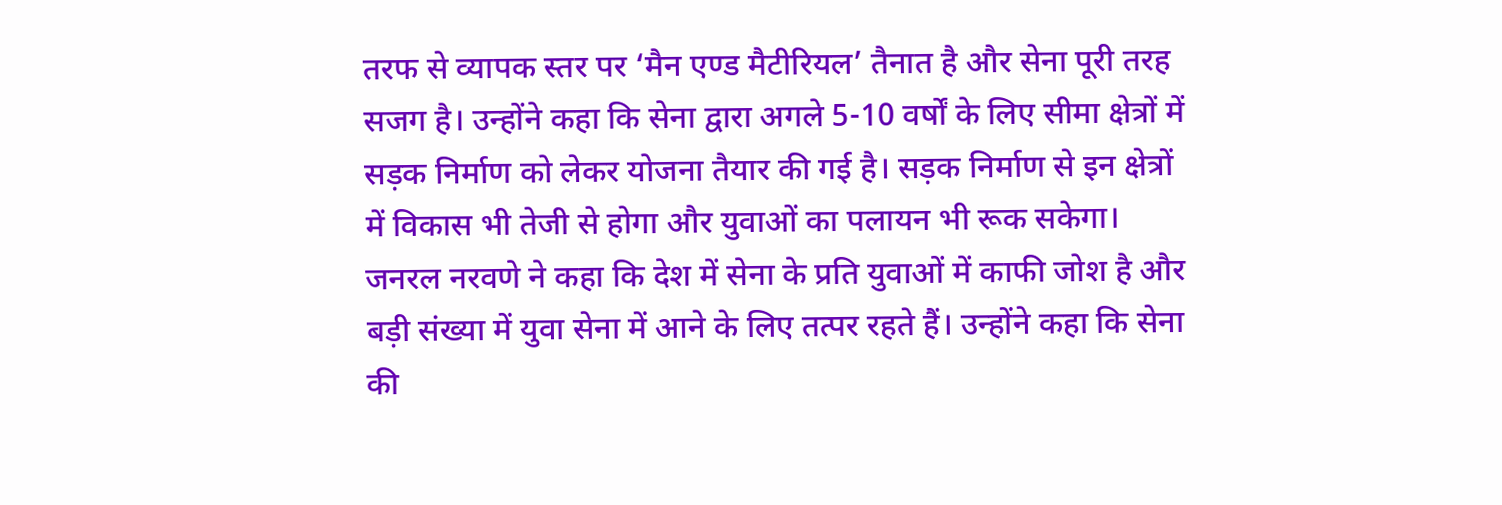तरफ से व्यापक स्तर पर ‘मैन एण्ड मैटीरियल’ तैनात है और सेना पूरी तरह सजग है। उन्होंने कहा कि सेना द्वारा अगले 5-10 वर्षों के लिए सीमा क्षेत्रों में सड़क निर्माण को लेकर योजना तैयार की गई है। सड़क निर्माण से इन क्षेत्रों में विकास भी तेजी से होगा और युवाओं का पलायन भी रूक सकेगा। जनरल नरवणे ने कहा कि देश में सेना के प्रति युवाओं में काफी जोश है और बड़ी संख्या में युवा सेना में आने के लिए तत्पर रहते हैं। उन्होंने कहा कि सेना की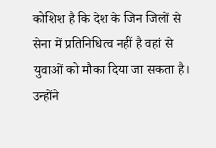कोशिश है कि देश के जिन जिलों से सेना में प्रतिनिधित्व नहीं है वहां से युवाओं को मौका दिया जा सकता है। उन्होंने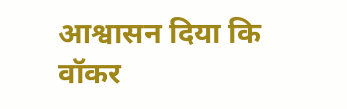आश्वासन दिया कि वॉकर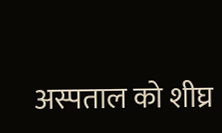अस्पताल को शीघ्र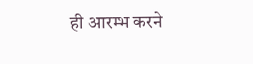ही आरम्भ करने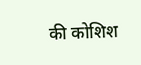की कोशिश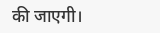की जाएगी।